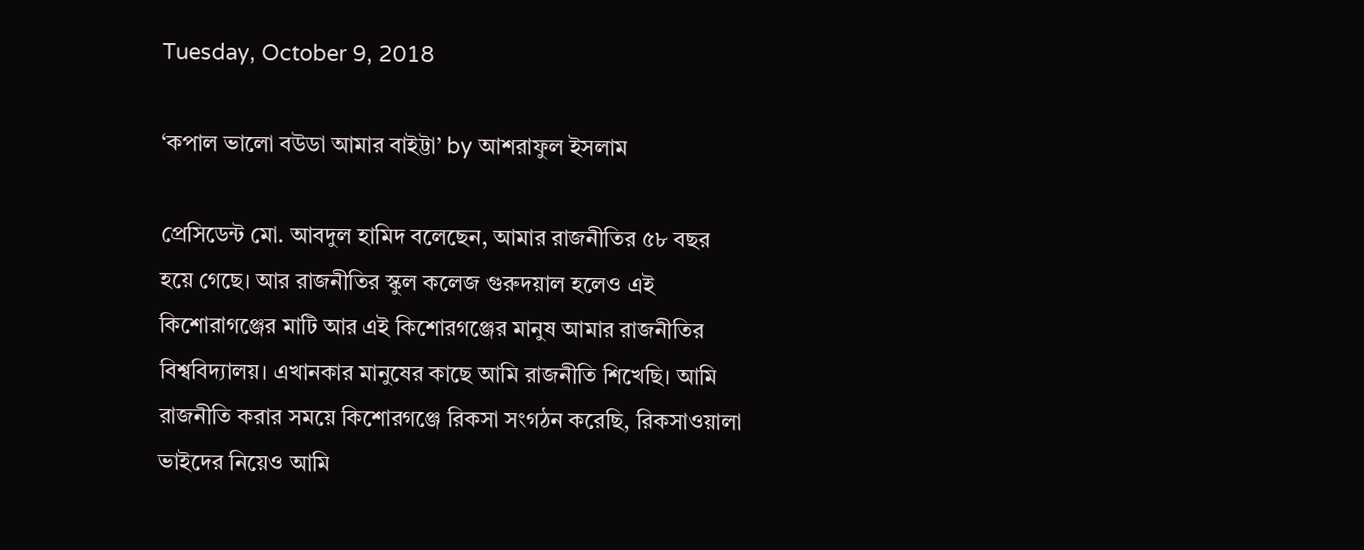Tuesday, October 9, 2018

‘কপাল ভালো বউডা আমার বাইট্টা’ by আশরাফুল ইসলাম

প্রেসিডেন্ট মো. আবদুল হামিদ বলেছেন, আমার রাজনীতির ৫৮ বছর হয়ে গেছে। আর রাজনীতির স্কুল কলেজ গুরুদয়াল হলেও এই কিশোরাগঞ্জের মাটি আর এই কিশোরগঞ্জের মানুষ আমার রাজনীতির বিশ্ববিদ্যালয়। এখানকার মানুষের কাছে আমি রাজনীতি শিখেছি। আমি রাজনীতি করার সময়ে কিশোরগঞ্জে রিকসা সংগঠন করেছি, রিকসাওয়ালা ভাইদের নিয়েও আমি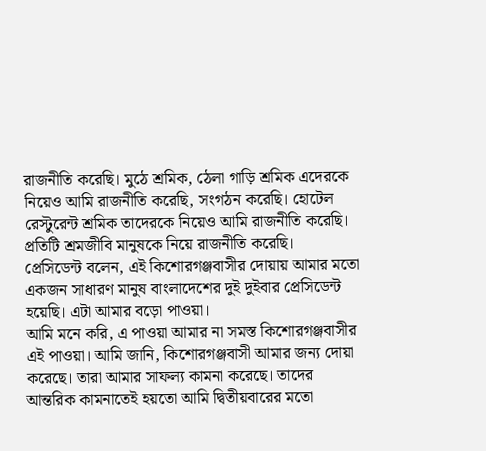রাজনীতি করেছি। মুঠে শ্রমিক, ঠেলা গাড়ি শ্রমিক এদেরকে নিয়েও আমি রাজনীতি করেছি, সংগঠন করেছি। হোটেল রেস্টুরেন্ট শ্রমিক তাদেরকে নিয়েও আমি রাজনীতি করেছি। প্রতিটি শ্রমজীবি মানুষকে নিয়ে রাজনীতি করেছি।
প্রেসিডেন্ট বলেন, এই কিশোরগঞ্জবাসীর দোয়ায় আমার মতো একজন সাধারণ মানুষ বাংলাদেশের দুই দুইবার প্রেসিডেন্ট হয়েছি। এটা আমার বড়ো পাওয়া।
আমি মনে করি, এ পাওয়া আমার না সমস্ত কিশোরগঞ্জবাসীর এই পাওয়া। আমি জানি, কিশোরগঞ্জবাসী আমার জন্য দোয়া করেছে। তারা আমার সাফল্য কামনা করেছে। তাদের আন্তরিক কামনাতেই হয়তো আমি দ্বিতীয়বারের মতো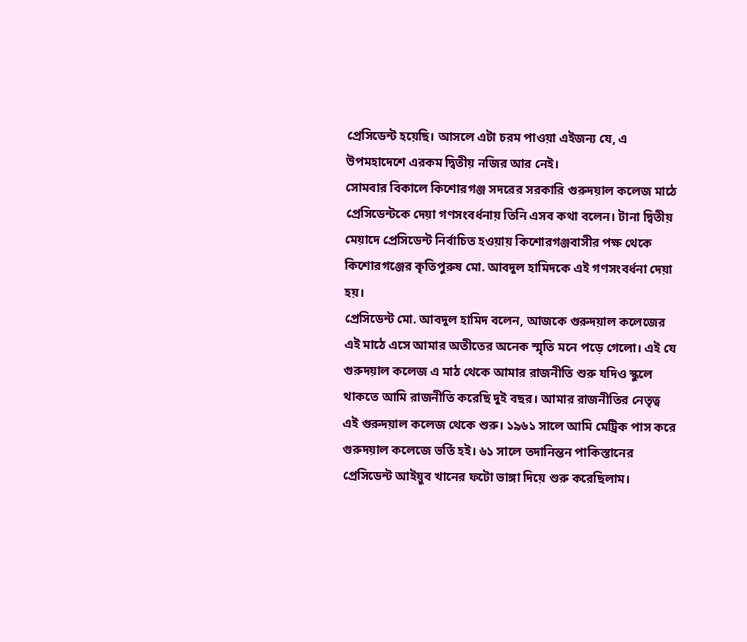প্রেসিডেন্ট হয়েছি। আসলে এটা চরম পাওয়া এইজন্য যে, এ উপমহাদেশে এরকম দ্বিতীয় নজির আর নেই।
সোমবার বিকালে কিশোরগঞ্জ সদরের সরকারি গুরুদয়াল কলেজ মাঠে প্রেসিডেন্টকে দেয়া গণসংবর্ধনায় তিনি এসব কথা বলেন। টানা দ্বিতীয় মেয়াদে প্রেসিডেন্ট নির্বাচিত হওয়ায় কিশোরগঞ্জবাসীর পক্ষ থেকে কিশোরগঞ্জের কৃতিপুরুষ মো. আবদুল হামিদকে এই গণসংবর্ধনা দেয়া হয়।
প্রেসিডেন্ট মো. আবদুল হামিদ বলেন, আজকে গুরুদয়াল কলেজের এই মাঠে এসে আমার অতীতের অনেক স্মৃতি মনে পড়ে গেলো। এই যে গুরুদয়াল কলেজ এ মাঠ থেকে আমার রাজনীতি শুরু যদিও স্কুলে থাকতে আমি রাজনীতি করেছি দুই বছর। আমার রাজনীতির নেতৃত্ব এই গুরুদয়াল কলেজ থেকে শুরু। ১৯৬১ সালে আমি মেট্রিক পাস করে গুরুদয়াল কলেজে ভর্তি হই। ৬১ সালে তদানিন্তন পাকিস্তানের প্রেসিডেন্ট আইয়ুব খানের ফটো ভাঙ্গা দিয়ে শুরু করেছিলাম।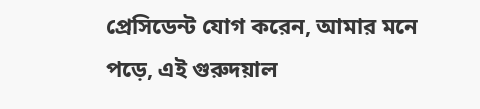প্রেসিডেন্ট যোগ করেন, আমার মনে পড়ে, এই গুরুদয়াল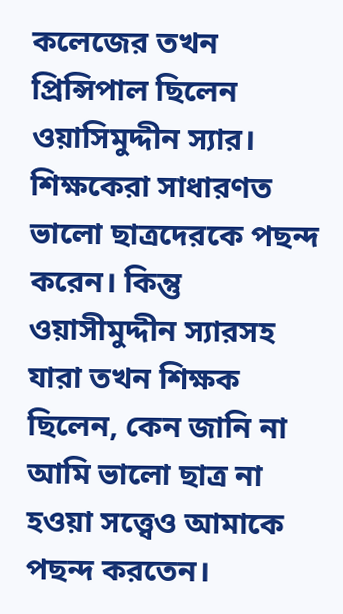কলেজের তখন প্রিন্সিপাল ছিলেন ওয়াসিমুদ্দীন স্যার। শিক্ষকেরা সাধারণত ভালো ছাত্রদেরকে পছন্দ করেন। কিন্তু ওয়াসীমুদ্দীন স্যারসহ যারা তখন শিক্ষক ছিলেন, কেন জানি না আমি ভালো ছাত্র না হওয়া সত্ত্বেও আমাকে পছন্দ করতেন।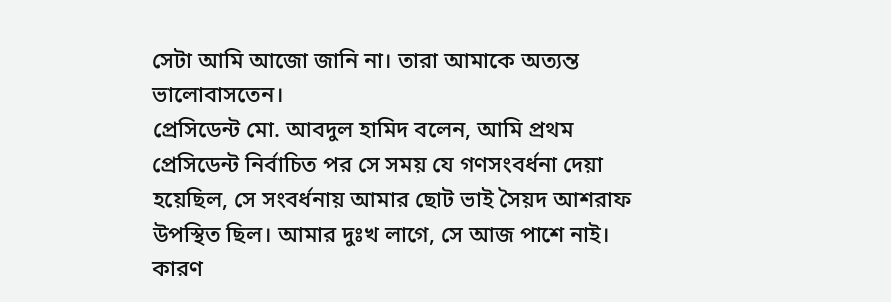সেটা আমি আজো জানি না। তারা আমাকে অত্যন্ত ভালোবাসতেন।
প্রেসিডেন্ট মো. আবদুল হামিদ বলেন, আমি প্রথম প্রেসিডেন্ট নির্বাচিত পর সে সময় যে গণসংবর্ধনা দেয়া হয়েছিল, সে সংবর্ধনায় আমার ছোট ভাই সৈয়দ আশরাফ উপস্থিত ছিল। আমার দুঃখ লাগে, সে আজ পাশে নাই। কারণ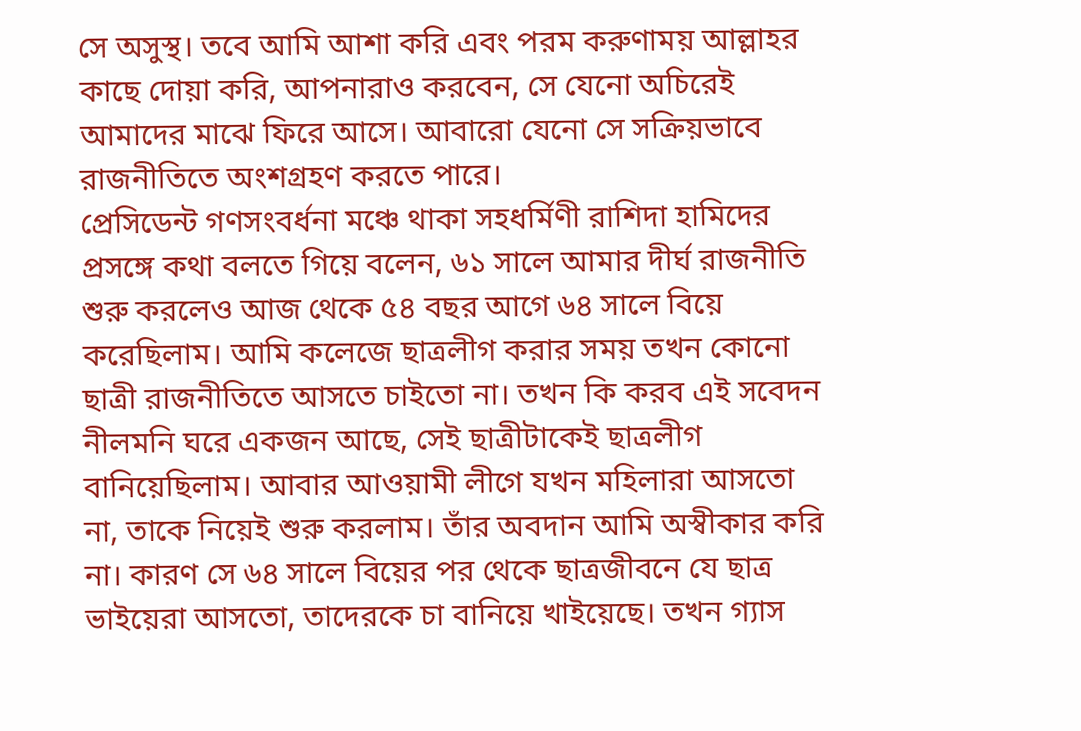সে অসুস্থ। তবে আমি আশা করি এবং পরম করুণাময় আল্লাহর কাছে দোয়া করি, আপনারাও করবেন, সে যেনো অচিরেই আমাদের মাঝে ফিরে আসে। আবারো যেনো সে সক্রিয়ভাবে রাজনীতিতে অংশগ্রহণ করতে পারে।
প্রেসিডেন্ট গণসংবর্ধনা মঞ্চে থাকা সহধর্মিণী রাশিদা হামিদের প্রসঙ্গে কথা বলতে গিয়ে বলেন, ৬১ সালে আমার দীর্ঘ রাজনীতি শুরু করলেও আজ থেকে ৫৪ বছর আগে ৬৪ সালে বিয়ে করেছিলাম। আমি কলেজে ছাত্রলীগ করার সময় তখন কোনো ছাত্রী রাজনীতিতে আসতে চাইতো না। তখন কি করব এই সবেদন নীলমনি ঘরে একজন আছে, সেই ছাত্রীটাকেই ছাত্রলীগ বানিয়েছিলাম। আবার আওয়ামী লীগে যখন মহিলারা আসতো না, তাকে নিয়েই শুরু করলাম। তাঁর অবদান আমি অস্বীকার করি না। কারণ সে ৬৪ সালে বিয়ের পর থেকে ছাত্রজীবনে যে ছাত্র ভাইয়েরা আসতো, তাদেরকে চা বানিয়ে খাইয়েছে। তখন গ্যাস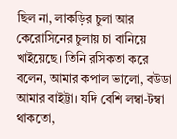ছিল না, লাকড়ির চুলা আর কেরোসিনের চুলায় চা বানিয়ে খাইয়েছে। তিনি রসিকতা করে বলেন, আমার কপাল ভালো, বউডা আমার বাইট্টা। যদি বেশি লম্বা-টম্বা থাকতো,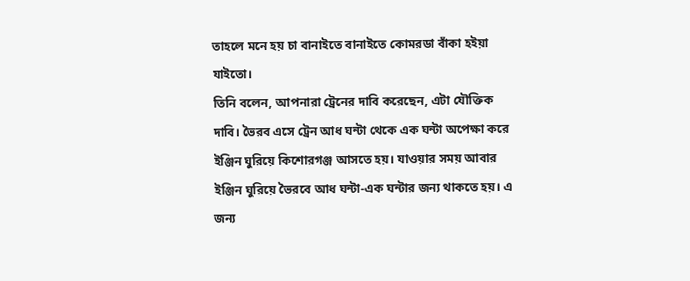তাহলে মনে হয় চা বানাইতে বানাইতে কোমরডা বাঁকা হইয়া যাইতো।
তিনি বলেন, আপনারা ট্রেনের দাবি করেছেন, এটা যৌক্তিক দাবি। ভৈরব এসে ট্রেন আধ ঘন্টা থেকে এক ঘন্টা অপেক্ষা করে ইঞ্জিন ঘুরিয়ে কিশোরগঞ্জ আসতে হয়। যাওয়ার সময় আবার ইঞ্জিন ঘুরিয়ে ভৈরবে আধ ঘন্টা-এক ঘন্টার জন্য থাকতে হয়। এ জন্য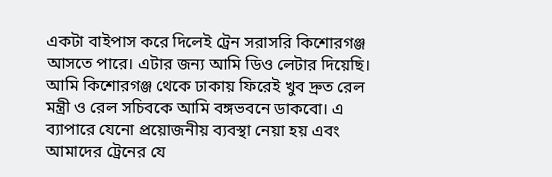একটা বাইপাস করে দিলেই ট্রেন সরাসরি কিশোরগঞ্জ আসতে পারে। এটার জন্য আমি ডিও লেটার দিয়েছি। আমি কিশোরগঞ্জ থেকে ঢাকায় ফিরেই খুব দ্রুত রেল মন্ত্রী ও রেল সচিবকে আমি বঙ্গভবনে ডাকবো। এ ব্যাপারে যেনো প্রয়োজনীয় ব্যবস্থা নেয়া হয় এবং আমাদের ট্রেনের যে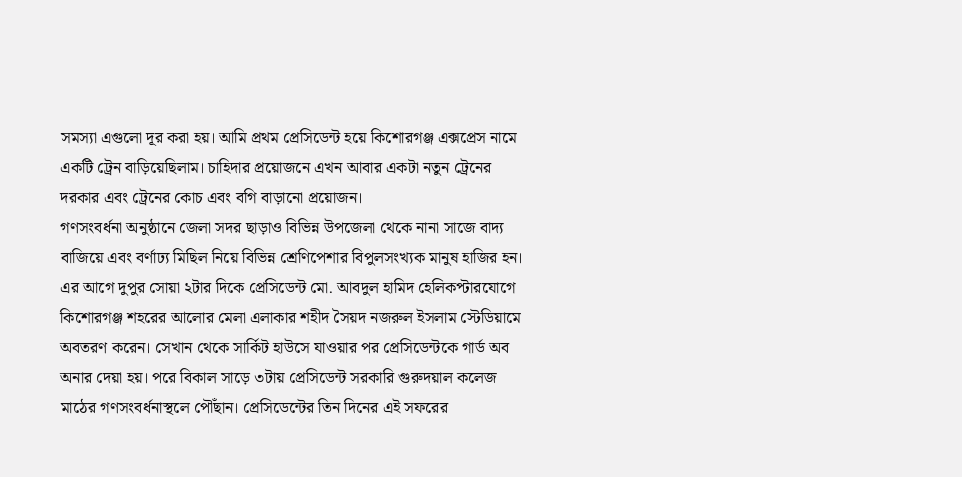সমস্যা এগুলো দূর করা হয়। আমি প্রথম প্রেসিডেন্ট হয়ে কিশোরগঞ্জ এক্সপ্রেস নামে একটি ট্রেন বাড়িয়েছিলাম। চাহিদার প্রয়োজনে এখন আবার একটা নতুন ট্রেনের দরকার এবং ট্রেনের কোচ এবং বগি বাড়ানো প্রয়োজন।
গণসংবর্ধনা অনুষ্ঠানে জেলা সদর ছাড়াও বিভিন্ন উপজেলা থেকে নানা সাজে বাদ্য বাজিয়ে এবং বর্ণাঢ্য মিছিল নিয়ে বিভিন্ন শ্রেণিপেশার বিপুলসংখ্যক মানুষ হাজির হন।
এর আগে দুপুর সোয়া ২টার দিকে প্রেসিডেন্ট মো. আবদুল হামিদ হেলিকপ্টারযোগে কিশোরগঞ্জ শহরের আলোর মেলা এলাকার শহীদ সৈয়দ নজরুল ইসলাম স্টেডিয়ামে অবতরণ করেন। সেখান থেকে সার্কিট হাউসে যাওয়ার পর প্রেসিডেন্টকে গার্ড অব অনার দেয়া হয়। পরে বিকাল সাড়ে ৩টায় প্রেসিডেন্ট সরকারি গুরুদয়াল কলেজ মাঠের গণসংবর্ধনাস্থলে পৌঁছান। প্রেসিডেন্টের তিন দিনের এই সফরের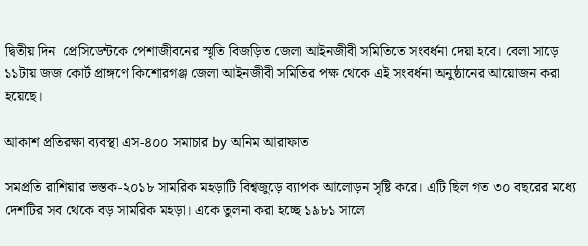দ্বিতীয় দিন  প্রেসিডেন্টকে পেশাজীবনের স্মৃতি বিজড়িত জেলা আইনজীবী সমিতিতে সংবর্ধনা দেয়া হবে। বেলা সাড়ে ১১টায় জজ কোর্ট প্রাঙ্গণে কিশোরগঞ্জ জেলা আইনজীবী সমিতির পক্ষ থেকে এই সংবর্ধনা অনুষ্ঠানের আয়োজন করা হয়েছে।

আকাশ প্রতিরক্ষা ব্যবস্থা এস-৪০০ সমাচার by অনিম আরাফাত

সমপ্রতি রাশিয়ার ভস্তক-২০১৮ সামরিক মহড়াটি বিশ্বজুড়ে ব্যাপক আলোড়ন সৃষ্টি করে। এটি ছিল গত ৩০ বছরের মধ্যে দেশটির সব থেকে বড় সামরিক মহড়া। একে তুলনা করা হচ্ছে ১৯৮১ সালে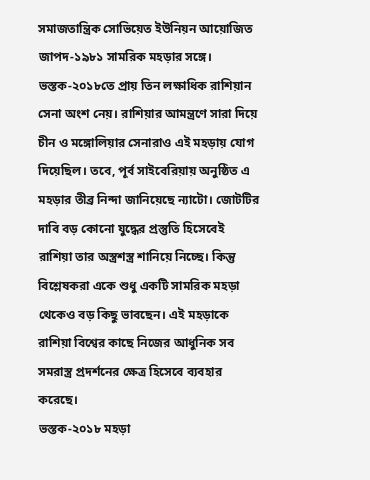সমাজতান্ত্রিক সোভিয়েত ইউনিয়ন আয়োজিত জাপদ-১৯৮১ সামরিক মহড়ার সঙ্গে। ভস্তক-২০১৮তে প্রায় তিন লক্ষাধিক রাশিয়ান সেনা অংশ নেয়। রাশিয়ার আমন্ত্রণে সারা দিয়ে চীন ও মঙ্গোলিয়ার সেনারাও এই মহড়ায় যোগ দিয়েছিল। তবে, পূর্ব সাইবেরিয়ায় অনুষ্ঠিত এ মহড়ার তীব্র নিন্দা জানিয়েছে ন্যাটো। জোটটির দাবি বড় কোনো যুদ্ধের প্রস্তুতি হিসেবেই রাশিয়া তার অস্ত্রশস্ত্র শানিয়ে নিচ্ছে। কিন্তু বিশ্লেষকরা একে শুধু একটি সামরিক মহড়া থেকেও বড় কিছু ভাবছেন। এই মহড়াকে রাশিয়া বিশ্বের কাছে নিজের আধুনিক সব সমরাস্ত্র প্রদর্শনের ক্ষেত্র হিসেবে ব্যবহার করেছে।
ভস্তক-২০১৮ মহড়া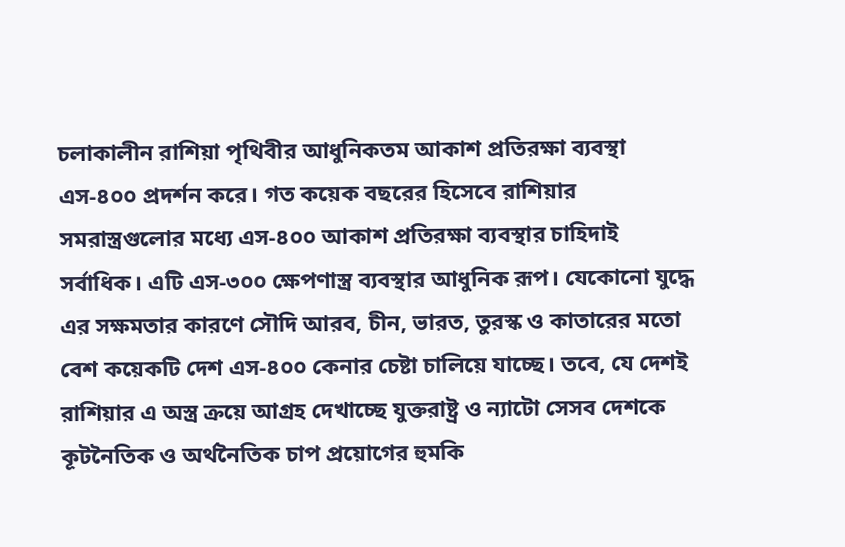চলাকালীন রাশিয়া পৃথিবীর আধুনিকতম আকাশ প্রতিরক্ষা ব্যবস্থা এস-৪০০ প্রদর্শন করে। গত কয়েক বছরের হিসেবে রাশিয়ার সমরাস্ত্রগুলোর মধ্যে এস-৪০০ আকাশ প্রতিরক্ষা ব্যবস্থার চাহিদাই সর্বাধিক। এটি এস-৩০০ ক্ষেপণাস্ত্র ব্যবস্থার আধুনিক রূপ। যেকোনো যুদ্ধে এর সক্ষমতার কারণে সৌদি আরব, চীন, ভারত, তুরস্ক ও কাতারের মতো বেশ কয়েকটি দেশ এস-৪০০ কেনার চেষ্টা চালিয়ে যাচ্ছে। তবে, যে দেশই রাশিয়ার এ অস্ত্র ক্রয়ে আগ্রহ দেখাচ্ছে যুক্তরাষ্ট্র ও ন্যাটো সেসব দেশকে কূটনৈতিক ও অর্থনৈতিক চাপ প্রয়োগের হুমকি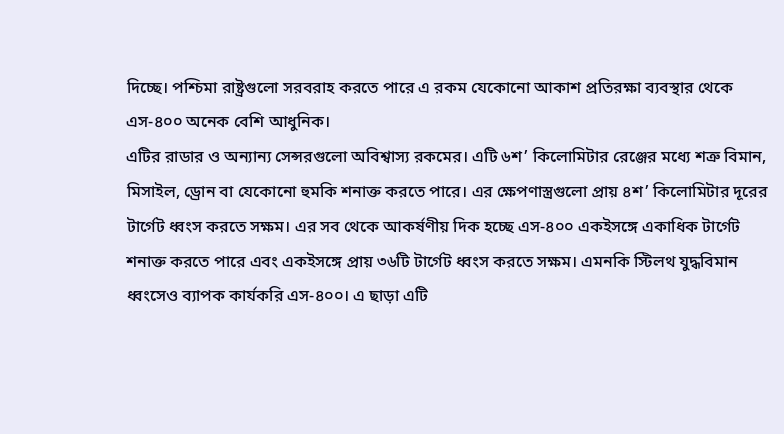দিচ্ছে। পশ্চিমা রাষ্ট্রগুলো সরবরাহ করতে পারে এ রকম যেকোনো আকাশ প্রতিরক্ষা ব্যবস্থার থেকে এস-৪০০ অনেক বেশি আধুনিক।
এটির রাডার ও অন্যান্য সেন্সরগুলো অবিশ্বাস্য রকমের। এটি ৬শ’ কিলোমিটার রেঞ্জের মধ্যে শত্রু বিমান, মিসাইল, ড্রোন বা যেকোনো হুমকি শনাক্ত করতে পারে। এর ক্ষেপণাস্ত্রগুলো প্রায় ৪শ’ কিলোমিটার দূরের টার্গেট ধ্বংস করতে সক্ষম। এর সব থেকে আকর্ষণীয় দিক হচ্ছে এস-৪০০ একইসঙ্গে একাধিক টার্গেট শনাক্ত করতে পারে এবং একইসঙ্গে প্রায় ৩৬টি টার্গেট ধ্বংস করতে সক্ষম। এমনকি স্টিলথ যুদ্ধবিমান ধ্বংসেও ব্যাপক কার্যকরি এস-৪০০। এ ছাড়া এটি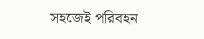সহজেই পরিবহন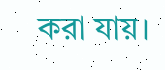করা যায়।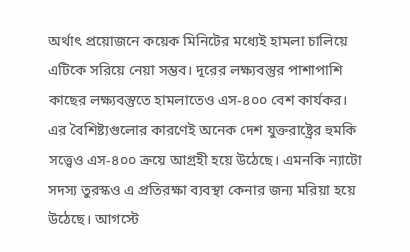অর্থাৎ প্রয়োজনে কয়েক মিনিটের মধ্যেই হামলা চালিয়ে এটিকে সরিয়ে নেয়া সম্ভব। দূরের লক্ষ্যবস্তুর পাশাপাশি কাছের লক্ষ্যবস্তুতে হামলাতেও এস-৪০০ বেশ কার্যকর।
এর বৈশিষ্ট্যগুলোর কারণেই অনেক দেশ যুক্তরাষ্ট্রের হুমকি সত্ত্বেও এস-৪০০ ক্রয়ে আগ্রহী হয়ে উঠেছে। এমনকি ন্যাটো সদস্য তুরস্কও এ প্রতিরক্ষা ব্যবস্থা কেনার জন্য মরিয়া হয়ে উঠেছে। আগস্টে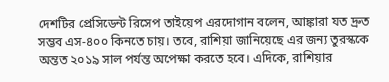দেশটির প্রেসিডেন্ট রিসেপ তাইয়েপ এরদোগান বলেন, আঙ্কারা যত দ্রুত সম্ভব এস-৪০০ কিনতে চায়। তবে, রাশিয়া জানিয়েছে এর জন্য তুরস্ককে অন্তত ২০১৯ সাল পর্যন্ত অপেক্ষা করতে হবে। এদিকে, রাশিয়ার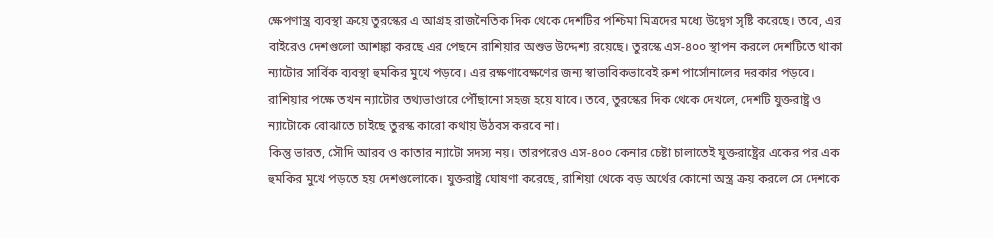ক্ষেপণাস্ত্র ব্যবস্থা ক্রয়ে তুরস্কের এ আগ্রহ রাজনৈতিক দিক থেকে দেশটির পশ্চিমা মিত্রদের মধ্যে উদ্বেগ সৃষ্টি করেছে। তবে, এর বাইরেও দেশগুলো আশঙ্কা করছে এর পেছনে রাশিয়ার অশুভ উদ্দেশ্য রয়েছে। তুরস্কে এস-৪০০ স্থাপন করলে দেশটিতে থাকা ন্যাটোর সার্বিক ব্যবস্থা হুমকির মুখে পড়বে। এর রক্ষণাবেক্ষণের জন্য স্বাভাবিকভাবেই রুশ পার্সোনালের দরকার পড়বে। রাশিয়ার পক্ষে তখন ন্যাটোর তথ্যভাণ্ডারে পৌঁছানো সহজ হয়ে যাবে। তবে, তুরস্কের দিক থেকে দেখলে, দেশটি যুক্তরাষ্ট্র ও ন্যাটোকে বোঝাতে চাইছে তুরস্ক কারো কথায় উঠবস করবে না।
কিন্তু ভারত, সৌদি আরব ও কাতার ন্যাটো সদস্য নয়। তারপরেও এস-৪০০ কেনার চেষ্টা চালাতেই যুক্তরাষ্ট্রের একের পর এক হুমকির মুখে পড়তে হয় দেশগুলোকে। যুক্তরাষ্ট্র ঘোষণা করেছে, রাশিয়া থেকে বড় অর্থের কোনো অস্ত্র ক্রয় করলে সে দেশকে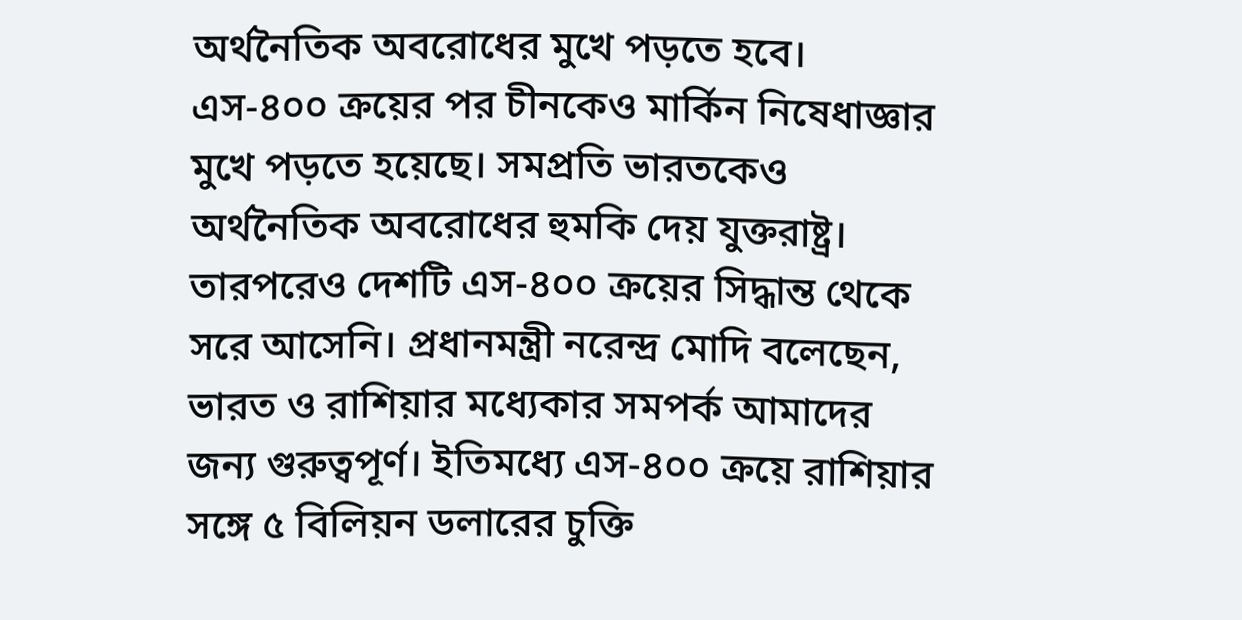অর্থনৈতিক অবরোধের মুখে পড়তে হবে। এস-৪০০ ক্রয়ের পর চীনকেও মার্কিন নিষেধাজ্ঞার মুখে পড়তে হয়েছে। সমপ্রতি ভারতকেও অর্থনৈতিক অবরোধের হুমকি দেয় যুক্তরাষ্ট্র। তারপরেও দেশটি এস-৪০০ ক্রয়ের সিদ্ধান্ত থেকে সরে আসেনি। প্রধানমন্ত্রী নরেন্দ্র মোদি বলেছেন, ভারত ও রাশিয়ার মধ্যেকার সমপর্ক আমাদের জন্য গুরুত্বপূর্ণ। ইতিমধ্যে এস-৪০০ ক্রয়ে রাশিয়ার সঙ্গে ৫ বিলিয়ন ডলারের চুক্তি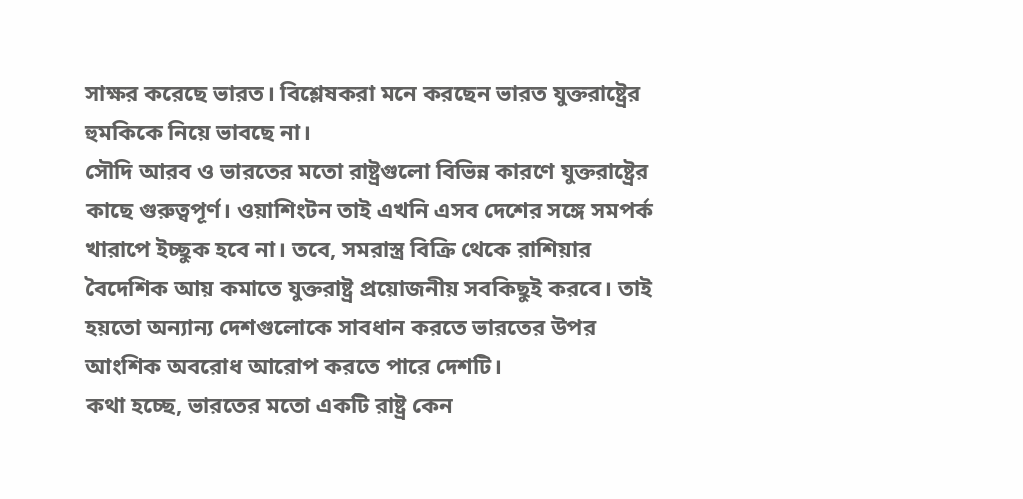সাক্ষর করেছে ভারত। বিশ্লেষকরা মনে করছেন ভারত যুক্তরাষ্ট্রের হুমকিকে নিয়ে ভাবছে না।
সৌদি আরব ও ভারতের মতো রাষ্ট্রগুলো বিভিন্ন কারণে যুক্তরাষ্ট্রের কাছে গুরুত্বপূর্ণ। ওয়াশিংটন তাই এখনি এসব দেশের সঙ্গে সমপর্ক খারাপে ইচ্ছুক হবে না। তবে, সমরাস্ত্র বিক্রি থেকে রাশিয়ার বৈদেশিক আয় কমাতে যুক্তরাষ্ট্র প্রয়োজনীয় সবকিছুই করবে। তাই হয়তো অন্যান্য দেশগুলোকে সাবধান করতে ভারতের উপর আংশিক অবরোধ আরোপ করতে পারে দেশটি।
কথা হচ্ছে, ভারতের মতো একটি রাষ্ট্র কেন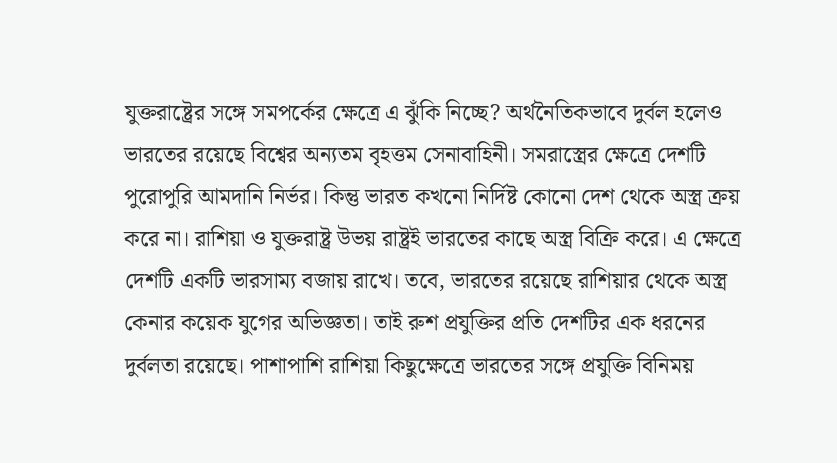যুক্তরাষ্ট্রের সঙ্গে সমপর্কের ক্ষেত্রে এ ঝুঁকি নিচ্ছে? অর্থনৈতিকভাবে দুর্বল হলেও ভারতের রয়েছে বিশ্বের অন্যতম বৃহত্তম সেনাবাহিনী। সমরাস্ত্রের ক্ষেত্রে দেশটি পুরোপুরি আমদানি নির্ভর। কিন্তু ভারত কখনো নির্দিষ্ট কোনো দেশ থেকে অস্ত্র ক্রয় করে না। রাশিয়া ও যুক্তরাষ্ট্র উভয় রাষ্ট্রই ভারতের কাছে অস্ত্র বিক্রি করে। এ ক্ষেত্রে দেশটি একটি ভারসাম্য বজায় রাখে। তবে, ভারতের রয়েছে রাশিয়ার থেকে অস্ত্র কেনার কয়েক যুগের অভিজ্ঞতা। তাই রুশ প্রযুক্তির প্রতি দেশটির এক ধরনের দুর্বলতা রয়েছে। পাশাপাশি রাশিয়া কিছুক্ষেত্রে ভারতের সঙ্গে প্রযুক্তি বিনিময়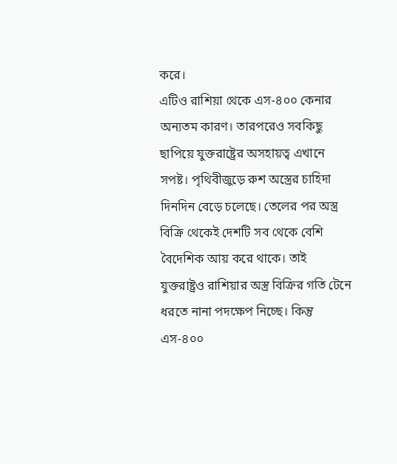করে।
এটিও রাশিয়া থেকে এস-৪০০ কেনার অন্যতম কারণ। তারপরেও সবকিছু ছাপিয়ে যুক্তরাষ্ট্রের অসহায়ত্ব এখানে সপষ্ট। পৃথিবীজুড়ে রুশ অস্ত্রের চাহিদা দিনদিন বেড়ে চলেছে। তেলের পর অস্ত্র বিক্রি থেকেই দেশটি সব থেকে বেশি বৈদেশিক আয় করে থাকে। তাই যুক্তরাষ্ট্রও রাশিয়ার অস্ত্র বিক্রির গতি টেনে ধরতে নানা পদক্ষেপ নিচ্ছে। কিন্তু এস-৪০০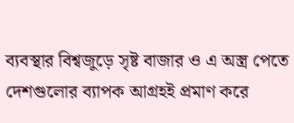ব্যবস্থার বিশ্বজুড়ে সৃষ্ট বাজার ও এ অস্ত্র পেতে দেশগুলোর ব্যাপক আগ্রহই প্রমাণ করে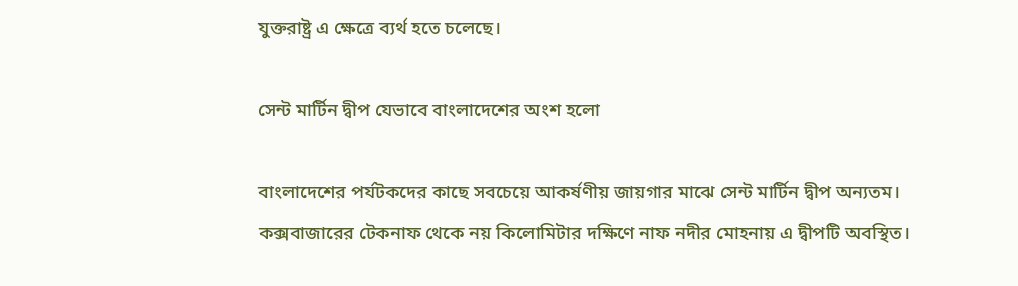যুক্তরাষ্ট্র এ ক্ষেত্রে ব্যর্থ হতে চলেছে।

সেন্ট মার্টিন দ্বীপ যেভাবে বাংলাদেশের অংশ হলো

বাংলাদেশের পর্যটকদের কাছে সবচেয়ে আকর্ষণীয় জায়গার মাঝে সেন্ট মার্টিন দ্বীপ অন্যতম।
কক্সবাজারের টেকনাফ থেকে নয় কিলোমিটার দক্ষিণে নাফ নদীর মোহনায় এ দ্বীপটি অবস্থিত।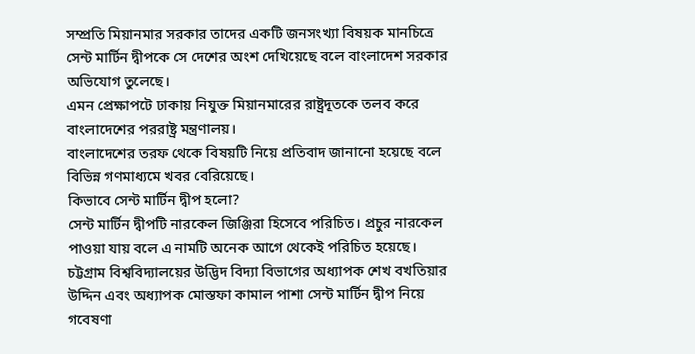সম্প্রতি মিয়ানমার সরকার তাদের একটি জনসংখ্যা বিষয়ক মানচিত্রে সেন্ট মার্টিন দ্বীপকে সে দেশের অংশ দেখিয়েছে বলে বাংলাদেশ সরকার অভিযোগ তুলেছে।
এমন প্রেক্ষাপটে ঢাকায় নিযুক্ত মিয়ানমারের রাষ্ট্রদূতকে তলব করে বাংলাদেশের পররাষ্ট্র মন্ত্রণালয়।
বাংলাদেশের তরফ থেকে বিষয়টি নিয়ে প্রতিবাদ জানানো হয়েছে বলে বিভিন্ন গণমাধ্যমে খবর বেরিয়েছে।
কিভাবে সেন্ট মার্টিন দ্বীপ হলো?
সেন্ট মার্টিন দ্বীপটি নারকেল জিঞ্জিরা হিসেবে পরিচিত। প্রচুর নারকেল পাওয়া যায় বলে এ নামটি অনেক আগে থেকেই পরিচিত হয়েছে।
চট্টগ্রাম বিশ্ববিদ্যালয়ের উদ্ভিদ বিদ্যা বিভাগের অধ্যাপক শেখ বখতিয়ার উদ্দিন এবং অধ্যাপক মোস্তফা কামাল পাশা সেন্ট মার্টিন দ্বীপ নিয়ে গবেষণা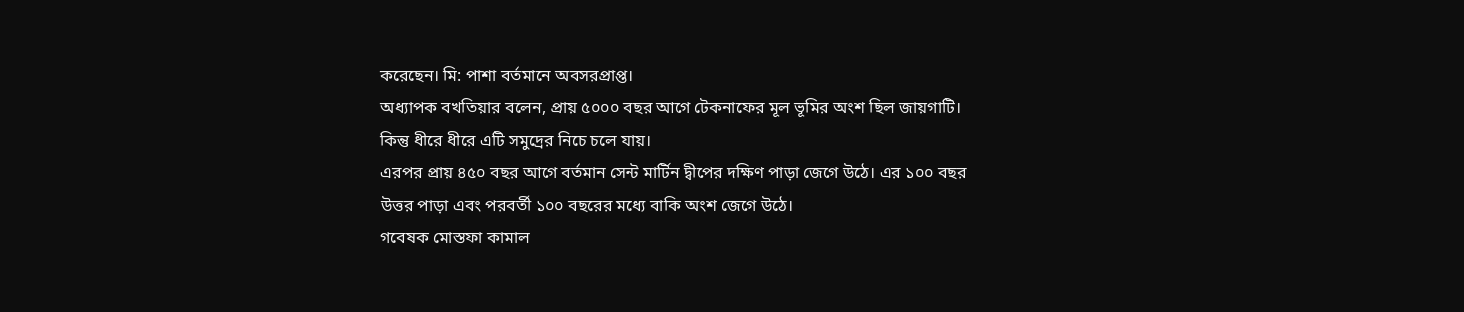করেছেন। মি: পাশা বর্তমানে অবসরপ্রাপ্ত।
অধ্যাপক বখতিয়ার বলেন, প্রায় ৫০০০ বছর আগে টেকনাফের মূল ভূমির অংশ ছিল জায়গাটি। কিন্তু ধীরে ধীরে এটি সমুদ্রের নিচে চলে যায়।
এরপর প্রায় ৪৫০ বছর আগে বর্তমান সেন্ট মার্টিন দ্বীপের দক্ষিণ পাড়া জেগে উঠে। এর ১০০ বছর উত্তর পাড়া এবং পরবর্তী ১০০ বছরের মধ্যে বাকি অংশ জেগে উঠে।
গবেষক মোস্তফা কামাল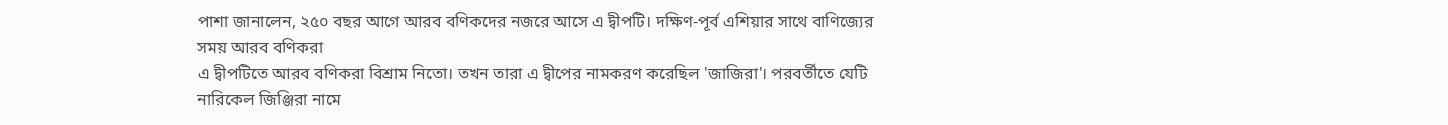পাশা জানালেন, ২৫০ বছর আগে আরব বণিকদের নজরে আসে এ দ্বীপটি। দক্ষিণ-পূর্ব এশিয়ার সাথে বাণিজ্যের সময় আরব বণিকরা
এ দ্বীপটিতে আরব বণিকরা বিশ্রাম নিতো। তখন তারা এ দ্বীপের নামকরণ করেছিল 'জাজিরা'। পরবর্তীতে যেটি নারিকেল জিঞ্জিরা নামে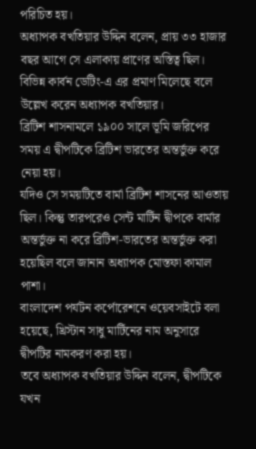পরিচিত হয়।
অধ্যাপক বখতিয়ার উদ্দিন বলেন, প্রায় ৩৩ হাজার বছর আগে সে এলাকায় প্রাণের অস্তিত্ব ছিল। বিভিন্ন কার্বন ডেটিং-এ এর প্রমাণ মিলেছে বলে উল্লেখ করেন অধ্যাপক বখতিয়ার।
ব্রিটিশ শাসনামলে ১৯০০ সালে ভূমি জরিপের সময় এ দ্বীপটিকে ব্রিটিশ ভারতের অন্তর্ভুক্ত করে নেয়া হয়।
যদিও সে সময়টিতে বার্মা ব্রিটিশ শাসনের আওতায় ছিল। কিন্তু তারপরেও সেন্ট মার্টিন দ্বীপকে বার্মার অন্তর্ভুক্ত না করে ব্রিটিশ-ভারতের অন্তর্ভুক্ত করা হয়েছিল বলে জানান অধ্যাপক মোস্তফা কামাল পাশা।
বাংলাদেশ পর্যটন কর্পোরেশনে ওয়েবসাইটে বলা হয়েছে, খ্রিস্টান সাধু মার্টিনের নাম অনুসারে দ্বীপটির নামকরণ করা হয়।
তবে অধ্যাপক বখতিয়ার উদ্দিন বলেন, দ্বীপটিকে যখন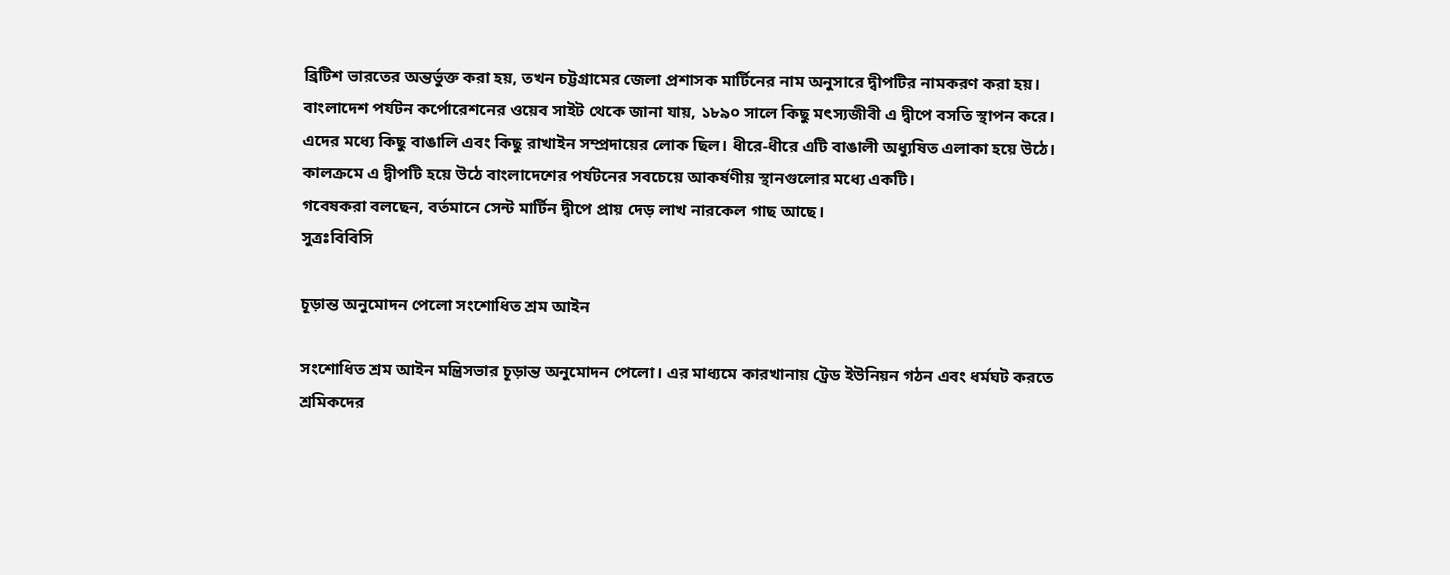ব্রিটিশ ভারতের অন্তর্ভুক্ত করা হয়, তখন চট্টগ্রামের জেলা প্রশাসক মার্টিনের নাম অনুসারে দ্বীপটির নামকরণ করা হয়।
বাংলাদেশ পর্যটন কর্পোরেশনের ওয়েব সাইট থেকে জানা যায়, ১৮৯০ সালে কিছু মৎস্যজীবী এ দ্বীপে বসতি স্থাপন করে।
এদের মধ্যে কিছু বাঙালি এবং কিছু রাখাইন সম্প্রদায়ের লোক ছিল। ধীরে-ধীরে এটি বাঙালী অধ্যুষিত এলাকা হয়ে উঠে।
কালক্রমে এ দ্বীপটি হয়ে উঠে বাংলাদেশের পর্যটনের সবচেয়ে আকর্ষণীয় স্থানগুলোর মধ্যে একটি।
গবেষকরা বলছেন, বর্তমানে সেন্ট মার্টিন দ্বীপে প্রায় দেড় লাখ নারকেল গাছ আছে।
সুত্রঃবিবিসি

চূড়ান্ত অনুমোদন পেলো সংশোধিত শ্রম আইন

সংশোধিত শ্রম আইন মন্ত্রিসভার চূড়ান্ত অনুমোদন পেলো। এর মাধ্যমে কারখানায় ট্রেড ইউনিয়ন গঠন এবং ধর্মঘট করতে শ্রমিকদের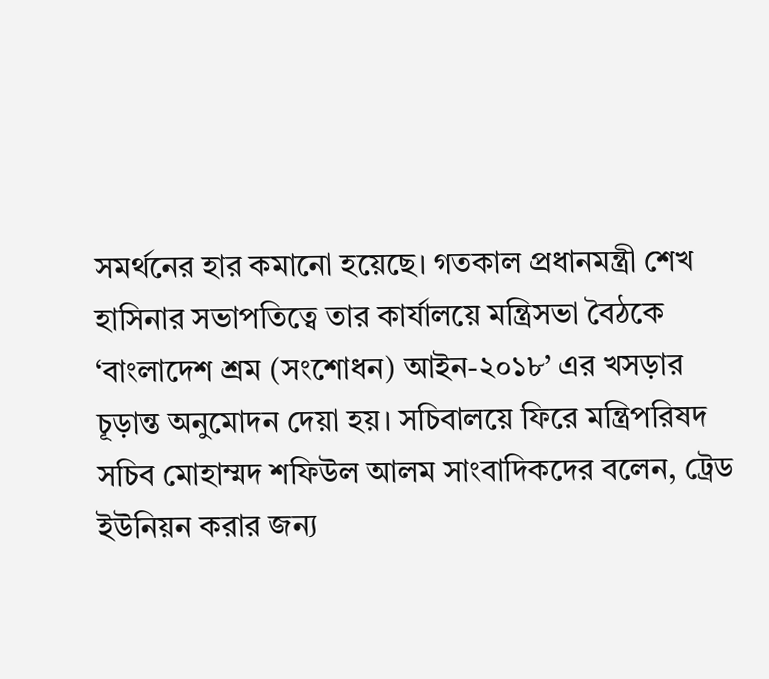সমর্থনের হার কমানো হয়েছে। গতকাল প্রধানমন্ত্রী শেখ হাসিনার সভাপতিত্বে তার কার্যালয়ে মন্ত্রিসভা বৈঠকে ‘বাংলাদেশ শ্রম (সংশোধন) আইন-২০১৮’ এর খসড়ার চূড়ান্ত অনুমোদন দেয়া হয়। সচিবালয়ে ফিরে মন্ত্রিপরিষদ সচিব মোহাম্মদ শফিউল আলম সাংবাদিকদের বলেন, ট্রেড ইউনিয়ন করার জন্য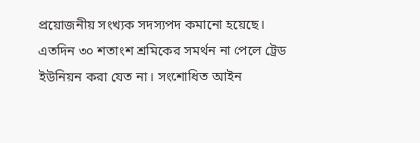প্রয়োজনীয় সংখ্যক সদস্যপদ কমানো হয়েছে। এতদিন ৩০ শতাংশ শ্রমিকের সমর্থন না পেলে ট্রেড ইউনিয়ন করা যেত না। সংশোধিত আইন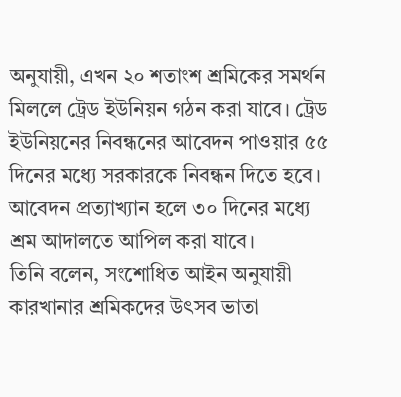অনুযায়ী, এখন ২০ শতাংশ শ্রমিকের সমর্থন মিললে ট্রেড ইউনিয়ন গঠন করা যাবে। ট্রেড ইউনিয়নের নিবন্ধনের আবেদন পাওয়ার ৫৫ দিনের মধ্যে সরকারকে নিবন্ধন দিতে হবে। আবেদন প্রত্যাখ্যান হলে ৩০ দিনের মধ্যে শ্রম আদালতে আপিল করা যাবে।
তিনি বলেন, সংশোধিত আইন অনুযায়ী কারখানার শ্রমিকদের উৎসব ভাতা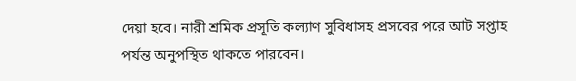দেয়া হবে। নারী শ্রমিক প্রসূতি কল্যাণ সুবিধাসহ প্রসবের পরে আট সপ্তাহ পর্যন্ত অনুপস্থিত থাকতে পারবেন।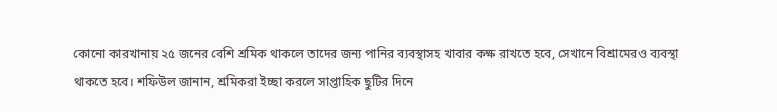কোনো কারখানায় ২৫ জনের বেশি শ্রমিক থাকলে তাদের জন্য পানির ব্যবস্থাসহ খাবার কক্ষ রাখতে হবে, সেখানে বিশ্রামেরও ব্যবস্থা থাকতে হবে। শফিউল জানান, শ্রমিকরা ইচ্ছা করলে সাপ্তাহিক ছুটির দিনে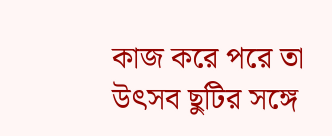কাজ করে পরে তা উৎসব ছুটির সঙ্গে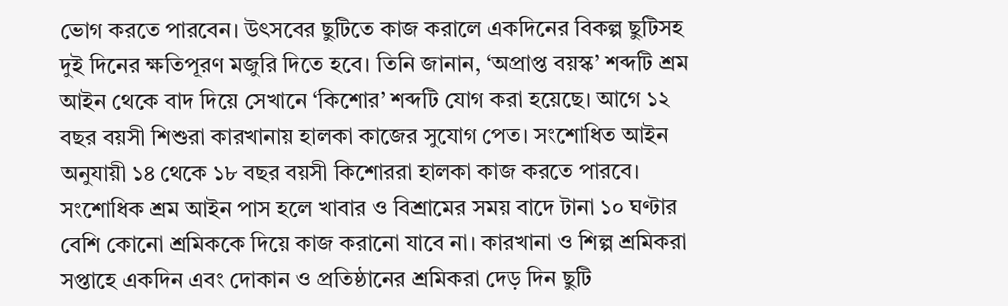ভোগ করতে পারবেন। উৎসবের ছুটিতে কাজ করালে একদিনের বিকল্প ছুটিসহ দুই দিনের ক্ষতিপূরণ মজুরি দিতে হবে। তিনি জানান, ‘অপ্রাপ্ত বয়স্ক’ শব্দটি শ্রম আইন থেকে বাদ দিয়ে সেখানে ‘কিশোর’ শব্দটি যোগ করা হয়েছে। আগে ১২ বছর বয়সী শিশুরা কারখানায় হালকা কাজের সুযোগ পেত। সংশোধিত আইন অনুযায়ী ১৪ থেকে ১৮ বছর বয়সী কিশোররা হালকা কাজ করতে পারবে। সংশোধিক শ্রম আইন পাস হলে খাবার ও বিশ্রামের সময় বাদে টানা ১০ ঘণ্টার বেশি কোনো শ্রমিককে দিয়ে কাজ করানো যাবে না। কারখানা ও শিল্প শ্রমিকরা সপ্তাহে একদিন এবং দোকান ও প্রতিষ্ঠানের শ্রমিকরা দেড় দিন ছুটি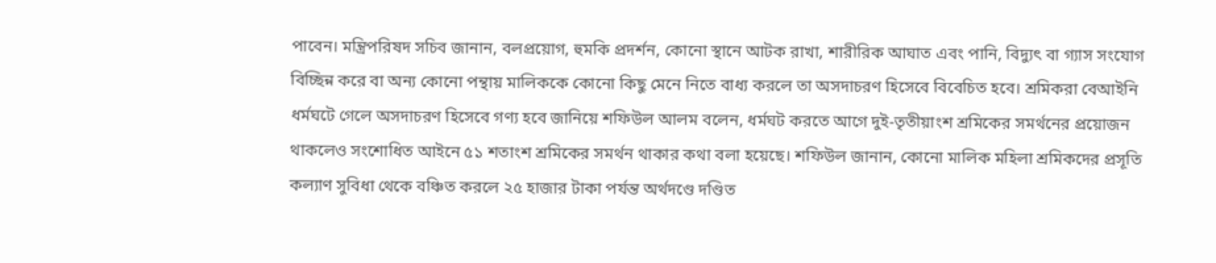পাবেন। মন্ত্রিপরিষদ সচিব জানান, বলপ্রয়োগ, হুমকি প্রদর্শন, কোনো স্থানে আটক রাখা, শারীরিক আঘাত এবং পানি, বিদ্যুৎ বা গ্যাস সংযোগ বিচ্ছিন্ন করে বা অন্য কোনো পন্থায় মালিককে কোনো কিছু মেনে নিতে বাধ্য করলে তা অসদাচরণ হিসেবে বিবেচিত হবে। শ্রমিকরা বেআইনি ধর্মঘটে গেলে অসদাচরণ হিসেবে গণ্য হবে জানিয়ে শফিউল আলম বলেন, ধর্মঘট করতে আগে দুই-তৃতীয়াংশ শ্রমিকের সমর্থনের প্রয়োজন থাকলেও সংশোধিত আইনে ৫১ শতাংশ শ্রমিকের সমর্থন থাকার কথা বলা হয়েছে। শফিউল জানান, কোনো মালিক মহিলা শ্রমিকদের প্রসূতি কল্যাণ সুবিধা থেকে বঞ্চিত করলে ২৫ হাজার টাকা পর্যন্ত অর্থদণ্ডে দণ্ডিত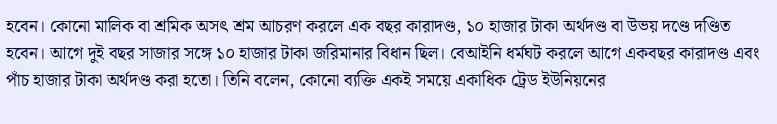হবেন। কোনো মালিক বা শ্রমিক অসৎ শ্রম আচরণ করলে এক বছর কারাদণ্ড, ১০ হাজার টাকা অর্থদণ্ড বা উভয় দণ্ডে দণ্ডিত হবেন। আগে দুই বছর সাজার সঙ্গে ১০ হাজার টাকা জরিমানার বিধান ছিল। বেআইনি ধর্মঘট করলে আগে একবছর কারাদণ্ড এবং পাঁচ হাজার টাকা অর্থদণ্ড করা হতো। তিনি বলেন, কোনো ব্যক্তি একই সময়ে একাধিক ট্রেড ইউনিয়নের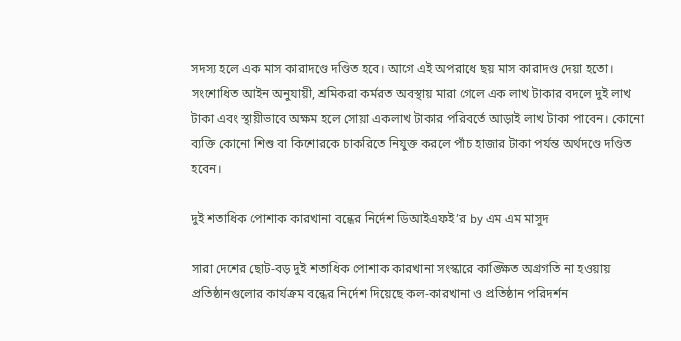সদস্য হলে এক মাস কারাদণ্ডে দণ্ডিত হবে। আগে এই অপরাধে ছয় মাস কারাদণ্ড দেয়া হতো। সংশোধিত আইন অনুযায়ী, শ্রমিকরা কর্মরত অবস্থায় মারা গেলে এক লাখ টাকার বদলে দুই লাখ টাকা এবং স্থায়ীভাবে অক্ষম হলে সোয়া একলাখ টাকার পরিবর্তে আড়াই লাখ টাকা পাবেন। কোনো ব্যক্তি কোনো শিশু বা কিশোরকে চাকরিতে নিযুক্ত করলে পাঁচ হাজার টাকা পর্যন্ত অর্থদণ্ডে দণ্ডিত হবেন।

দুই শতাধিক পোশাক কারখানা বন্ধের নির্দেশ ডিআইএফই’র by এম এম মাসুদ

সারা দেশের ছোট-বড় দুই শতাধিক পোশাক কারখানা সংস্কারে কাঙ্ক্ষিত অগ্রগতি না হওয়ায় প্রতিষ্ঠানগুলোর কার্যক্রম বন্ধের নির্দেশ দিয়েছে কল-কারখানা ও প্রতিষ্ঠান পরিদর্শন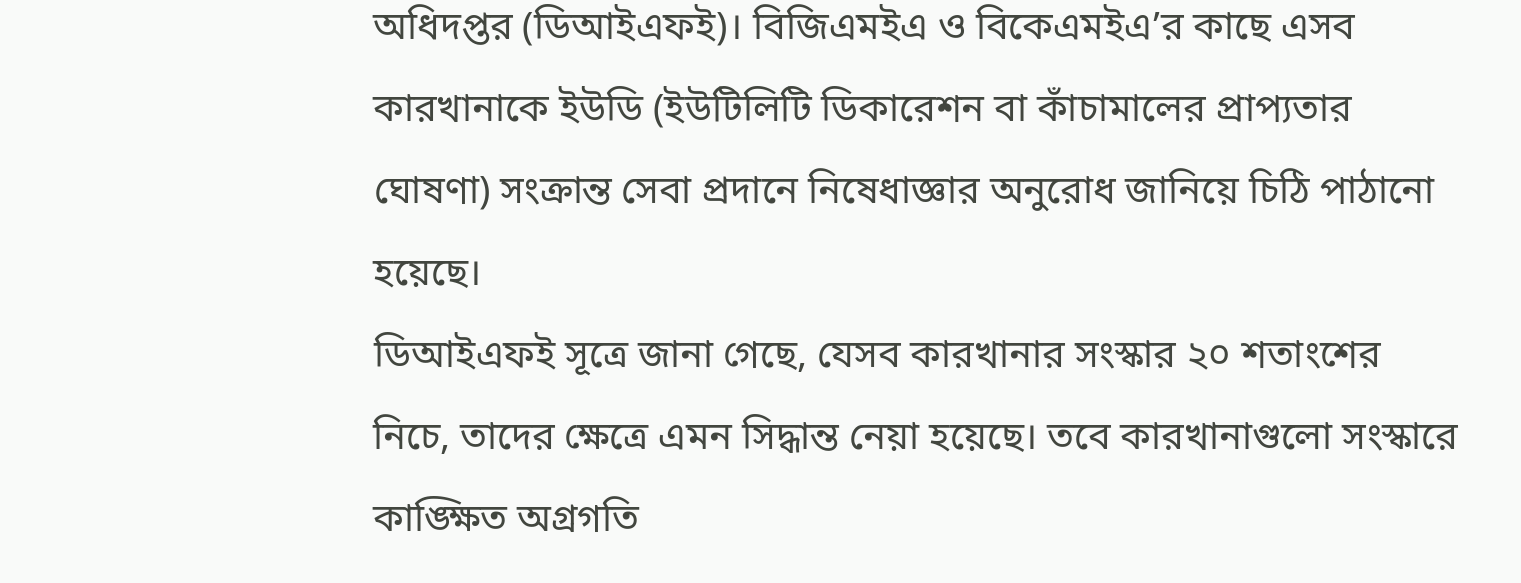অধিদপ্তর (ডিআইএফই)। বিজিএমইএ ও বিকেএমইএ’র কাছে এসব কারখানাকে ইউডি (ইউটিলিটি ডিকারেশন বা কাঁচামালের প্রাপ্যতার ঘোষণা) সংক্রান্ত সেবা প্রদানে নিষেধাজ্ঞার অনুরোধ জানিয়ে চিঠি পাঠানো হয়েছে।
ডিআইএফই সূত্রে জানা গেছে, যেসব কারখানার সংস্কার ২০ শতাংশের নিচে, তাদের ক্ষেত্রে এমন সিদ্ধান্ত নেয়া হয়েছে। তবে কারখানাগুলো সংস্কারে কাঙ্ক্ষিত অগ্রগতি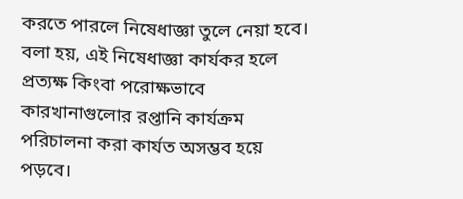করতে পারলে নিষেধাজ্ঞা তুলে নেয়া হবে। বলা হয়, এই নিষেধাজ্ঞা কার্যকর হলে প্রত্যক্ষ কিংবা পরোক্ষভাবে কারখানাগুলোর রপ্তানি কার্যক্রম পরিচালনা করা কার্যত অসম্ভব হয়ে পড়বে।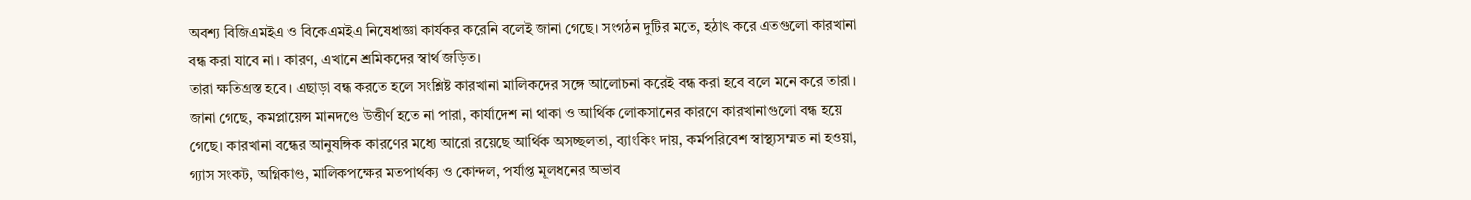অবশ্য বিজিএমইএ ও বিকেএমইএ নিষেধাজ্ঞা কার্যকর করেনি বলেই জানা গেছে। সংগঠন দুটির মতে, হঠাৎ করে এতগুলো কারখানা বন্ধ করা যাবে না। কারণ, এখানে শ্রমিকদের স্বার্থ জড়িত।
তারা ক্ষতিগ্রস্ত হবে। এছাড়া বন্ধ করতে হলে সংশ্লিষ্ট কারখানা মালিকদের সঙ্গে আলোচনা করেই বন্ধ করা হবে বলে মনে করে তারা।
জানা গেছে, কমপ্লায়েন্স মানদণ্ডে উত্তীর্ণ হতে না পারা, কার্যাদেশ না থাকা ও আর্থিক লোকসানের কারণে কারখানাগুলো বন্ধ হয়ে গেছে। কারখানা বন্ধের আনুষঙ্গিক কারণের মধ্যে আরো রয়েছে আর্থিক অসচ্ছলতা, ব্যাংকিং দায়, কর্মপরিবেশ স্বাস্থ্যসম্মত না হওয়া, গ্যাস সংকট, অগ্নিকাণ্ড, মালিকপক্ষের মতপার্থক্য ও কোন্দল, পর্যাপ্ত মূলধনের অভাব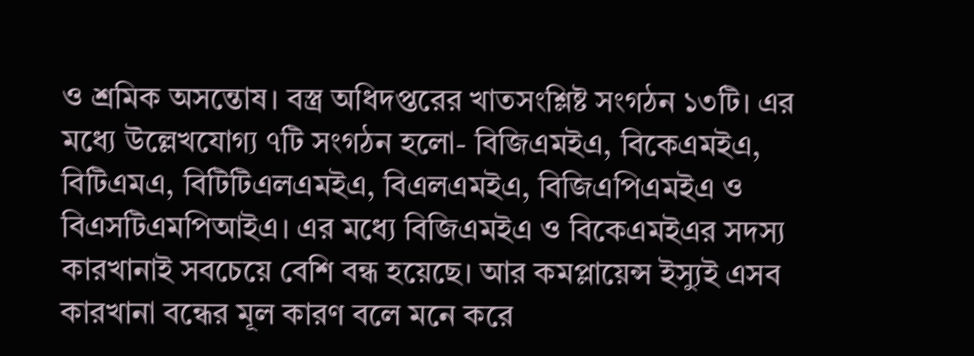ও শ্রমিক অসন্তোষ। বস্ত্র অধিদপ্তরের খাতসংশ্লিষ্ট সংগঠন ১৩টি। এর মধ্যে উল্লেখযোগ্য ৭টি সংগঠন হলো- বিজিএমইএ, বিকেএমইএ, বিটিএমএ, বিটিটিএলএমইএ, বিএলএমইএ, বিজিএপিএমইএ ও বিএসটিএমপিআইএ। এর মধ্যে বিজিএমইএ ও বিকেএমইএর সদস্য কারখানাই সবচেয়ে বেশি বন্ধ হয়েছে। আর কমপ্লায়েন্স ইস্যুই এসব কারখানা বন্ধের মূল কারণ বলে মনে করে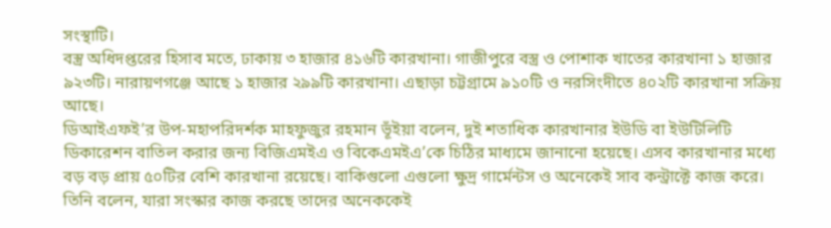সংস্থাটি।
বস্ত্র অধিদপ্তরের হিসাব মতে, ঢাকায় ৩ হাজার ৪১৬টি কারখানা। গাজীপুরে বস্ত্র ও পোশাক খাতের কারখানা ১ হাজার ৯২৩টি। নারায়ণগঞ্জে আছে ১ হাজার ২৯৯টি কারখানা। এছাড়া চট্টগ্রামে ৯১০টি ও নরসিংদীতে ৪০২টি কারখানা সক্রিয় আছে।
ডিআইএফই’র উপ-মহাপরিদর্শক মাহফুজুর রহমান ভূঁইয়া বলেন, দুই শতাধিক কারখানার ইউডি বা ইউটিলিটি ডিকারেশন বাতিল করার জন্য বিজিএমইএ ও বিকেএমইএ’কে চিঠির মাধ্যমে জানানো হয়েছে। এসব কারখানার মধ্যে বড় বড় প্রায় ৫০টির বেশি কারখানা রয়েছে। বাকিগুলো এগুলো ক্ষুদ্র গার্মেন্টস ও অনেকেই সাব কন্ট্রাক্টে কাজ করে। তিনি বলেন, যারা সংস্কার কাজ করছে তাদের অনেককেই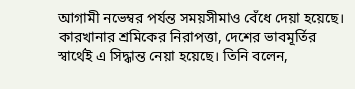আগামী নভেম্বর পর্যন্ত সময়সীমাও বেঁধে দেয়া হয়েছে। কারখানার শ্রমিকের নিরাপত্তা, দেশের ভাবমূর্তির স্বার্থেই এ সিদ্ধান্ত নেয়া হয়েছে। তিনি বলেন,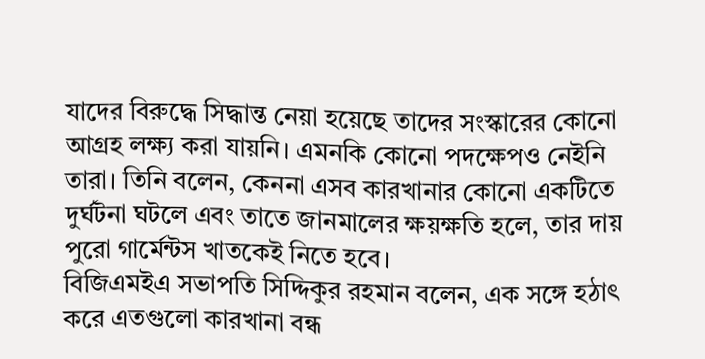যাদের বিরুদ্ধে সিদ্ধান্ত নেয়া হয়েছে তাদের সংস্কারের কোনো আগ্রহ লক্ষ্য করা যায়নি। এমনকি কোনো পদক্ষেপও নেইনি তারা। তিনি বলেন, কেননা এসব কারখানার কোনো একটিতে দুর্ঘটনা ঘটলে এবং তাতে জানমালের ক্ষয়ক্ষতি হলে, তার দায় পুরো গার্মেন্টস খাতকেই নিতে হবে।
বিজিএমইএ সভাপতি সিদ্দিকুর রহমান বলেন, এক সঙ্গে হঠাৎ করে এতগুলো কারখানা বন্ধ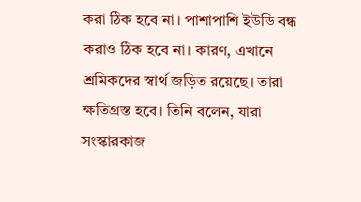করা ঠিক হবে না। পাশাপাশি ইউডি বন্ধ করাও ঠিক হবে না। কারণ, এখানে শ্রমিকদের স্বার্থ জড়িত রয়েছে। তারা ক্ষতিগ্রস্ত হবে। তিনি বলেন, যারা সংস্কারকাজ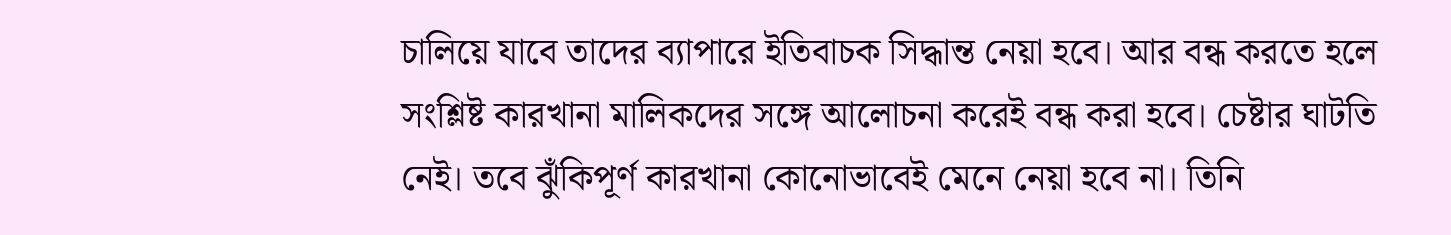চালিয়ে যাবে তাদের ব্যাপারে ইতিবাচক সিদ্ধান্ত নেয়া হবে। আর বন্ধ করতে হলে সংশ্লিষ্ট কারখানা মালিকদের সঙ্গে আলোচনা করেই বন্ধ করা হবে। চেষ্টার ঘাটতি নেই। তবে ঝুঁকিপূর্ণ কারখানা কোনোভাবেই মেনে নেয়া হবে না। তিনি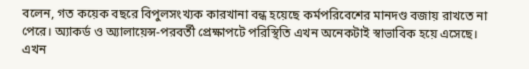বলেন, গত কয়েক বছরে বিপুলসংখ্যক কারখানা বন্ধ হয়েছে কর্মপরিবেশের মানদণ্ড বজায় রাখতে না পেরে। অ্যাকর্ড ও অ্যালায়েন্স-পরবর্তী প্রেক্ষাপটে পরিস্থিতি এখন অনেকটাই স্বাভাবিক হয়ে এসেছে। এখন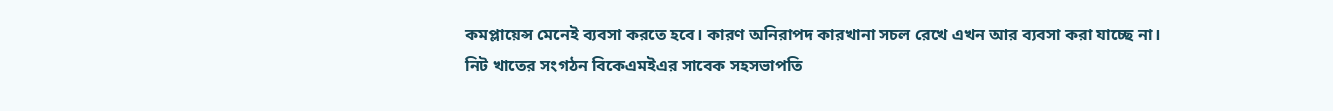কমপ্লায়েন্স মেনেই ব্যবসা করতে হবে। কারণ অনিরাপদ কারখানা সচল রেখে এখন আর ব্যবসা করা যাচ্ছে না।
নিট খাতের সংগঠন বিকেএমইএর সাবেক সহসভাপতি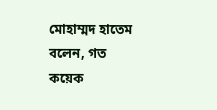মোহাম্মদ হাতেম বলেন, গত কয়েক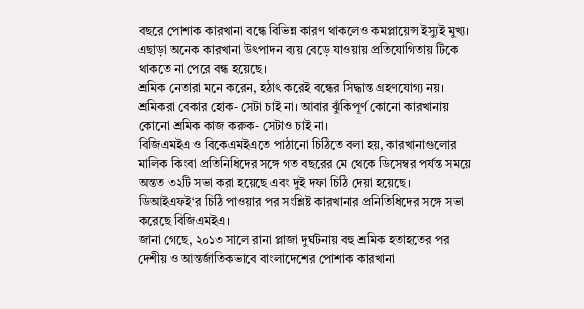বছরে পোশাক কারখানা বন্ধে বিভিন্ন কারণ থাকলেও কমপ্লায়েন্স ইস্যুই মুখ্য। এছাড়া অনেক কারখানা উৎপাদন ব্যয় বেড়ে যাওয়ায় প্রতিযোগিতায় টিকে থাকতে না পেরে বন্ধ হয়েছে।
শ্রমিক নেতারা মনে করেন, হঠাৎ করেই বন্ধের সিদ্ধান্ত গ্রহণযোগ্য নয়। শ্রমিকরা বেকার হোক- সেটা চাই না। আবার ঝুঁকিপূর্ণ কোনো কারখানায় কোনো শ্রমিক কাজ করুক- সেটাও চাই না।
বিজিএমইএ ও বিকেএমইএতে পাঠানো চিঠিতে বলা হয়, কারখানাগুলোর মালিক কিংবা প্রতিনিধিদের সঙ্গে গত বছরের মে থেকে ডিসেম্বর পর্যন্ত সময়ে অন্তত ৩২টি সভা করা হয়েছে এবং দুই দফা চিঠি দেয়া হয়েছে। ডিআইএফই‘র চিঠি পাওয়ার পর সংশ্লিষ্ট কারখানার প্রনিতিধিদের সঙ্গে সভা করেছে বিজিএমইএ।
জানা গেছে, ২০১৩ সালে রানা প্লাজা দুর্ঘটনায় বহু শ্রমিক হতাহতের পর দেশীয় ও আন্তর্জাতিকভাবে বাংলাদেশের পোশাক কারখানা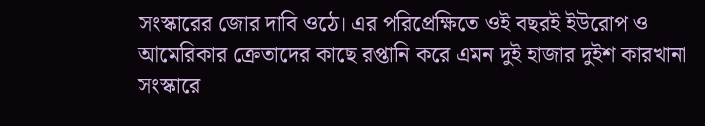সংস্কারের জোর দাবি ওঠে। এর পরিপ্রেক্ষিতে ওই বছরই ইউরোপ ও আমেরিকার ক্রেতাদের কাছে রপ্তানি করে এমন দুই হাজার দুইশ কারখানা সংস্কারে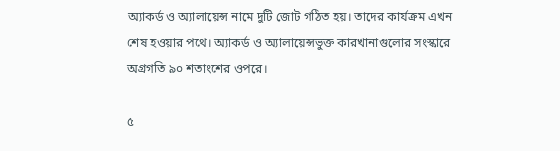অ্যাকর্ড ও অ্যালায়েন্স নামে দুটি জোট গঠিত হয়। তাদের কার্যক্রম এখন শেষ হওয়ার পথে। অ্যাকর্ড ও অ্যালায়েন্সভুক্ত কারখানাগুলোর সংস্কারে অগ্রগতি ৯০ শতাংশের ওপরে।

৫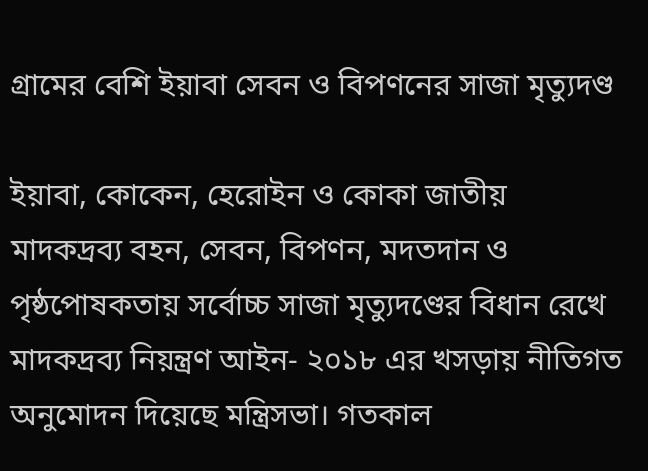গ্রামের বেশি ইয়াবা সেবন ও বিপণনের সাজা মৃত্যুদণ্ড

ইয়াবা, কোকেন, হেরোইন ও কোকা জাতীয় মাদকদ্রব্য বহন, সেবন, বিপণন, মদতদান ও পৃষ্ঠপোষকতায় সর্বোচ্চ সাজা মৃত্যুদণ্ডের বিধান রেখে মাদকদ্রব্য নিয়ন্ত্রণ আইন- ২০১৮ এর খসড়ায় নীতিগত অনুমোদন দিয়েছে মন্ত্রিসভা। গতকাল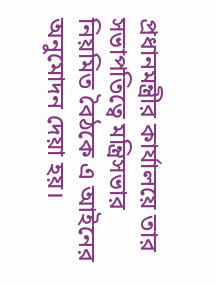প্রধানমন্ত্রীর কার্যালয়ে তার সভাপতিত্বে মন্ত্রিসভার নিয়মিত বৈঠকে এ আইনের অনুমোদন দেয়া হয়।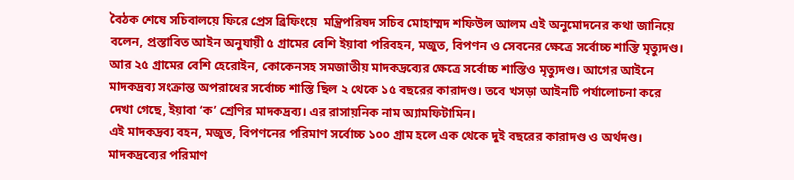বৈঠক শেষে সচিবালয়ে ফিরে প্রেস ব্রিফিংয়ে  মন্ত্রিপরিষদ সচিব মোহাম্মদ শফিউল আলম এই অনুমোদনের কথা জানিয়ে বলেন, প্রস্তাবিত আইন অনুযায়ী ৫ গ্রামের বেশি ইয়াবা পরিবহন, মজুত, বিপণন ও সেবনের ক্ষেত্রে সর্বোচ্চ শাস্তি মৃত্যুদণ্ড। আর ২৫ গ্রামের বেশি হেরোইন, কোকেনসহ সমজাতীয় মাদকদ্রব্যের ক্ষেত্রে সর্বোচ্চ শাস্তিও মৃত্যুদণ্ড। আগের আইনে মাদকদ্রব্য সংক্রান্ত অপরাধের সর্বোচ্চ শাস্তি ছিল ২ থেকে ১৫ বছরের কারাদণ্ড। তবে খসড়া আইনটি পর্যালোচনা করে দেখা গেছে, ইয়াবা ‘ক’ শ্রেণির মাদকদ্রব্য। এর রাসায়নিক নাম অ্যামফিটামিন।
এই মাদকদ্রব্য বহন, মজুত, বিপণনের পরিমাণ সর্বোচ্চ ১০০ গ্রাম হলে এক থেকে দুই বছরের কারাদণ্ড ও অর্থদণ্ড। মাদকদ্রব্যের পরিমাণ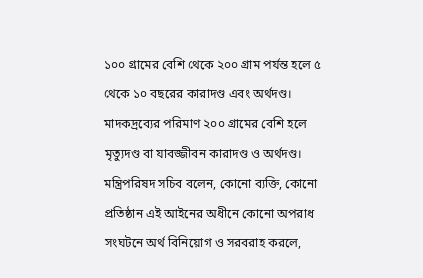১০০ গ্রামের বেশি থেকে ২০০ গ্রাম পর্যন্ত হলে ৫ থেকে ১০ বছরের কারাদণ্ড এবং অর্থদণ্ড।
মাদকদ্রব্যের পরিমাণ ২০০ গ্রামের বেশি হলে মৃত্যুদণ্ড বা যাবজ্জীবন কারাদণ্ড ও অর্থদণ্ড। মন্ত্রিপরিষদ সচিব বলেন, কোনো ব্যক্তি, কোনো প্রতিষ্ঠান এই আইনের অধীনে কোনো অপরাধ সংঘটনে অর্থ বিনিয়োগ ও সরবরাহ করলে,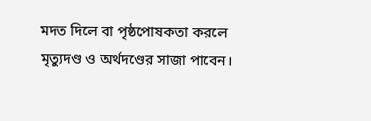মদত দিলে বা পৃষ্ঠপোষকতা করলে মৃত্যুদণ্ড ও অর্থদণ্ডের সাজা পাবেন।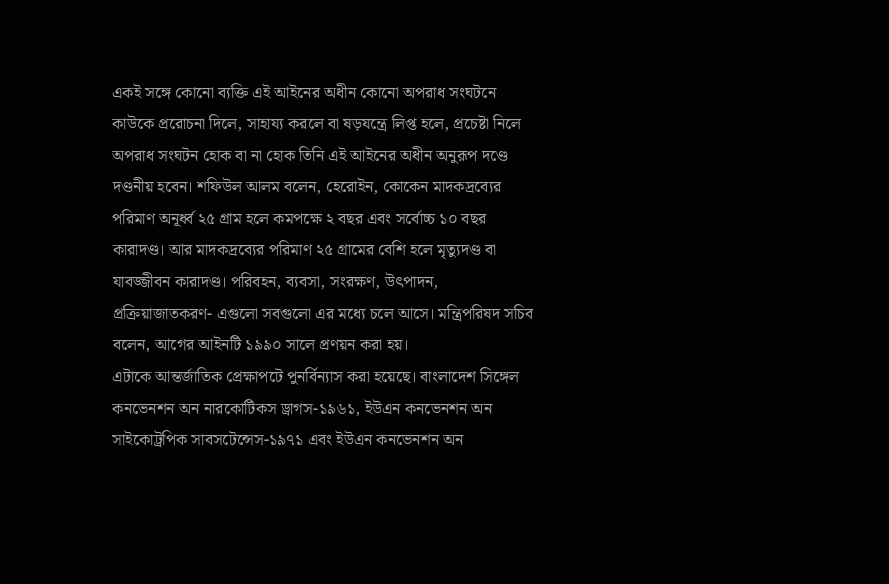একই সঙ্গে কোনো ব্যক্তি এই আইনের অধীন কোনো অপরাধ সংঘটনে কাউকে প্ররোচনা দিলে, সাহায্য করলে বা ষড়যন্ত্রে লিপ্ত হলে, প্রচেষ্টা নিলে অপরাধ সংঘটন হোক বা না হোক তিনি এই আইনের অধীন অনুরূপ দণ্ডে দণ্ডনীয় হবেন। শফিউল আলম বলেন, হেরোইন, কোকেন মাদকদ্রব্যের পরিমাণ অনূর্ধ্ব ২৫ গ্রাম হলে কমপক্ষে ২ বছর এবং সর্বোচ্চ ১০ বছর কারাদণ্ড। আর মাদকদ্রব্যের পরিমাণ ২৫ গ্রামের বেশি হলে মৃত্যুদণ্ড বা যাবজ্জীবন কারাদণ্ড। পরিবহন, ব্যবসা, সংরক্ষণ, উৎপাদন, প্রক্রিয়াজাতকরণ- এগুলো সবগুলো এর মধ্যে চলে আসে। মন্ত্রিপরিষদ সচিব বলেন, আগের আইনটি ১৯৯০ সালে প্রণয়ন করা হয়।
এটাকে আন্তর্জাতিক প্রেক্ষাপটে পুনর্বিন্যাস করা হয়েছে। বাংলাদেশ সিঙ্গেল কনভেনশন অন নারকোটিকস ড্রাগস-১৯৬১, ইউএন কনভেনশন অন সাইকোট্রপিক সাবসটেন্সেস-১৯৭১ এবং ইউএন কনভেনশন অন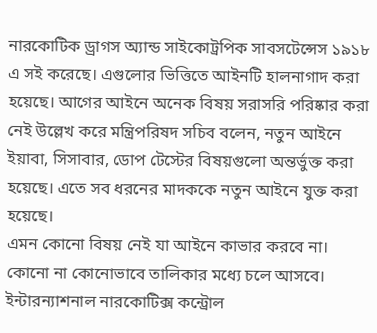নারকোটিক ড্রাগস অ্যান্ড সাইকোট্রপিক সাবসটেন্সেস ১৯১৮ এ সই করেছে। এগুলোর ভিত্তিতে আইনটি হালনাগাদ করা হয়েছে। আগের আইনে অনেক বিষয় সরাসরি পরিষ্কার করা নেই উল্লেখ করে মন্ত্রিপরিষদ সচিব বলেন, নতুন আইনে ইয়াবা, সিসাবার, ডোপ টেস্টের বিষয়গুলো অন্তর্ভুক্ত করা হয়েছে। এতে সব ধরনের মাদককে নতুন আইনে যুক্ত করা হয়েছে।
এমন কোনো বিষয় নেই যা আইনে কাভার করবে না। কোনো না কোনোভাবে তালিকার মধ্যে চলে আসবে। ইন্টারন্যাশনাল নারকোটিক্স কন্ট্রোল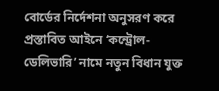বোর্ডের নির্দেশনা অনুসরণ করে প্রস্তাবিত আইনে ‘কন্ট্রোল-ডেলিভারি’ নামে নতুন বিধান যুক্ত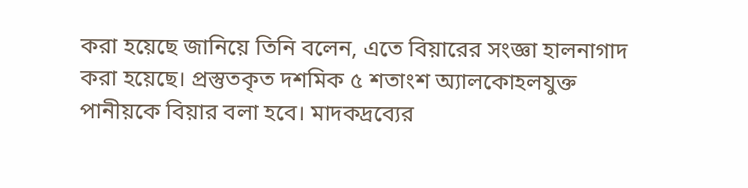করা হয়েছে জানিয়ে তিনি বলেন, এতে বিয়ারের সংজ্ঞা হালনাগাদ করা হয়েছে। প্রস্তুতকৃত দশমিক ৫ শতাংশ অ্যালকোহলযুক্ত পানীয়কে বিয়ার বলা হবে। মাদকদ্রব্যের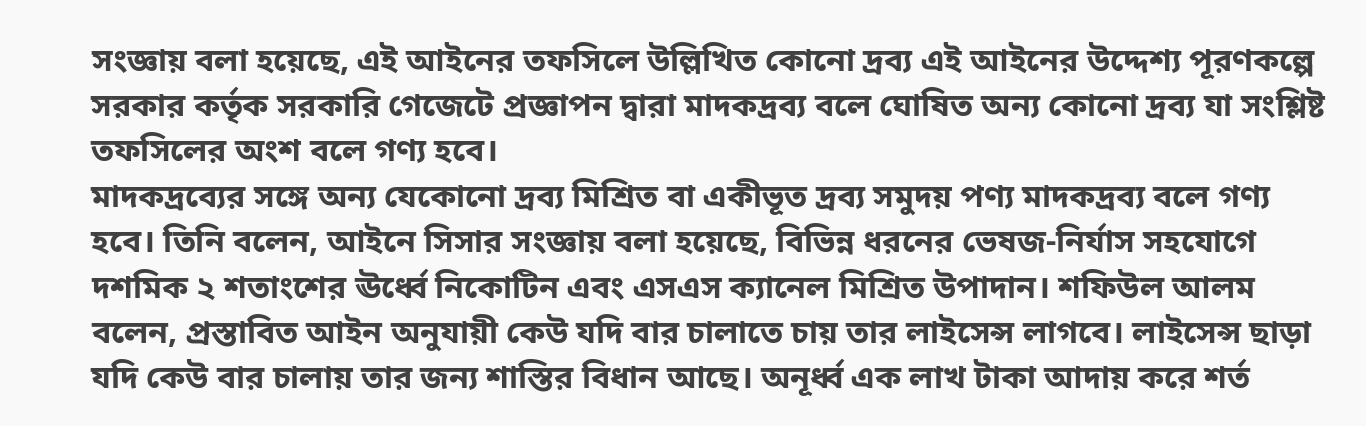সংজ্ঞায় বলা হয়েছে, এই আইনের তফসিলে উল্লিখিত কোনো দ্রব্য এই আইনের উদ্দেশ্য পূরণকল্পে সরকার কর্তৃক সরকারি গেজেটে প্রজ্ঞাপন দ্বারা মাদকদ্রব্য বলে ঘোষিত অন্য কোনো দ্রব্য যা সংশ্লিষ্ট তফসিলের অংশ বলে গণ্য হবে।
মাদকদ্রব্যের সঙ্গে অন্য যেকোনো দ্রব্য মিশ্রিত বা একীভূত দ্রব্য সমুদয় পণ্য মাদকদ্রব্য বলে গণ্য হবে। তিনি বলেন, আইনে সিসার সংজ্ঞায় বলা হয়েছে, বিভিন্ন ধরনের ভেষজ-নির্যাস সহযোগে দশমিক ২ শতাংশের ঊর্ধ্বে নিকোটিন এবং এসএস ক্যানেল মিশ্রিত উপাদান। শফিউল আলম বলেন, প্রস্তাবিত আইন অনুযায়ী কেউ যদি বার চালাতে চায় তার লাইসেন্স লাগবে। লাইসেন্স ছাড়া যদি কেউ বার চালায় তার জন্য শাস্তির বিধান আছে। অনূর্ধ্ব এক লাখ টাকা আদায় করে শর্ত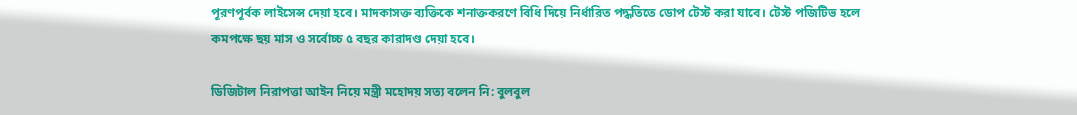পূরণপূর্বক লাইসেন্স দেয়া হবে। মাদকাসক্ত ব্যক্তিকে শনাক্তকরণে বিধি দিয়ে নির্ধারিত পদ্ধতিতে ডোপ টেস্ট করা যাবে। টেস্ট পজিটিভ হলে কমপক্ষে ছয় মাস ও সর্বোচ্চ ৫ বছর কারাদণ্ড দেয়া হবে।

ডিজিটাল নিরাপত্তা আইন নিয়ে মন্ত্রী মহোদয় সত্য বলেন নি: বুলবুল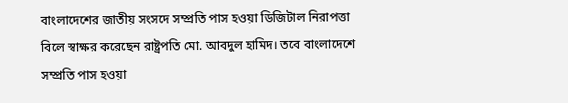বাংলাদেশের জাতীয় সংসদে সম্প্রতি পাস হওয়া ডিজিটাল নিরাপত্তা বিলে স্বাক্ষর করেছেন রাষ্ট্রপতি মো. আবদুল হামিদ। তবে বাংলাদেশে সম্প্রতি পাস হওয়া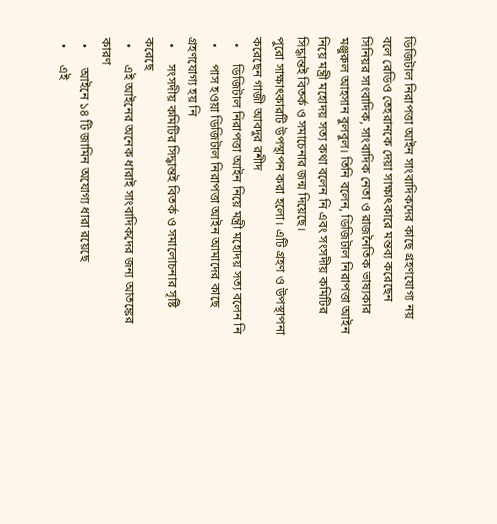ডিজিটাল নিরাপত্তা আইন সাংবাদিকদের কাছে গ্রহণযোগ্য নয় বলে রেডিও তেহরানকে দেয়া সাক্ষাৎকারে মন্তব্য করেছেন সিনিয়র সাংবাদিক, সাংবাদিক নেতা ও রাজনৈতিক ভাষ্যকার মঞ্জুরুল আহসান বুলবুল। তিনি বলেন, ডিজিটাল নিরাপত্তা আইন নিয়ে মন্ত্রী মহোদয় সত্য কথা বলেন নি এবং সংসদীয় কমিটির সিদ্ধান্তই বিতর্ক ও সমাচেনার জন্ম দিয়েছে।
পুরো সাক্ষাৎকারটি উপস্থাপন করা হলো। এটি গ্রহণ ও উপস্থাপনা করেছেন গাজী আবদুর রশীদ
  •     ডিজিটাল নিরাপত্তা আইন নিয়ে মন্ত্রী মহোদয় সত্য বলেন নি
  •     পাস হওয়া ডিজিটাল নিরাপত্তা আইন আমাদের কাছে গ্রহণযোগ্য হয় নি
  •     সংসদীয় কমিটির সিদ্ধান্তই বিতর্ক ও সমালোচনার সৃষ্টি করেছে
  •     এই আইনের অনেক ধারাই সাংবাদিকদের জন্য আতঙ্কের কারণ
  •      আইনে ১৪ টি জামিন অযোগ্য ধারা রয়েছে
  •     এই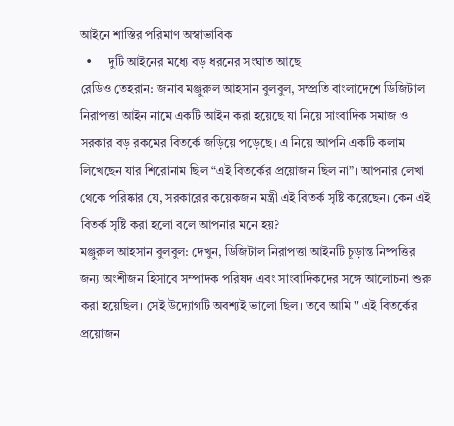আইনে শাস্তির পরিমাণ অস্বাভাবিক
  •     দুটি আইনের মধ্যে বড় ধরনের সংঘাত আছে
রেডিও তেহরান: জনাব মঞ্জুরুল আহসান বুলবুল, সম্প্রতি বাংলাদেশে ডিজিটাল নিরাপত্তা আইন নামে একটি আইন করা হয়েছে যা নিয়ে সাংবাদিক সমাজ ও সরকার বড় রকমের বিতর্কে জড়িয়ে পড়েছে। এ নিয়ে আপনি একটি কলাম লিখেছেন যার শিরোনাম ছিল “এই বিতর্কের প্রয়োজন ছিল না”। আপনার লেখা থেকে পরিষ্কার যে, সরকারের কয়েকজন মন্ত্রী এই বিতর্ক সৃষ্টি করেছেন। কেন এই বিতর্ক সৃষ্টি করা হলো বলে আপনার মনে হয়?
মঞ্জুরুল আহসান বুলবুল: দেখুন, ডিজিটাল নিরাপত্তা আইনটি চূড়ান্ত নিষ্পত্তির জন্য অংশীজন হিসাবে সম্পাদক পরিষদ এবং সাংবাদিকদের সঙ্গে আলোচনা শুরু করা হয়েছিল। সেই উদ্যোগটি অবশ্যই ভালো ছিল। তবে আমি " এই বিতর্কের প্রয়োজন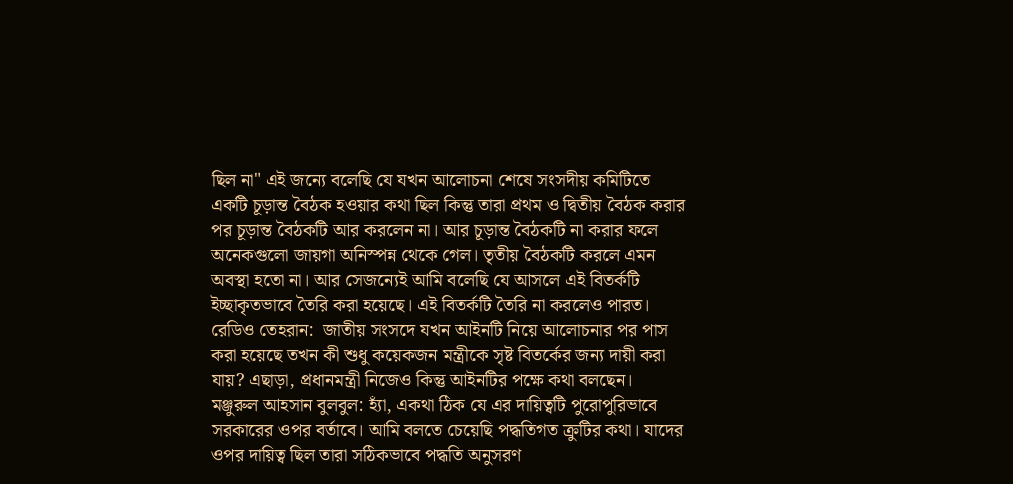ছিল না" এই জন্যে বলেছি যে যখন আলোচনা শেষে সংসদীয় কমিটিতে একটি চূড়ান্ত বৈঠক হওয়ার কথা ছিল কিন্তু তারা প্রথম ও দ্বিতীয় বৈঠক করার পর চূড়ান্ত বৈঠকটি আর করলেন না। আর চূড়ান্ত বৈঠকটি না করার ফলে অনেকগুলো জায়গা অনিস্পন্ন থেকে গেল। তৃতীয় বৈঠকটি করলে এমন অবস্থা হতো না। আর সেজন্যেই আমি বলেছি যে আসলে এই বিতর্কটি ইচ্ছাকৃতভাবে তৈরি করা হয়েছে। এই বিতর্কটি তৈরি না করলেও পারত।
রেডিও তেহরান:  জাতীয় সংসদে যখন আইনটি নিয়ে আলোচনার পর পাস করা হয়েছে তখন কী শুধু কয়েকজন মন্ত্রীকে সৃষ্ট বিতর্কের জন্য দায়ী করা যায়? এছাড়া, প্রধানমন্ত্রী নিজেও কিন্তু আইনটির পক্ষে কথা বলছেন।
মঞ্জুরুল আহসান বুলবুল: হ্যাঁ, একথা ঠিক যে এর দায়িত্বটি পুরোপুরিভাবে সরকারের ওপর বর্তাবে। আমি বলতে চেয়েছি পদ্ধতিগত ক্রুটির কথা। যাদের ওপর দায়িত্ব ছিল তারা সঠিকভাবে পদ্ধতি অনুসরণ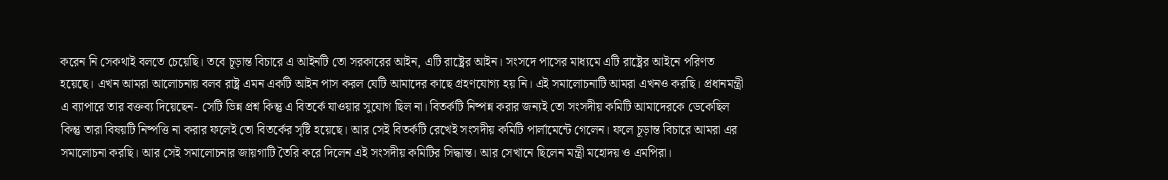করেন নি সেকথাই বলতে চেয়েছি। তবে চূড়ান্ত বিচারে এ আইনটি তো সরকারের আইন, এটি রাষ্ট্রের আইন। সংসদে পাসের মাধ্যমে এটি রাষ্ট্রের আইনে পরিণত হয়েছে। এখন আমরা আলোচনায় বলব রাষ্ট্র এমন একটি আইন পাস করল যেটি আমাদের কাছে গ্রহণযোগ্য হয় নি। এই সমালোচনাটি আমরা এখনও করছি। প্রধানমন্ত্রী এ ব্যাপারে তার বক্তব্য দিয়েছেন- সেটি ভিন্ন প্রশ্ন কিন্তু এ বিতর্কে যাওয়ার সুযোগ ছিল না। বিতর্কটি নিষ্পন্ন করার জন্যই তো সংসদীয় কমিটি আমাদেরকে ডেকেছিল কিন্তু তারা বিষয়টি নিষ্পত্তি না করার ফলেই তো বিতর্কের সৃষ্টি হয়েছে। আর সেই বিতর্কটি রেখেই সংসদীয় কমিটি পার্লামেন্টে গেলেন। ফলে চূড়ান্ত বিচারে আমরা এর সমালোচনা করছি। আর সেই সমালোচনার জায়গাটি তৈরি করে দিলেন এই সংসদীয় কমিটির সিদ্ধান্ত। আর সেখানে ছিলেন মন্ত্রী মহোদয় ও এমপিরা।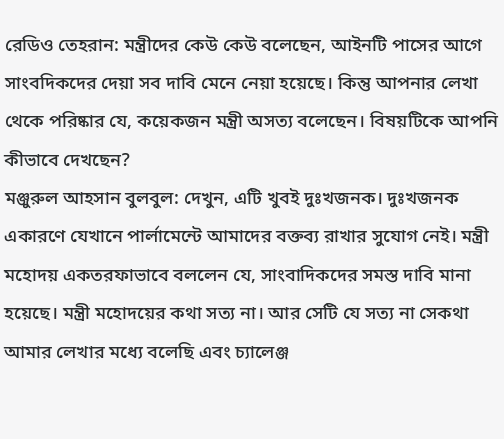রেডিও তেহরান: মন্ত্রীদের কেউ কেউ বলেছেন, আইনটি পাসের আগে সাংবদিকদের দেয়া সব দাবি মেনে নেয়া হয়েছে। কিন্তু আপনার লেখা থেকে পরিষ্কার যে, কয়েকজন মন্ত্রী অসত্য বলেছেন। বিষয়টিকে আপনি কীভাবে দেখছেন?
মঞ্জুরুল আহসান বুলবুল: দেখুন, এটি খুবই দুঃখজনক। দুঃখজনক একারণে যেখানে পার্লামেন্টে আমাদের বক্তব্য রাখার সুযোগ নেই। মন্ত্রী মহোদয় একতরফাভাবে বললেন যে, সাংবাদিকদের সমস্ত দাবি মানা হয়েছে। মন্ত্রী মহোদয়ের কথা সত্য না। আর সেটি যে সত্য না সেকথা আমার লেখার মধ্যে বলেছি এবং চ্যালেঞ্জ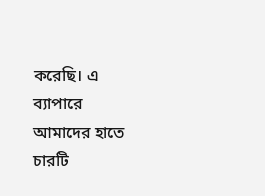করেছি। এ ব্যাপারে আমাদের হাতে চারটি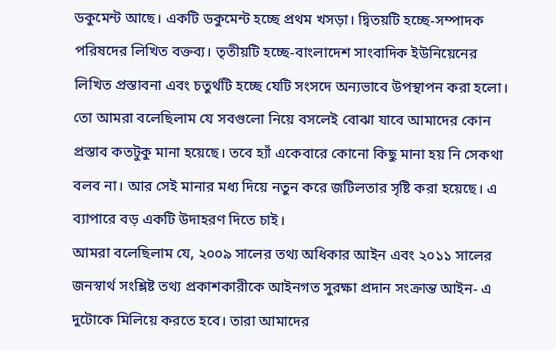ডকুমেন্ট আছে। একটি ডকুমেন্ট হচ্ছে প্রথম খসড়া। দ্বিতয়টি হচ্ছে-সম্পাদক পরিষদের লিখিত বক্তব্য। তৃতীয়টি হচ্ছে-বাংলাদেশ সাংবাদিক ইউনিয়েনের লিখিত প্রস্তাবনা এবং চতুর্থটি হচ্ছে যেটি সংসদে অন্যভাবে উপস্থাপন করা হলো। তো আমরা বলেছিলাম যে সবগুলো নিয়ে বসলেই বোঝা যাবে আমাদের কোন প্রস্তাব কতটুকু মানা হয়েছে। তবে হ্যাঁ একেবারে কোনো কিছু মানা হয় নি সেকথা বলব না। আর সেই মানার মধ্য দিয়ে নতুন করে জটিলতার সৃষ্টি করা হয়েছে। এ ব্যাপারে বড় একটি উদাহরণ দিতে চাই।
আমরা বলেছিলাম যে, ২০০৯ সালের তথ্য অধিকার আইন এবং ২০১১ সালের জনস্বার্থ সংশ্লিষ্ট তথ্য প্রকাশকারীকে আইনগত সুরক্ষা প্রদান সংক্রান্ত আইন- এ দুটোকে মিলিয়ে করতে হবে। তারা আমাদের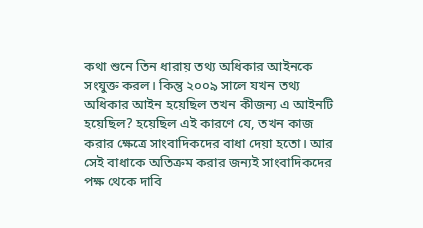কথা শুনে তিন ধারায় তথ্য অধিকার আইনকে সংযুক্ত করল। কিন্তু ২০০৯ সালে যখন তথ্য অধিকার আইন হয়েছিল তখন কীজন্য এ আইনটি হয়েছিল? হয়েছিল এই কারণে যে, তখন কাজ করার ক্ষেত্রে সাংবাদিকদের বাধা দেয়া হতো। আর সেই বাধাকে অতিক্রম করার জন্যই সাংবাদিকদের পক্ষ থেকে দাবি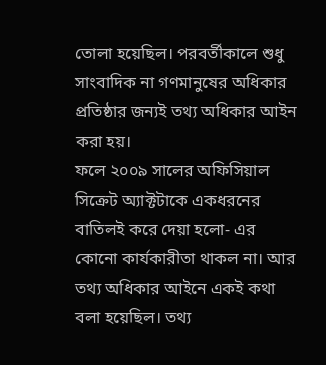তোলা হয়েছিল। পরবর্তীকালে শুধু সাংবাদিক না গণমানুষের অধিকার প্রতিষ্ঠার জন্যই তথ্য অধিকার আইন করা হয়।
ফলে ২০০৯ সালের অফিসিয়াল সিক্রেট অ্যাক্টটাকে একধরনের বাতিলই করে দেয়া হলো- এর কোনো কার্যকারীতা থাকল না। আর তথ্য অধিকার আইনে একই কথা বলা হয়েছিল। তথ্য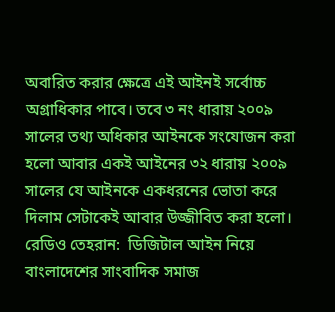অবারিত করার ক্ষেত্রে এই আইনই সর্বোচ্চ অগ্রাধিকার পাবে। তবে ৩ নং ধারায় ২০০৯ সালের তথ্য অধিকার আইনকে সংযোজন করা হলো আবার একই আইনের ৩২ ধারায় ২০০৯ সালের যে আইনকে একধরনের ভোতা করে দিলাম সেটাকেই আবার উজ্জীবিত করা হলো।
রেডিও তেহরান:  ডিজিটাল আইন নিয়ে বাংলাদেশের সাংবাদিক সমাজ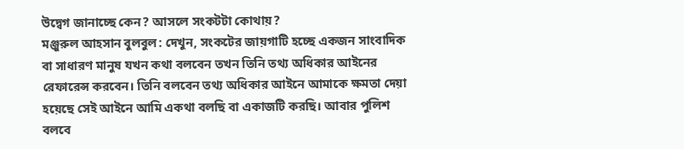উদ্বেগ জানাচ্ছে কেন? আসলে সংকটটা কোথায়?
মঞ্জুরুল আহসান বুলবুল: দেখুন, সংকটের জায়গাটি হচ্ছে একজন সাংবাদিক বা সাধারণ মানুষ যখন কথা বলবেন তখন তিনি তথ্য অধিকার আইনের রেফারেন্স করবেন। তিনি বলবেন তথ্য অধিকার আইনে আমাকে ক্ষমতা দেয়া হয়েছে সেই আইনে আমি একথা বলছি বা একাজটি করছি। আবার পুলিশ বলবে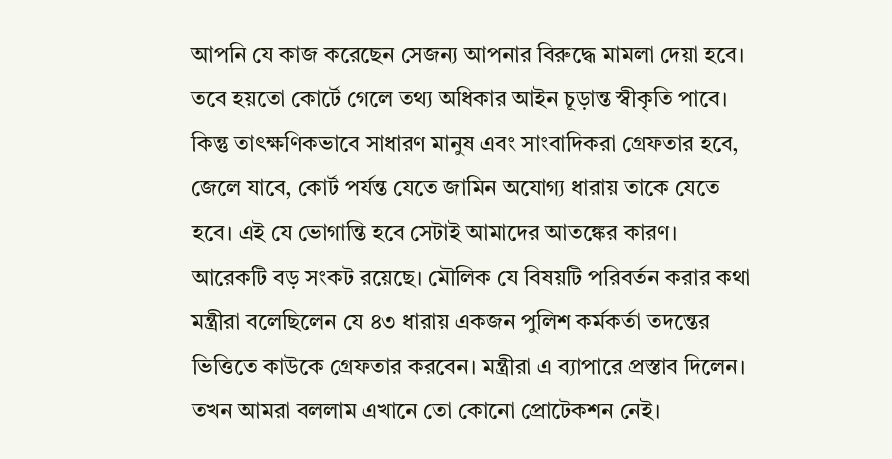আপনি যে কাজ করেছেন সেজন্য আপনার বিরুদ্ধে মামলা দেয়া হবে। তবে হয়তো কোর্টে গেলে তথ্য অধিকার আইন চূড়ান্ত স্বীকৃতি পাবে। কিন্তু তাৎক্ষণিকভাবে সাধারণ মানুষ এবং সাংবাদিকরা গ্রেফতার হবে, জেলে যাবে, কোর্ট পর্যন্ত যেতে জামিন অযোগ্য ধারায় তাকে যেতে হবে। এই যে ভোগান্তি হবে সেটাই আমাদের আতঙ্কের কারণ।
আরেকটি বড় সংকট রয়েছে। মৌলিক যে বিষয়টি পরিবর্তন করার কথা মন্ত্রীরা বলেছিলেন যে ৪৩ ধারায় একজন পুলিশ কর্মকর্তা তদন্তের ভিত্তিতে কাউকে গ্রেফতার করবেন। মন্ত্রীরা এ ব্যাপারে প্রস্তাব দিলেন। তখন আমরা বললাম এখানে তো কোনো প্রোটেকশন নেই।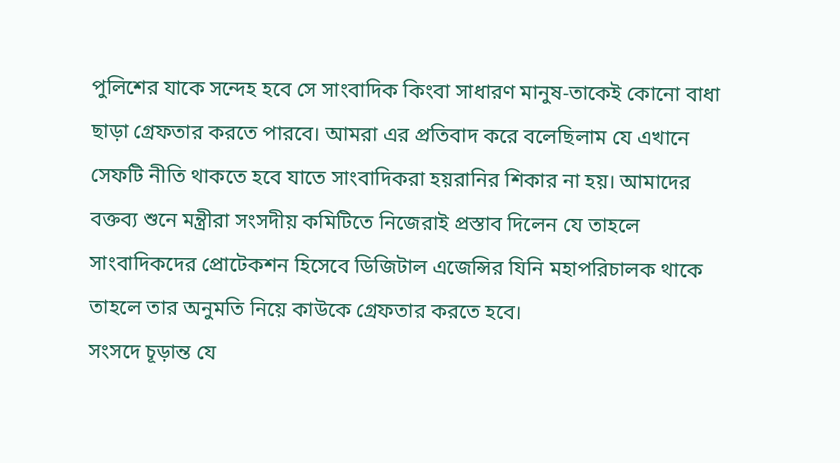পুলিশের যাকে সন্দেহ হবে সে সাংবাদিক কিংবা সাধারণ মানুষ-তাকেই কোনো বাধা ছাড়া গ্রেফতার করতে পারবে। আমরা এর প্রতিবাদ করে বলেছিলাম যে এখানে সেফটি নীতি থাকতে হবে যাতে সাংবাদিকরা হয়রানির শিকার না হয়। আমাদের বক্তব্য শুনে মন্ত্রীরা সংসদীয় কমিটিতে নিজেরাই প্রস্তাব দিলেন যে তাহলে সাংবাদিকদের প্রোটেকশন হিসেবে ডিজিটাল এজেন্সির যিনি মহাপরিচালক থাকে তাহলে তার অনুমতি নিয়ে কাউকে গ্রেফতার করতে হবে।
সংসদে চূড়ান্ত যে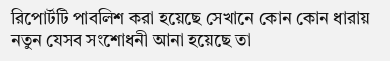রিপোর্টটি পাবলিশ করা হয়েছে সেখানে কোন কোন ধারায় নতুন যেসব সংশোধনী আনা হয়েছে তা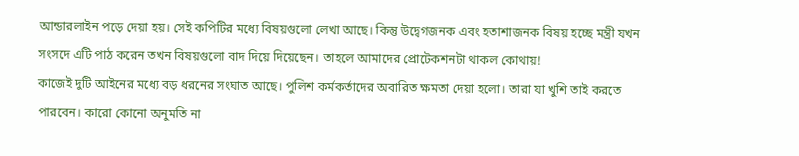আন্ডারলাইন পড়ে দেয়া হয়। সেই কপিটির মধ্যে বিষয়গুলো লেখা আছে। কিন্তু উদ্বেগজনক এবং হতাশাজনক বিষয় হচ্ছে মন্ত্রী যখন সংসদে এটি পাঠ করেন তখন বিষয়গুলো বাদ দিয়ে দিয়েছেন। তাহলে আমাদের প্রোটেকশনটা থাকল কোথায়!
কাজেই দুটি আইনের মধ্যে বড় ধরনের সংঘাত আছে। পুলিশ কর্মকর্তাদের অবারিত ক্ষমতা দেয়া হলো। তারা যা খুশি তাই করতে পারবেন। কারো কোনো অনুমতি না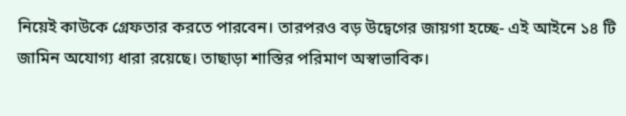নিয়েই কাউকে গ্রেফতার করতে পারবেন। তারপরও বড় উদ্বেগের জায়গা হচ্ছে- এই আইনে ১৪ টি জামিন অযোগ্য ধারা রয়েছে। তাছাড়া শাস্তির পরিমাণ অস্বাভাবিক।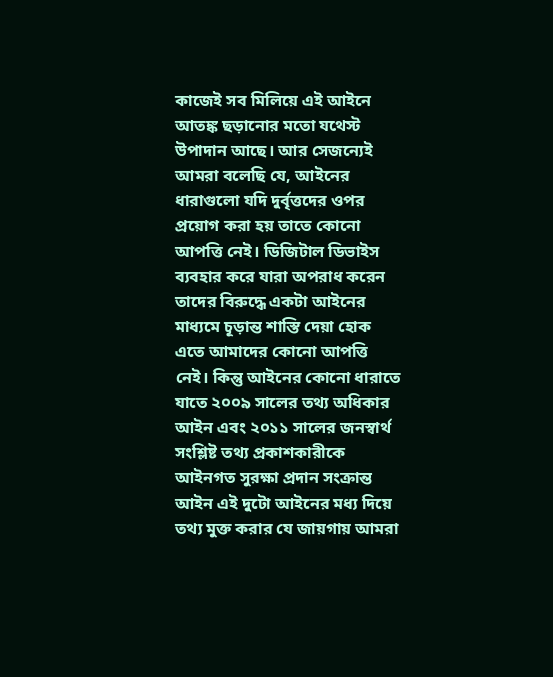কাজেই সব মিলিয়ে এই আইনে আতঙ্ক ছড়ানোর মতো যথেস্ট উপাদান আছে। আর সেজন্যেই আমরা বলেছি যে, আইনের ধারাগুলো যদি দুর্বৃত্তদের ওপর প্রয়োগ করা হয় তাতে কোনো আপত্তি নেই। ডিজিটাল ডিভাইস ব্যবহার করে যারা অপরাধ করেন তাদের বিরুদ্ধে একটা আইনের মাধ্যমে চূড়ান্ত শাস্তি দেয়া হোক এতে আমাদের কোনো আপত্তি নেই। কিন্তু আইনের কোনো ধারাতে যাতে ২০০৯ সালের তথ্য অধিকার আইন এবং ২০১১ সালের জনস্বার্থ সংশ্লিষ্ট তথ্য প্রকাশকারীকে আইনগত সুরক্ষা প্রদান সংক্রান্ত আইন এই দুটো আইনের মধ্য দিয়ে তথ্য মুক্ত করার যে জায়গায় আমরা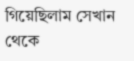গিয়েছিলাম সেখান থেকে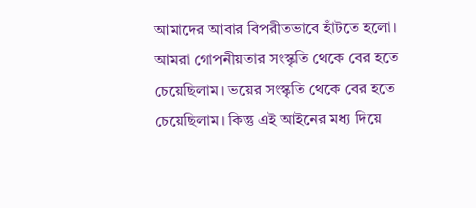আমাদের আবার বিপরীতভাবে হাঁটতে হলো। আমরা গোপনীয়তার সংস্কৃতি থেকে বের হতে চেয়েছিলাম। ভয়ের সংস্কৃতি থেকে বের হতে চেয়েছিলাম। কিন্তু এই আইনের মধ্য দিয়ে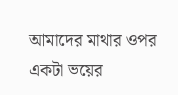আমাদের মাথার ওপর একটা ভয়ের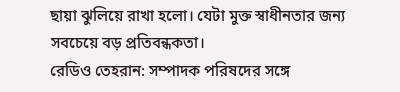ছায়া ঝুলিয়ে রাখা হলো। যেটা মুক্ত স্বাধীনতার জন্য সবচেয়ে বড় প্রতিবন্ধকতা।
রেডিও তেহরান: সম্পাদক পরিষদের সঙ্গে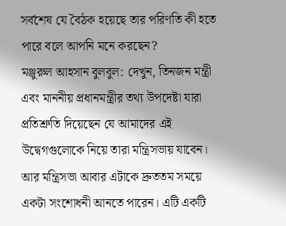সর্বশেষ যে বৈঠক হয়েছে তার পরিণতি কী হতে পারে বলে আপনি মনে করছেন?
মঞ্জুরুল আহসান বুলবুল: দেখুন, তিনজন মন্ত্রী এবং মাননীয় প্রধানমন্ত্রীর তথ্য উপদেষ্টা যারা প্রতিশ্রুতি দিয়েছেন যে আমাদের এই উদ্বেগগুলোকে নিয়ে তারা মন্ত্রিসভায় যাবেন। আর মন্ত্রিসভা আবার এটাকে দ্রুততম সময়ে একটা সংশোধনী আনতে পারেন। এটি একটি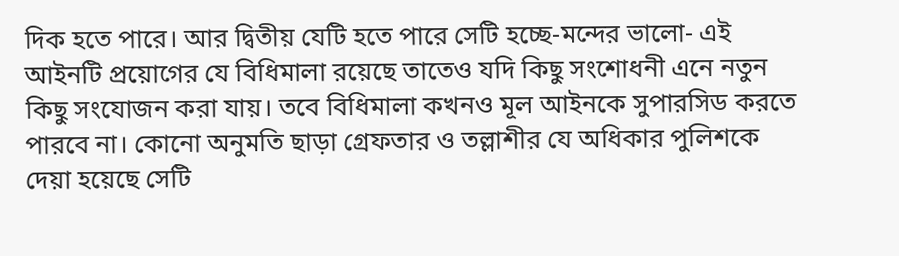দিক হতে পারে। আর দ্বিতীয় যেটি হতে পারে সেটি হচ্ছে-মন্দের ভালো- এই আইনটি প্রয়োগের যে বিধিমালা রয়েছে তাতেও যদি কিছু সংশোধনী এনে নতুন কিছু সংযোজন করা যায়। তবে বিধিমালা কখনও মূল আইনকে সুপারসিড করতে পারবে না। কোনো অনুমতি ছাড়া গ্রেফতার ও তল্লাশীর যে অধিকার পুলিশকে দেয়া হয়েছে সেটি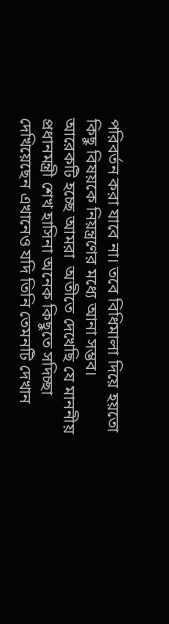পরিবর্তন করা যাবে না। তবে বিধিমালা দিয়ে হয়তো কিছু বিষয়কে নিয়ন্ত্রণের মধ্যে আনা সম্ভব।
আরেকটি হচ্ছে আমরা  অতীতে দেখেছি যে মাননীয় প্রধানমন্ত্রী শেখ হাসিনা অনেক কিছুতে সদিচ্ছা দেখিয়েছেন এখানেও যদি তিনি তেমনটি দেখান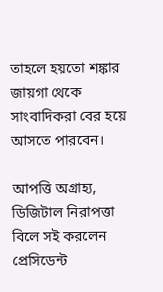তাহলে হয়তো শঙ্কার জায়গা থেকে সাংবাদিকরা বের হয়ে আসতে পারবেন।

আপত্তি অগ্রাহ্য, ডিজিটাল নিরাপত্তা বিলে সই করলেন প্রেসিডেন্ট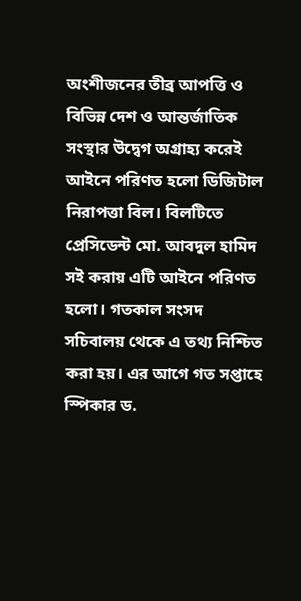অংশীজনের তীব্র আপত্তি ও বিভিন্ন দেশ ও আন্তর্জাতিক সংস্থার উদ্বেগ অগ্রাহ্য করেই আইনে পরিণত হলো ডিজিটাল নিরাপত্তা বিল। বিলটিতে প্রেসিডেন্ট মো. আবদুল হামিদ সই করায় এটি আইনে পরিণত হলো। গতকাল সংসদ সচিবালয় থেকে এ তথ্য নিশ্চিত করা হয়। এর আগে গত সপ্তাহে স্পিকার ড.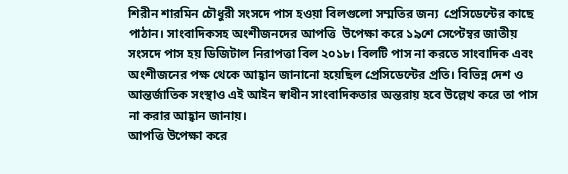শিরীন শারমিন চৌধুরী সংসদে পাস হওয়া বিলগুলো সম্মতির জন্য  প্রেসিডেন্টের কাছে পাঠান। সাংবাদিকসহ অংশীজনদের আপত্তি  উপেক্ষা করে ১৯শে সেপ্টেম্বর জাতীয় সংসদে পাস হয় ডিজিটাল নিরাপত্তা বিল ২০১৮। বিলটি পাস না করতে সাংবাদিক এবং অংশীজনের পক্ষ থেকে আহ্বান জানানো হয়েছিল প্রেসিডেন্টের প্রতি। বিভিন্ন দেশ ও আন্তর্জাতিক সংস্থাও এই আইন স্বাধীন সাংবাদিকতার অন্তরায় হবে উল্লেখ করে তা পাস না করার আহ্বান জানায়।
আপত্তি উপেক্ষা করে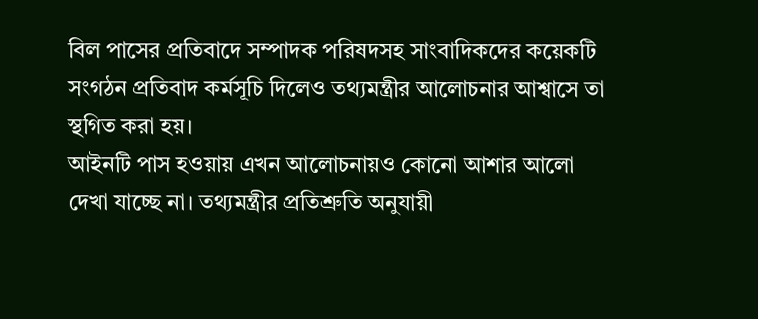বিল পাসের প্রতিবাদে সম্পাদক পরিষদসহ সাংবাদিকদের কয়েকটি সংগঠন প্রতিবাদ কর্মসূচি দিলেও তথ্যমন্ত্রীর আলোচনার আশ্বাসে তা স্থগিত করা হয়।
আইনটি পাস হওয়ায় এখন আলোচনায়ও কোনো আশার আলো দেখা যাচ্ছে না। তথ্যমন্ত্রীর প্রতিশ্রুতি অনুযায়ী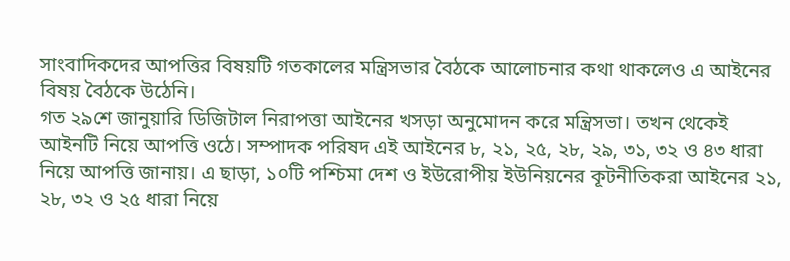সাংবাদিকদের আপত্তির বিষয়টি গতকালের মন্ত্রিসভার বৈঠকে আলোচনার কথা থাকলেও এ আইনের বিষয় বৈঠকে উঠেনি।
গত ২৯শে জানুয়ারি ডিজিটাল নিরাপত্তা আইনের খসড়া অনুমোদন করে মন্ত্রিসভা। তখন থেকেই আইনটি নিয়ে আপত্তি ওঠে। সম্পাদক পরিষদ এই আইনের ৮, ২১, ২৫, ২৮, ২৯, ৩১, ৩২ ও ৪৩ ধারা নিয়ে আপত্তি জানায়। এ ছাড়া, ১০টি পশ্চিমা দেশ ও ইউরোপীয় ইউনিয়নের কূটনীতিকরা আইনের ২১, ২৮, ৩২ ও ২৫ ধারা নিয়ে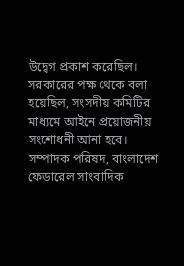উদ্বেগ প্রকাশ করেছিল। সরকারের পক্ষ থেকে বলা হয়েছিল, সংসদীয় কমিটির মাধ্যমে আইনে প্রয়োজনীয় সংশোধনী আনা হবে। সম্পাদক পরিষদ, বাংলাদেশ ফেডারেল সাংবাদিক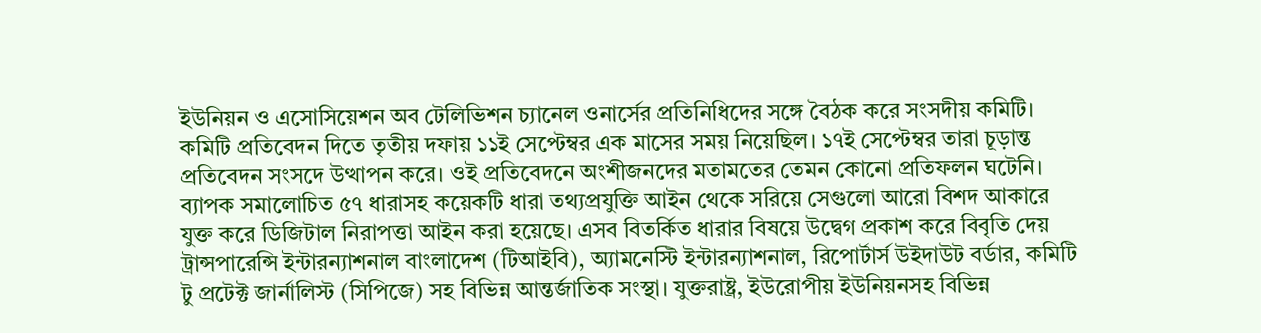ইউনিয়ন ও এসোসিয়েশন অব টেলিভিশন চ্যানেল ওনার্সের প্রতিনিধিদের সঙ্গে বৈঠক করে সংসদীয় কমিটি। কমিটি প্রতিবেদন দিতে তৃতীয় দফায় ১১ই সেপ্টেম্বর এক মাসের সময় নিয়েছিল। ১৭ই সেপ্টেম্বর তারা চূড়ান্ত প্রতিবেদন সংসদে উত্থাপন করে। ওই প্রতিবেদনে অংশীজনদের মতামতের তেমন কোনো প্রতিফলন ঘটেনি।
ব্যাপক সমালোচিত ৫৭ ধারাসহ কয়েকটি ধারা তথ্যপ্রযুক্তি আইন থেকে সরিয়ে সেগুলো আরো বিশদ আকারে যুক্ত করে ডিজিটাল নিরাপত্তা আইন করা হয়েছে। এসব বিতর্কিত ধারার বিষয়ে উদ্বেগ প্রকাশ করে বিবৃতি দেয় ট্রান্সপারেন্সি ইন্টারন্যাশনাল বাংলাদেশ (টিআইবি), অ্যামনেস্টি ইন্টারন্যাশনাল, রিপোর্টার্স উইদাউট বর্ডার, কমিটি টু প্রটেক্ট জার্নালিস্ট (সিপিজে) সহ বিভিন্ন আন্তর্জাতিক সংস্থা। যুক্তরাষ্ট্র, ইউরোপীয় ইউনিয়নসহ বিভিন্ন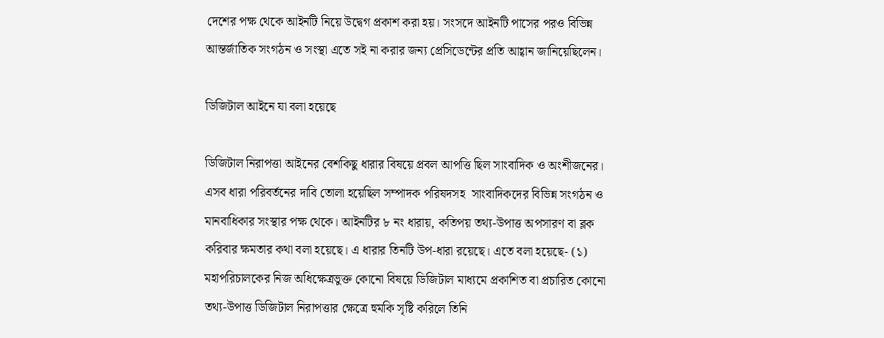দেশের পক্ষ থেকে আইনটি নিয়ে উদ্বেগ প্রকাশ করা হয়। সংসদে আইনটি পাসের পরও বিভিন্ন আন্তর্জাতিক সংগঠন ও সংস্থা এতে সই না করার জন্য প্রেসিডেন্টের প্রতি আহ্বান জানিয়েছিলেন।

ডিজিটাল আইনে যা বলা হয়েছে

ডিজিটাল নিরাপত্তা আইনের বেশকিছু ধারার বিষয়ে প্রবল আপত্তি ছিল সাংবাদিক ও অংশীজনের। এসব ধারা পরিবর্তনের দাবি তোলা হয়েছিল সম্পাদক পরিষদসহ  সাংবাদিকদের বিভিন্ন সংগঠন ও মানবাধিকার সংস্থার পক্ষ থেকে। আইনটির ৮ নং ধারায়, কতিপয় তথ্য-উপাত্ত অপসারণ বা ব্লক করিবার ক্ষমতার কথা বলা হয়েছে। এ ধারার তিনটি উপ-ধারা রয়েছে। এতে বলা হয়েছে- (১) মহাপরিচালকের নিজ অধিক্ষেত্রভুক্ত কোনো বিষয়ে ডিজিটাল মাধ্যমে প্রকাশিত বা প্রচারিত কোনো তথ্য-উপাত্ত ডিজিটাল নিরাপত্তার ক্ষেত্রে হুমকি সৃষ্টি করিলে তিনি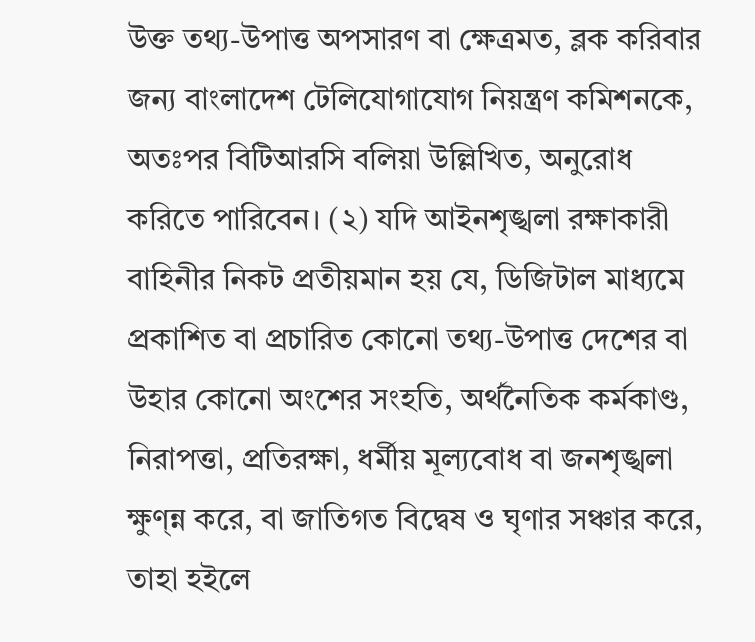উক্ত তথ্য-উপাত্ত অপসারণ বা ক্ষেত্রমত, ব্লক করিবার জন্য বাংলাদেশ টেলিযোগাযোগ নিয়ন্ত্রণ কমিশনকে, অতঃপর বিটিআরসি বলিয়া উল্লিখিত, অনুরোধ করিতে পারিবেন। (২) যদি আইনশৃঙ্খলা রক্ষাকারী বাহিনীর নিকট প্রতীয়মান হয় যে, ডিজিটাল মাধ্যমে প্রকাশিত বা প্রচারিত কোনো তথ্য-উপাত্ত দেশের বা উহার কোনো অংশের সংহতি, অর্থনৈতিক কর্মকাণ্ড, নিরাপত্তা, প্রতিরক্ষা, ধর্মীয় মূল্যবোধ বা জনশৃঙ্খলা ক্ষুণ্ন্ন করে, বা জাতিগত বিদ্বেষ ও ঘৃণার সঞ্চার করে, তাহা হইলে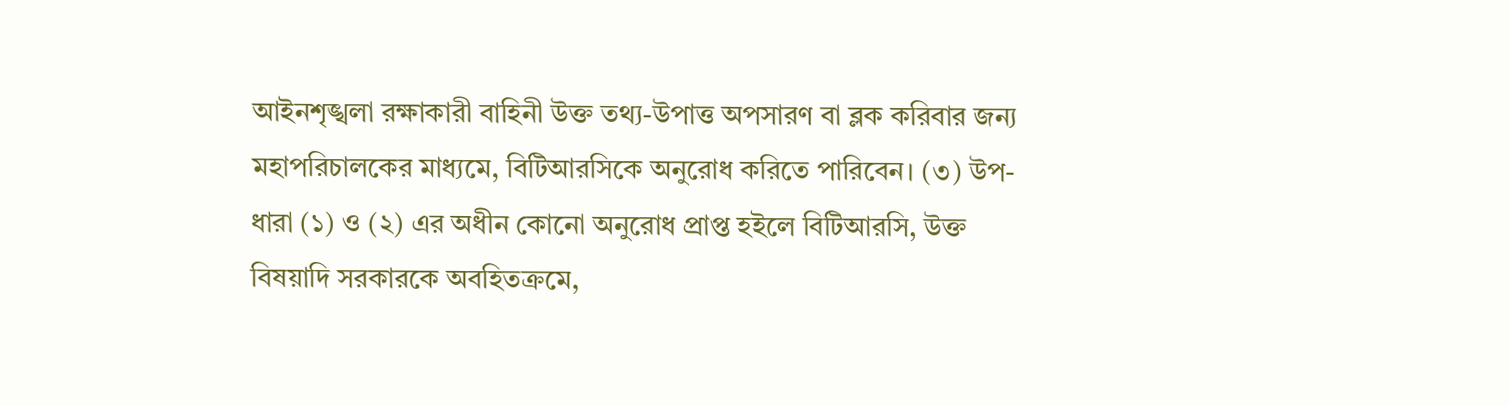আইনশৃঙ্খলা রক্ষাকারী বাহিনী উক্ত তথ্য-উপাত্ত অপসারণ বা ব্লক করিবার জন্য মহাপরিচালকের মাধ্যমে, বিটিআরসিকে অনুরোধ করিতে পারিবেন। (৩) উপ-ধারা (১) ও (২) এর অধীন কোনো অনুরোধ প্রাপ্ত হইলে বিটিআরসি, উক্ত বিষয়াদি সরকারকে অবহিতক্রমে,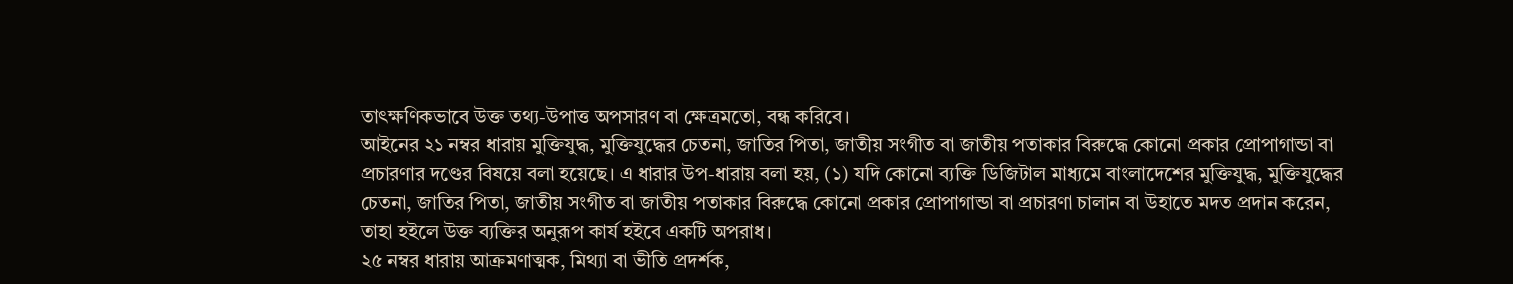তাৎক্ষণিকভাবে উক্ত তথ্য-উপাত্ত অপসারণ বা ক্ষেত্রমতো, বন্ধ করিবে।
আইনের ২১ নম্বর ধারায় মুক্তিযুদ্ধ, মুক্তিযুদ্ধের চেতনা, জাতির পিতা, জাতীয় সংগীত বা জাতীয় পতাকার বিরুদ্ধে কোনো প্রকার প্রোপাগান্ডা বা প্রচারণার দণ্ডের বিষয়ে বলা হয়েছে। এ ধারার উপ-ধারায় বলা হয়, (১) যদি কোনো ব্যক্তি ডিজিটাল মাধ্যমে বাংলাদেশের মুক্তিযুদ্ধ, মুক্তিযুদ্ধের চেতনা, জাতির পিতা, জাতীয় সংগীত বা জাতীয় পতাকার বিরুদ্ধে কোনো প্রকার প্রোপাগান্ডা বা প্রচারণা চালান বা উহাতে মদত প্রদান করেন, তাহা হইলে উক্ত ব্যক্তির অনুরূপ কার্য হইবে একটি অপরাধ।
২৫ নম্বর ধারায় আক্রমণাত্মক, মিথ্যা বা ভীতি প্রদর্শক,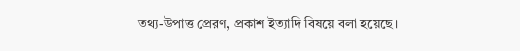তথ্য-উপাত্ত প্রেরণ, প্রকাশ ইত্যাদি বিষয়ে বলা হয়েছে।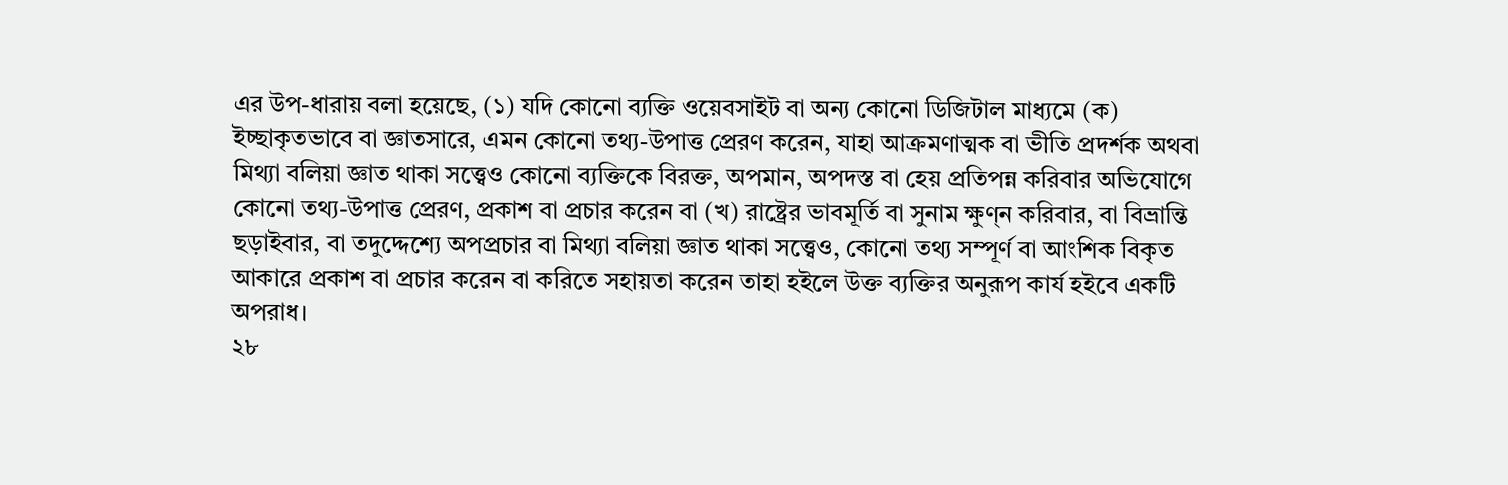এর উপ-ধারায় বলা হয়েছে, (১) যদি কোনো ব্যক্তি ওয়েবসাইট বা অন্য কোনো ডিজিটাল মাধ্যমে (ক) ইচ্ছাকৃতভাবে বা জ্ঞাতসারে, এমন কোনো তথ্য-উপাত্ত প্রেরণ করেন, যাহা আক্রমণাত্মক বা ভীতি প্রদর্শক অথবা মিথ্যা বলিয়া জ্ঞাত থাকা সত্ত্বেও কোনো ব্যক্তিকে বিরক্ত, অপমান, অপদস্ত বা হেয় প্রতিপন্ন করিবার অভিযোগে কোনো তথ্য-উপাত্ত প্রেরণ, প্রকাশ বা প্রচার করেন বা (খ) রাষ্ট্রের ভাবমূর্তি বা সুনাম ক্ষুণ্ন করিবার, বা বিভ্রান্তি ছড়াইবার, বা তদুদ্দেশ্যে অপপ্রচার বা মিথ্যা বলিয়া জ্ঞাত থাকা সত্ত্বেও, কোনো তথ্য সম্পূর্ণ বা আংশিক বিকৃত আকারে প্রকাশ বা প্রচার করেন বা করিতে সহায়তা করেন তাহা হইলে উক্ত ব্যক্তির অনুরূপ কার্য হইবে একটি অপরাধ।
২৮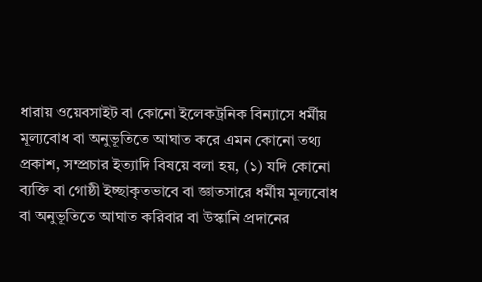ধারায় ওয়েবসাইট বা কোনো ইলেকট্রনিক বিন্যাসে ধর্মীয় মূল্যবোধ বা অনুভূতিতে আঘাত করে এমন কোনো তথ্য প্রকাশ, সম্প্রচার ইত্যাদি বিষয়ে বলা হয়, (১) যদি কোনো ব্যক্তি বা গোষ্ঠী ইচ্ছাকৃতভাবে বা জ্ঞাতসারে ধর্মীয় মূল্যবোধ বা অনুভূতিতে আঘাত করিবার বা উস্কানি প্রদানের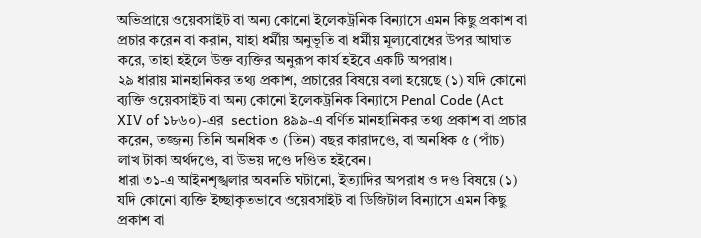অভিপ্রায়ে ওয়েবসাইট বা অন্য কোনো ইলেকট্রনিক বিন্যাসে এমন কিছু প্রকাশ বা প্রচার করেন বা করান, যাহা ধর্মীয় অনুভূতি বা ধর্মীয় মূল্যবোধের উপর আঘাত করে, তাহা হইলে উক্ত ব্যক্তির অনুরূপ কার্য হইবে একটি অপরাধ।
২৯ ধারায় মানহানিকর তথ্য প্রকাশ, প্রচারের বিষয়ে বলা হয়েছে (১) যদি কোনো ব্যক্তি ওয়েবসাইট বা অন্য কোনো ইলেকট্রনিক বিন্যাসে Penal Code (Act XIV of ১৮৬০)-এর  section ৪৯৯-এ বর্ণিত মানহানিকর তথ্য প্রকাশ বা প্রচার করেন, তজ্জন্য তিনি অনধিক ৩ (তিন) বছর কারাদণ্ডে, বা অনধিক ৫ (পাঁচ) লাখ টাকা অর্থদণ্ডে, বা উভয় দণ্ডে দণ্ডিত হইবেন।
ধারা ৩১-এ আইনশৃঙ্খলার অবনতি ঘটানো, ইত্যাদির অপরাধ ও দণ্ড বিষয়ে (১) যদি কোনো ব্যক্তি ইচ্ছাকৃতভাবে ওয়েবসাইট বা ডিজিটাল বিন্যাসে এমন কিছু প্রকাশ বা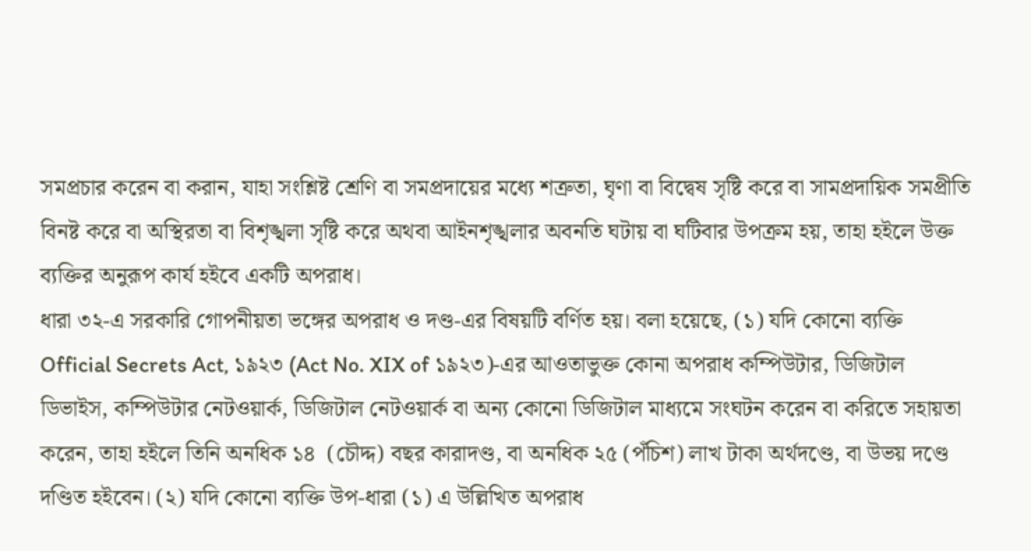সমপ্রচার করেন বা করান, যাহা সংশ্লিষ্ট শ্রেণি বা সমপ্রদায়ের মধ্যে শত্রুতা, ঘৃণা বা বিদ্বেষ সৃষ্টি করে বা সামপ্রদায়িক সমপ্রীতি বিনষ্ট করে বা অস্থিরতা বা বিশৃঙ্খলা সৃষ্টি করে অথবা আইনশৃঙ্খলার অবনতি ঘটায় বা ঘটিবার উপক্রম হয়, তাহা হইলে উক্ত ব্যক্তির অনুরূপ কার্য হইবে একটি অপরাধ।
ধারা ৩২-এ সরকারি গোপনীয়তা ভঙ্গের অপরাধ ও দণ্ড-এর বিষয়টি বর্ণিত হয়। বলা হয়েছে, (১) যদি কোনো ব্যক্তি Official Secrets Act, ১৯২৩ (Act No. XIX of ১৯২৩)-এর আওতাভুক্ত কোনা অপরাধ কম্পিউটার, ডিজিটাল ডিভাইস, কম্পিউটার নেটওয়ার্ক, ডিজিটাল নেটওয়ার্ক বা অন্য কোনো ডিজিটাল মাধ্যমে সংঘটন করেন বা করিতে সহায়তা করেন, তাহা হইলে তিনি অনধিক ১৪  (চৌদ্দ) বছর কারাদণ্ড, বা অনধিক ২৫ (পঁচিশ) লাখ টাকা অর্থদণ্ডে, বা উভয় দণ্ডে দণ্ডিত হইবেন। (২) যদি কোনো ব্যক্তি উপ-ধারা (১) এ উল্লিখিত অপরাধ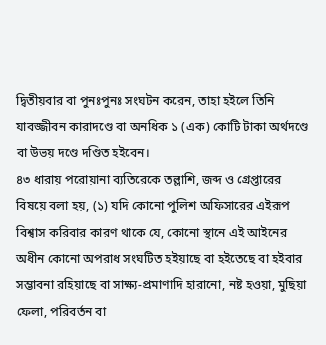দ্বিতীয়বার বা পুনঃপুনঃ সংঘটন করেন, তাহা হইলে তিনি যাবজ্জীবন কারাদণ্ডে বা অনধিক ১ (এক) কোটি টাকা অর্থদণ্ডে বা উভয় দণ্ডে দণ্ডিত হইবেন।
৪৩ ধারায় পরোয়ানা ব্যতিরেকে তল্লাশি, জব্দ ও গ্রেপ্তারের বিষয়ে বলা হয়, (১) যদি কোনো পুলিশ অফিসারের এইরূপ বিশ্বাস করিবার কারণ থাকে যে, কোনো স্থানে এই আইনের অধীন কোনো অপরাধ সংঘটিত হইয়াছে বা হইতেছে বা হইবার সম্ভাবনা রহিয়াছে বা সাক্ষ্য-প্রমাণাদি হারানো, নষ্ট হওয়া, মুছিয়া ফেলা, পরিবর্তন বা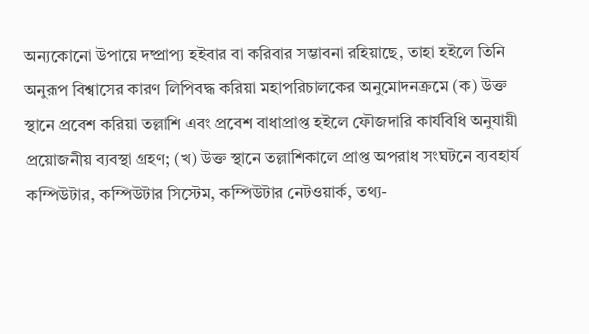অন্যকোনো উপায়ে দষ্প্রাপ্য হইবার বা করিবার সম্ভাবনা রহিয়াছে, তাহা হইলে তিনি অনুরূপ বিশ্বাসের কারণ লিপিবদ্ধ করিয়া মহাপরিচালকের অনুমোদনক্রমে (ক) উক্ত স্থানে প্রবেশ করিয়া তল্লাশি এবং প্রবেশ বাধাপ্রাপ্ত হইলে ফৌজদারি কার্যবিধি অনুযায়ী প্রয়োজনীয় ব্যবস্থা গ্রহণ; (খ) উক্ত স্থানে তল্লাশিকালে প্রাপ্ত অপরাধ সংঘটনে ব্যবহার্য কম্পিউটার, কম্পিউটার সিস্টেম, কম্পিউটার নেটওয়ার্ক, তথ্য-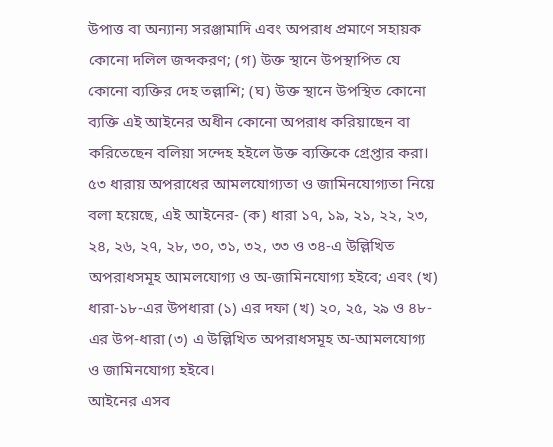উপাত্ত বা অন্যান্য সরঞ্জামাদি এবং অপরাধ প্রমাণে সহায়ক কোনো দলিল জব্দকরণ; (গ) উক্ত স্থানে উপস্থাপিত যে কোনো ব্যক্তির দেহ তল্লাশি; (ঘ) উক্ত স্থানে উপস্থিত কোনো ব্যক্তি এই আইনের অধীন কোনো অপরাধ করিয়াছেন বা করিতেছেন বলিয়া সন্দেহ হইলে উক্ত ব্যক্তিকে গ্রেপ্তার করা।
৫৩ ধারায় অপরাধের আমলযোগ্যতা ও জামিনযোগ্যতা নিয়ে বলা হয়েছে, এই আইনের- (ক) ধারা ১৭, ১৯, ২১, ২২, ২৩, ২৪, ২৬, ২৭, ২৮, ৩০, ৩১, ৩২, ৩৩ ও ৩৪-এ উল্লিখিত অপরাধসমূহ আমলযোগ্য ও অ-জামিনযোগ্য হইবে; এবং (খ) ধারা-১৮-এর উপধারা (১) এর দফা (খ) ২০, ২৫, ২৯ ও ৪৮-এর উপ-ধারা (৩) এ উল্লিখিত অপরাধসমূহ অ-আমলযোগ্য ও জামিনযোগ্য হইবে।
আইনের এসব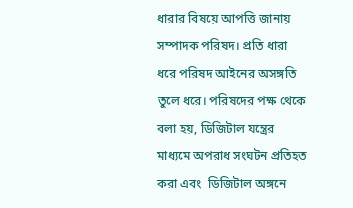ধারার বিষয়ে আপত্তি জানায় সম্পাদক পরিষদ। প্রতি ধারা ধরে পরিষদ আইনের অসঙ্গতি তুলে ধরে। পরিষদের পক্ষ থেকে বলা হয়, ডিজিটাল যন্ত্রের মাধ্যমে অপরাধ সংঘটন প্রতিহত করা এবং  ডিজিটাল অঙ্গনে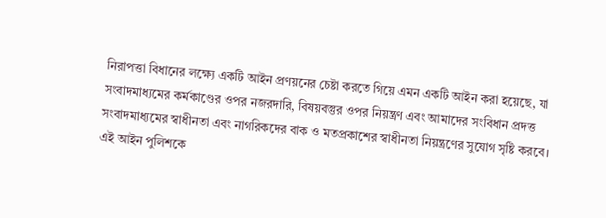নিরাপত্তা বিধানের লক্ষ্যে একটি আইন প্রণয়নের চেষ্টা করতে গিয়ে এমন একটি আইন করা হয়েছে, যা সংবাদমাধ্যমের কর্মকাণ্ডের ওপর নজরদারি, বিষয়বস্তুর ওপর নিয়ন্ত্রণ এবং আমাদের সংবিধান প্রদত্ত সংবাদমাধ্যমের স্বাধীনতা এবং নাগরিকদের বাক ও মতপ্রকাশের স্বাধীনতা নিয়ন্ত্রণের সুযোগ সৃষ্টি করবে।
এই আইন পুলিশকে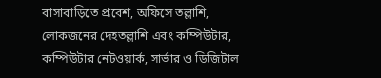বাসাবাড়িতে প্রবেশ, অফিসে তল্লাশি, লোকজনের দেহতল্লাশি এবং কম্পিউটার, কম্পিউটার নেটওয়ার্ক, সার্ভার ও ডিজিটাল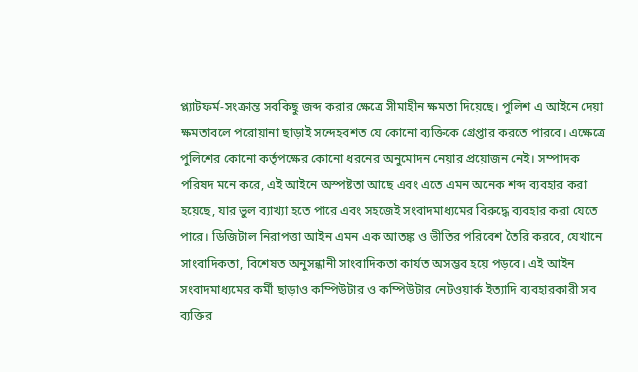প্ল্যাটফর্ম-সংক্রান্ত সবকিছু জব্দ করার ক্ষেত্রে সীমাহীন ক্ষমতা দিয়েছে। পুলিশ এ আইনে দেয়া ক্ষমতাবলে পরোয়ানা ছাড়াই সন্দেহবশত যে কোনো ব্যক্তিকে গ্রেপ্তার করতে পারবে। এক্ষেত্রে পুলিশের কোনো কর্তৃপক্ষের কোনো ধরনের অনুমোদন নেয়ার প্রয়োজন নেই। সম্পাদক পরিষদ মনে করে, এই আইনে অস্পষ্টতা আছে এবং এতে এমন অনেক শব্দ ব্যবহার করা হয়েছে, যার ভুল ব্যাখ্যা হতে পারে এবং সহজেই সংবাদমাধ্যমের বিরুদ্ধে ব্যবহার করা যেতে পারে। ডিজিটাল নিরাপত্তা আইন এমন এক আতঙ্ক ও ভীতির পরিবেশ তৈরি করবে, যেখানে সাংবাদিকতা, বিশেষত অনুসন্ধানী সাংবাদিকতা কার্যত অসম্ভব হয়ে পড়বে। এই আইন সংবাদমাধ্যমের কর্মী ছাড়াও কম্পিউটার ও কম্পিউটার নেটওয়ার্ক ইত্যাদি ব্যবহারকারী সব ব্যক্তির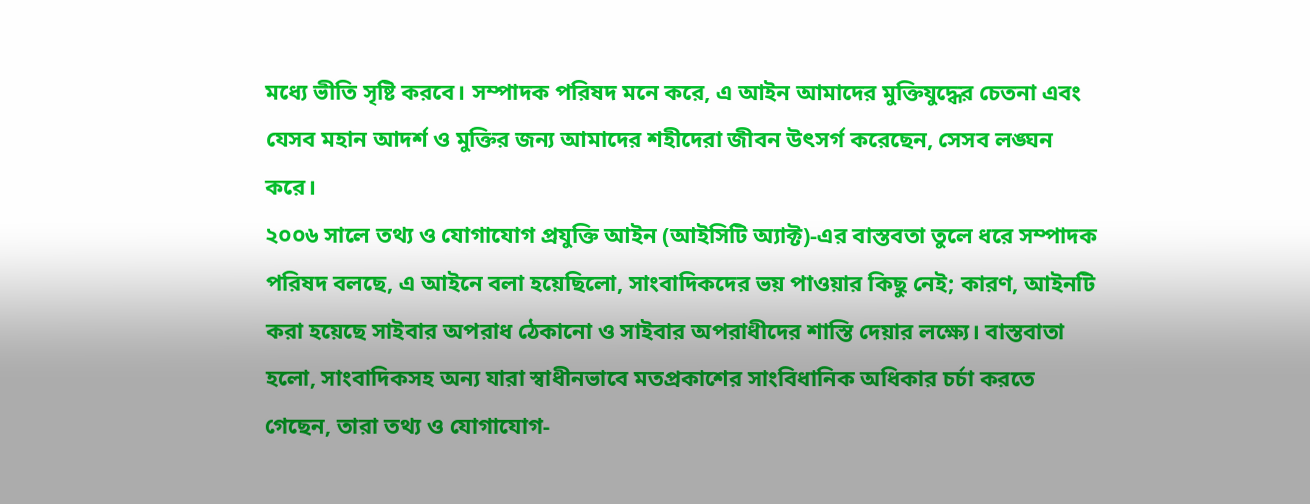মধ্যে ভীতি সৃষ্টি করবে। সম্পাদক পরিষদ মনে করে, এ আইন আমাদের মুক্তিযুদ্ধের চেতনা এবং যেসব মহান আদর্শ ও মুক্তির জন্য আমাদের শহীদেরা জীবন উৎসর্গ করেছেন, সেসব লঙ্ঘন করে।
২০০৬ সালে তথ্য ও যোগাযোগ প্রযুক্তি আইন (আইসিটি অ্যাক্ট)-এর বাস্তবতা তুলে ধরে সম্পাদক পরিষদ বলছে, এ আইনে বলা হয়েছিলো, সাংবাদিকদের ভয় পাওয়ার কিছু নেই; কারণ, আইনটি করা হয়েছে সাইবার অপরাধ ঠেকানো ও সাইবার অপরাধীদের শাস্তি দেয়ার লক্ষ্যে। বাস্তবাতা হলো, সাংবাদিকসহ অন্য যারা স্বাধীনভাবে মতপ্রকাশের সাংবিধানিক অধিকার চর্চা করতে গেছেন, তারা তথ্য ও যোগাযোগ-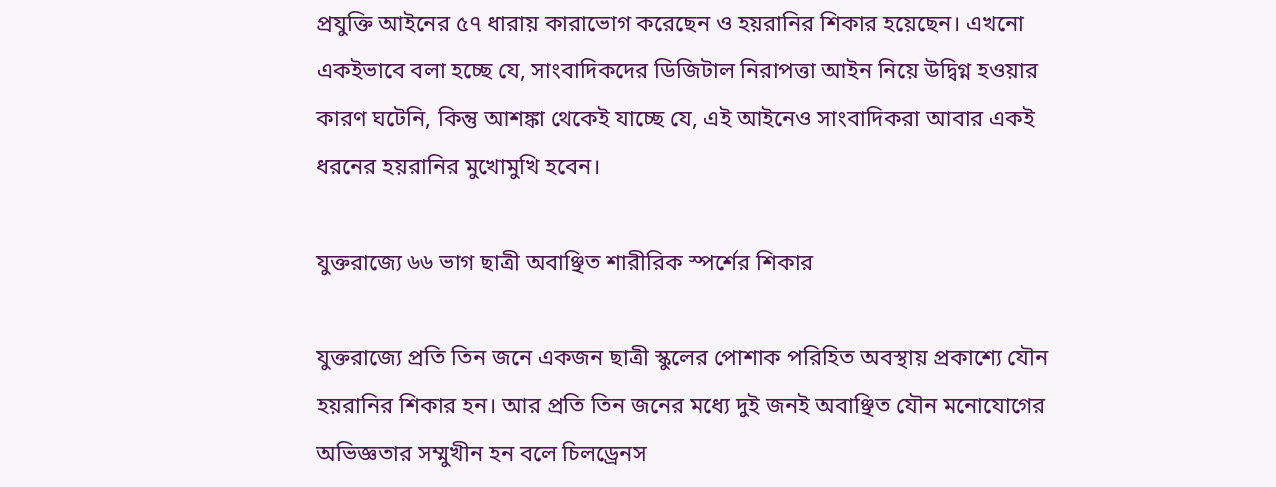প্রযুক্তি আইনের ৫৭ ধারায় কারাভোগ করেছেন ও হয়রানির শিকার হয়েছেন। এখনো একইভাবে বলা হচ্ছে যে, সাংবাদিকদের ডিজিটাল নিরাপত্তা আইন নিয়ে উদ্বিগ্ন হওয়ার কারণ ঘটেনি, কিন্তু আশঙ্কা থেকেই যাচ্ছে যে, এই আইনেও সাংবাদিকরা আবার একই ধরনের হয়রানির মুখোমুখি হবেন।

যুক্তরাজ্যে ৬৬ ভাগ ছাত্রী অবাঞ্ছিত শারীরিক স্পর্শের শিকার

যুক্তরাজ্যে প্রতি তিন জনে একজন ছাত্রী স্কুলের পোশাক পরিহিত অবস্থায় প্রকাশ্যে যৌন হয়রানির শিকার হন। আর প্রতি তিন জনের মধ্যে দুই জনই অবাঞ্ছিত যৌন মনোযোগের অভিজ্ঞতার সম্মুখীন হন বলে চিলড্রেনস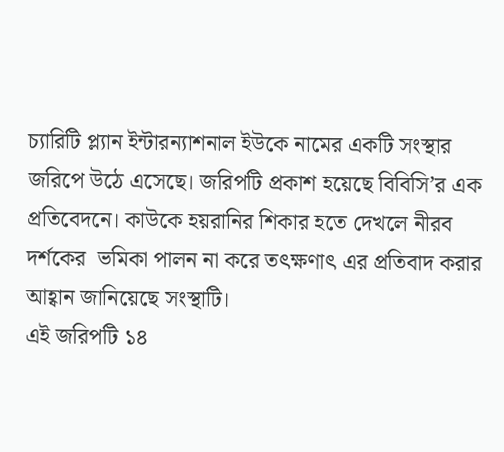চ্যারিটি প্ল্যান ইন্টারন্যাশনাল ইউকে নামের একটি সংস্থার জরিপে উঠে এসেছে। জরিপটি প্রকাশ হয়েছে বিবিসি’র এক প্রতিবেদনে। কাউকে হয়রানির শিকার হতে দেখলে নীরব দর্শকের  ভমিকা পালন না করে তৎক্ষণাৎ এর প্রতিবাদ করার আহ্বান জানিয়েছে সংস্থাটি।
এই জরিপটি ১৪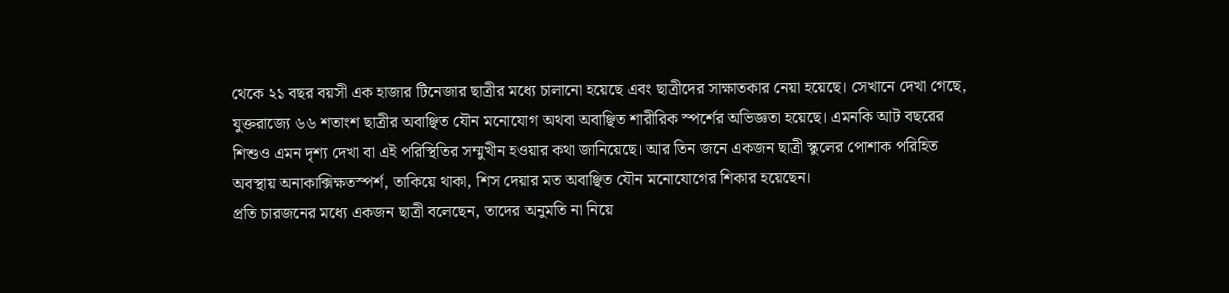থেকে ২১ বছর বয়সী এক হাজার টিনেজার ছাত্রীর মধ্যে চালানো হয়েছে এবং ছাত্রীদের সাক্ষাতকার নেয়া হয়েছে। সেখানে দেখা গেছে, যুক্তরাজ্যে ৬৬ শতাংশ ছাত্রীর অবাঞ্ছিত যৌন মনোযোগ অথবা অবাঞ্ছিত শারীরিক স্পর্শের অভিজ্ঞতা হয়েছে। এমনকি আট বছরের শিশুও এমন দৃশ্য দেখা বা এই পরিস্থিতির সম্মুখীন হওয়ার কথা জানিয়েছে। আর তিন জনে একজন ছাত্রী স্কুলের পোশাক পরিহিত অবস্থায় অনাকাক্সিক্ষতস্পর্শ, তাকিয়ে থাকা, শিস দেয়ার মত অবাঞ্ছিত যৌন মনোযোগের শিকার হয়েছেন।
প্রতি চারজনের মধ্যে একজন ছাত্রী বলেছেন, তাদের অনুমতি না নিয়ে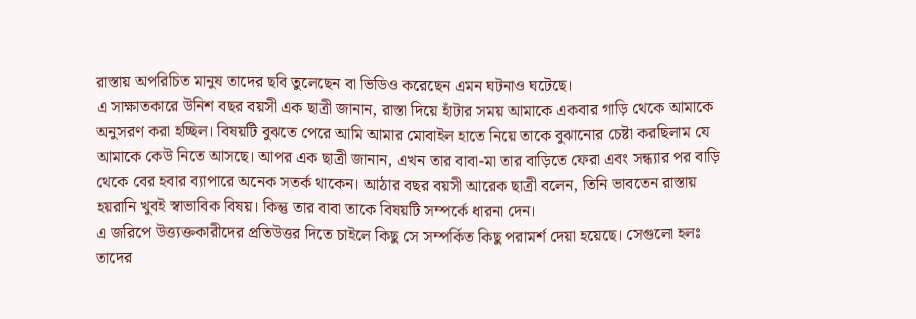রাস্তায় অপরিচিত মানুষ তাদের ছবি তুলেছেন বা ভিডিও করেছেন এমন ঘটনাও ঘটেছে।
এ সাক্ষাতকারে উনিশ বছর বয়সী এক ছাত্রী জানান, রাস্তা দিয়ে হাঁটার সময় আমাকে একবার গাড়ি থেকে আমাকে অনুসরণ করা হচ্ছিল। বিষয়টি বুঝতে পেরে আমি আমার মোবাইল হাতে নিয়ে তাকে বুঝানোর চেষ্টা করছিলাম যে আমাকে কেউ নিতে আসছে। আপর এক ছাত্রী জানান, এখন তার বাবা-মা তার বাড়িতে ফেরা এবং সন্ধ্যার পর বাড়ি থেকে বের হবার ব্যাপারে অনেক সতর্ক থাকেন। আঠার বছর বয়সী আরেক ছাত্রী বলেন, তিনি ভাবতেন রাস্তায় হয়রানি খুবই স্বাভাবিক বিষয়। কিন্তু তার বাবা তাকে বিষয়টি সম্পর্কে ধারনা দেন।
এ জরিপে উত্ত্যক্তকারীদের প্রতিউত্তর দিতে চাইলে কিছু সে সম্পর্কিত কিছু পরামর্শ দেয়া হয়েছে। সেগুলো হলঃ
তাদের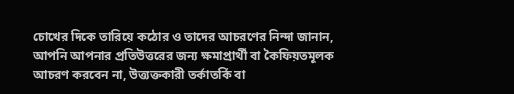চোখের দিকে তারিয়ে কঠোর ও তাদের আচরণের নিন্দা জানান, আপনি আপনার প্রতিউত্তরের জন্য ক্ষমাপ্রার্থী বা কৈফিয়তমূলক আচরণ করবেন না, উত্ত্যক্তকারী তর্কাতর্কি বা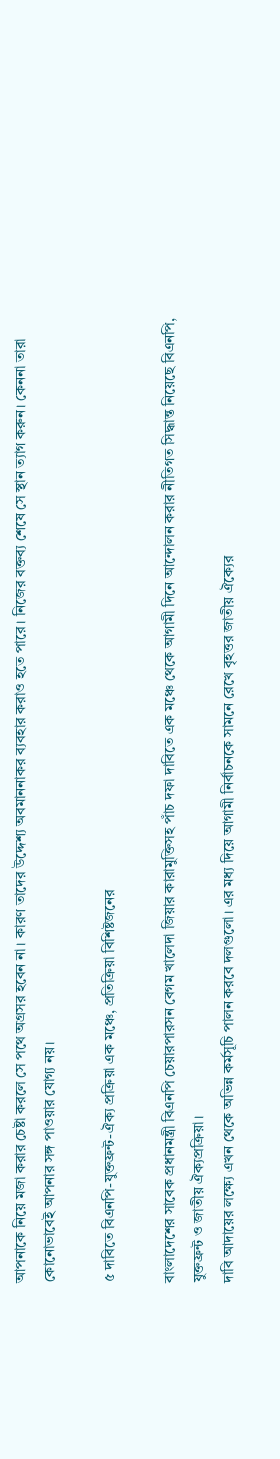আপনাকে নিয়ে মজা করার চেষ্টা করলে সে পথে অগ্রসর হবেন না। কারণ তাদের উদ্দেশ্য অবমাননাকর ব্যবহার করাও হতে পারে। নিজের বক্তব্য শেষে সে স্থান ত্যাগ করুন। কেননা তারা কোনোভাবেই আপনার সঙ্গ পাওয়ার যোগ্য নয়।

৫ দাবিতে বিএনপি-যুক্তফ্রন্ট-ঐক্য প্রক্রিয়া এক মঞ্চে, প্রতিক্রিয়া বিশিষ্টজনের

বাংলাদেশের সাবেক প্রধানমন্ত্রী বিএনপি চেয়ারপারসন বেগম খালেদা জিয়ার কারামুক্তিসহ পাঁচ দফা দাবিতে এক মঞ্চে থেকে আগামী দিনে আন্দোলন করার নীতিগত সিদ্ধান্ত নিয়েছে বিএনপি, যুক্তফ্রন্ট ও জাতীয় ঐক্যপ্রক্রিয়া।
দাবি আদায়ের লক্ষ্যে এখন থেকে অভিন্ন কর্মসূচি পালন করবে দলগুলো। এর মধ্য দিয়ে আগামী নির্বাচনকে সামনে রেখে বৃহত্তর জাতীয় ঐক্যের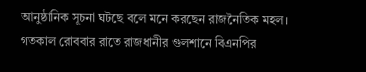আনুষ্ঠানিক সূচনা ঘটছে বলে মনে করছেন রাজনৈতিক মহল।
গতকাল রোববার রাতে রাজধানীর গুলশানে বিএনপির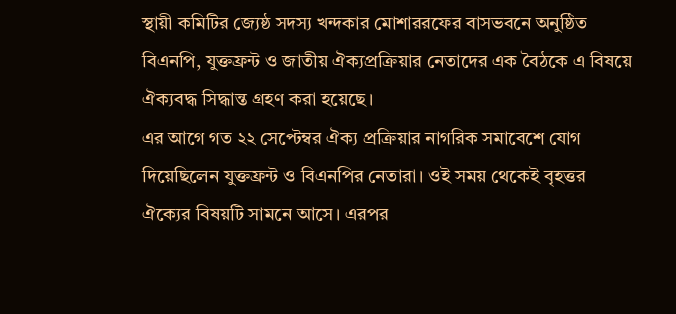স্থায়ী কমিটির জ্যেষ্ঠ সদস্য খন্দকার মোশাররফের বাসভবনে অনুষ্ঠিত বিএনপি, যুক্তফ্রন্ট ও জাতীয় ঐক্যপ্রক্রিয়ার নেতাদের এক বৈঠকে এ বিষয়ে ঐক্যবদ্ধ সিদ্ধান্ত গ্রহণ করা হয়েছে।
এর আগে গত ২২ সেপ্টেম্বর ঐক্য প্রক্রিয়ার নাগরিক সমাবেশে যোগ দিয়েছিলেন যুক্তফ্রন্ট ও বিএনপির নেতারা। ওই সময় থেকেই বৃহত্তর ঐক্যের বিষয়টি সামনে আসে। এরপর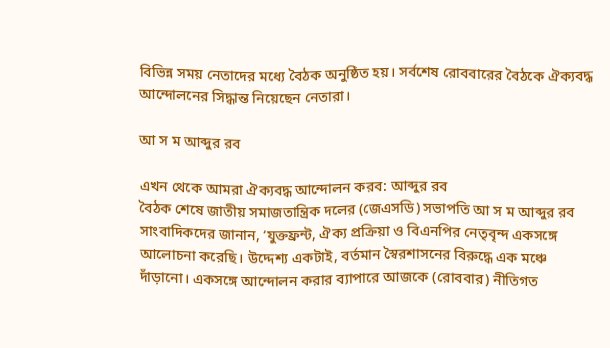বিভিন্ন সময় নেতাদের মধ্যে বৈঠক অনুষ্ঠিত হয়। সর্বশেষ রোববারের বৈঠকে ঐক্যবদ্ধ আন্দোলনের সিদ্ধান্ত নিয়েছেন নেতারা।

আ স ম আব্দুর রব

এখন থেকে আমরা ঐক্যবদ্ধ আন্দোলন করব: আব্দুর রব
বৈঠক শেষে জাতীয় সমাজতান্ত্রিক দলের (জেএসডি) সভাপতি আ স ম আব্দুর রব সাংবাদিকদের জানান, ‘যুক্তফ্রন্ট, ঐক্য প্রক্রিয়া ও বিএনপির নেতৃবৃন্দ একসঙ্গে আলোচনা করেছি। উদ্দেশ্য একটাই, বর্তমান স্বৈরশাসনের বিরুদ্ধে এক মঞ্চে দাঁড়ানো। একসঙ্গে আন্দোলন করার ব্যাপারে আজকে (রোববার) নীতিগত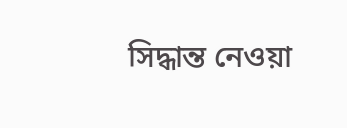সিদ্ধান্ত নেওয়া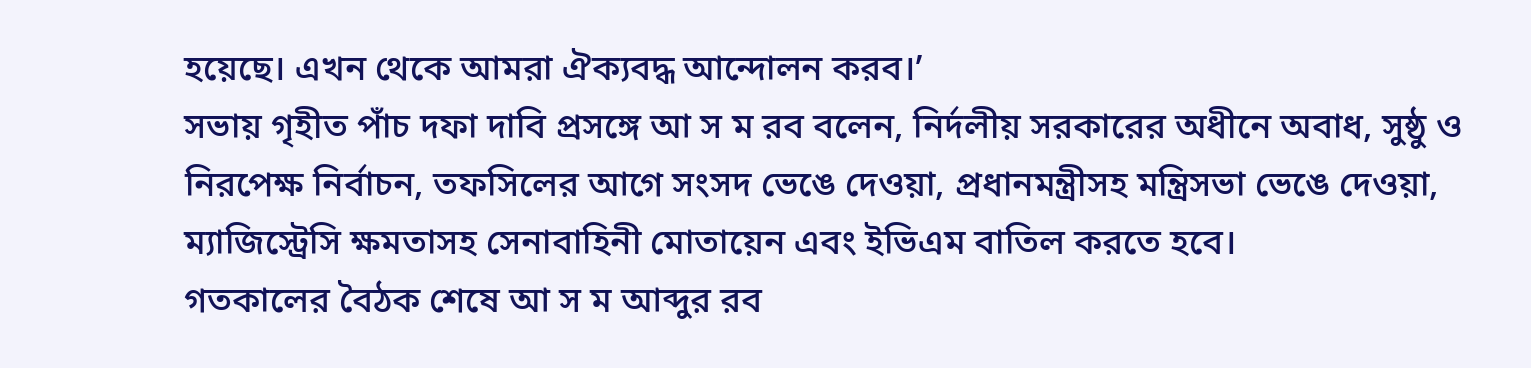হয়েছে। এখন থেকে আমরা ঐক্যবদ্ধ আন্দোলন করব।’
সভায় গৃহীত পাঁচ দফা দাবি প্রসঙ্গে আ স ম রব বলেন, নির্দলীয় সরকারের অধীনে অবাধ, সুষ্ঠু ও নিরপেক্ষ নির্বাচন, তফসিলের আগে সংসদ ভেঙে দেওয়া, প্রধানমন্ত্রীসহ মন্ত্রিসভা ভেঙে দেওয়া, ম্যাজিস্ট্রেসি ক্ষমতাসহ সেনাবাহিনী মোতায়েন এবং ইভিএম বাতিল করতে হবে।
গতকালের বৈঠক শেষে আ স ম আব্দুর রব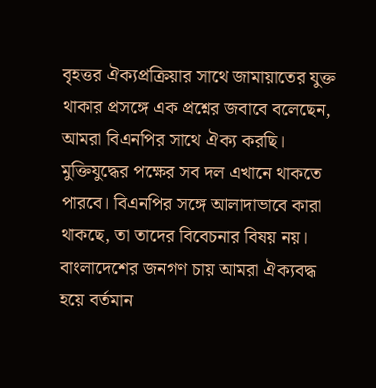বৃহত্তর ঐক্যপ্রক্রিয়ার সাথে জামায়াতের যুক্ত থাকার প্রসঙ্গে এক প্রশ্নের জবাবে বলেছেন, আমরা বিএনপির সাথে ঐক্য করছি। মুক্তিযুদ্ধের পক্ষের সব দল এখানে থাকতে পারবে। বিএনপির সঙ্গে আলাদাভাবে কারা থাকছে, তা তাদের বিবেচনার বিষয় নয়। বাংলাদেশের জনগণ চায় আমরা ঐক্যবদ্ধ হয়ে বর্তমান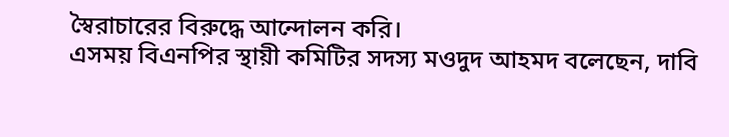স্বৈরাচারের বিরুদ্ধে আন্দোলন করি।
এসময় বিএনপির স্থায়ী কমিটির সদস্য মওদুদ আহমদ বলেছেন, দাবি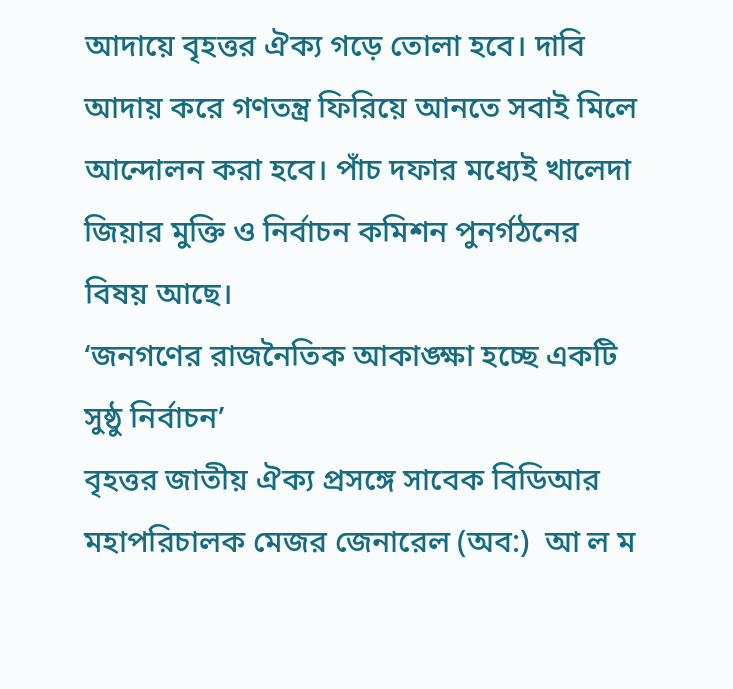আদায়ে বৃহত্তর ঐক্য গড়ে তোলা হবে। দাবি আদায় করে গণতন্ত্র ফিরিয়ে আনতে সবাই মিলে আন্দোলন করা হবে। পাঁচ দফার মধ্যেই খালেদা জিয়ার মুক্তি ও নির্বাচন কমিশন পুনর্গঠনের বিষয় আছে।
‘জনগণের রাজনৈতিক আকাঙ্ক্ষা হচ্ছে একটি সুষ্ঠু নির্বাচন’
বৃহত্তর জাতীয় ঐক্য প্রসঙ্গে সাবেক বিডিআর মহাপরিচালক মেজর জেনারেল (অব:)  আ ল ম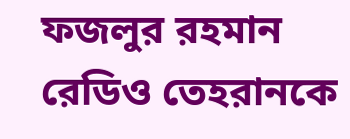ফজলুর রহমান রেডিও তেহরানকে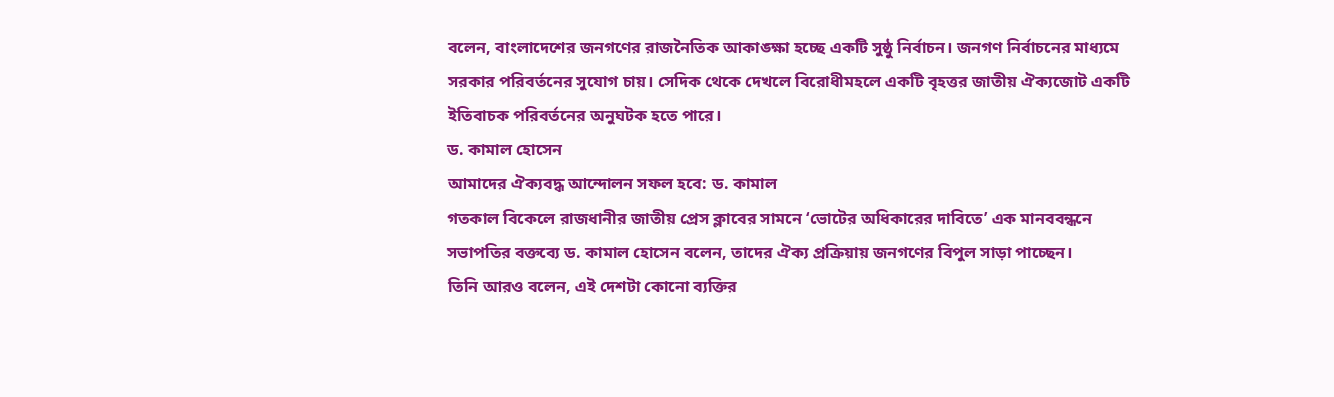বলেন, বাংলাদেশের জনগণের রাজনৈতিক আকাঙ্ক্ষা হচ্ছে একটি সুষ্ঠু নির্বাচন। জনগণ নির্বাচনের মাধ্যমে সরকার পরিবর্তনের সুযোগ চায়। সেদিক থেকে দেখলে বিরোধীমহলে একটি বৃহত্তর জাতীয় ঐক্যজোট একটি ইতিবাচক পরিবর্তনের অনুঘটক হতে পারে।
ড. কামাল হোসেন
আমাদের ঐক্যবদ্ধ আন্দোলন সফল হবে: ড. কামাল
গতকাল বিকেলে রাজধানীর জাতীয় প্রেস ক্লাবের সামনে ‘ভোটের অধিকারের দাবিতে’ এক মানববন্ধনে সভাপতির বক্তব্যে ড. কামাল হোসেন বলেন, তাদের ঐক্য প্রক্রিয়ায় জনগণের বিপুল সাড়া পাচ্ছেন।
তিনি আরও বলেন, এই দেশটা কোনো ব্যক্তির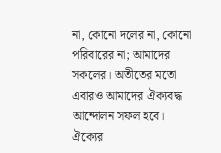না, কোনো দলের না, কোনো পরিবারের না; আমাদের সকলের। অতীতের মতো এবারও আমাদের ঐক্যবদ্ধ আন্দোলন সফল হবে। ঐক্যের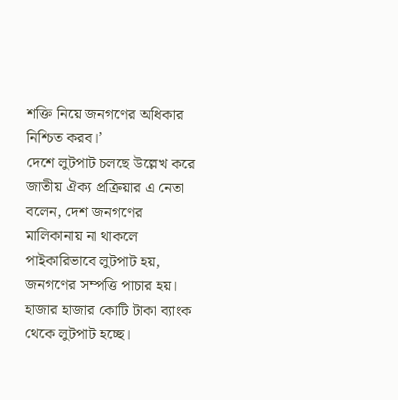শক্তি নিয়ে জনগণের অধিকার নিশ্চিত করব।’
দেশে লুটপাট চলছে উল্লেখ করে জাতীয় ঐক্য প্রক্রিয়ার এ নেতা বলেন, দেশ জনগণের মালিকানায় না থাকলে পাইকারিভাবে লুটপাট হয়, জনগণের সম্পত্তি পাচার হয়। হাজার হাজার কোটি টাকা ব্যাংক থেকে লুটপাট হচ্ছে।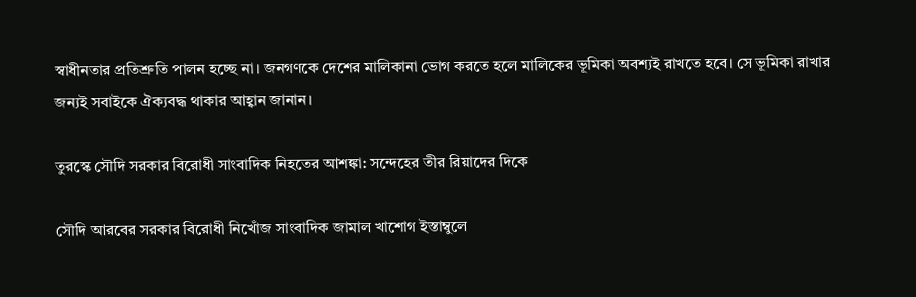স্বাধীনতার প্রতিশ্রুতি পালন হচ্ছে না। জনগণকে দেশের মালিকানা ভোগ করতে হলে মালিকের ভূমিকা অবশ্যই রাখতে হবে। সে ভূমিকা রাখার জন্যই সবাইকে ঐক্যবদ্ধ থাকার আহ্বান জানান।

তুরস্কে সৌদি সরকার বিরোধী সাংবাদিক নিহতের আশঙ্কা: সন্দেহের তীর রিয়াদের দিকে

সৌদি আরবের সরকার বিরোধী নিখোঁজ সাংবাদিক জামাল খাশোগ ইস্তাম্বুলে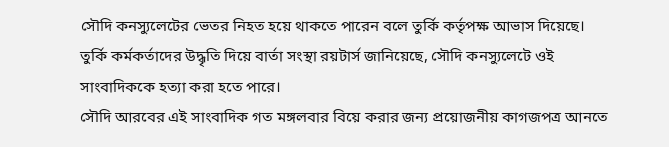সৌদি কনস্যুলেটের ভেতর নিহত হয়ে থাকতে পারেন বলে তুর্কি কর্তৃপক্ষ আভাস দিয়েছে। তুর্কি কর্মকর্তাদের উদ্ধৃতি দিয়ে বার্তা সংস্থা রয়টার্স জানিয়েছে, সৌদি কনস্যুলেটে ওই সাংবাদিককে হত্যা করা হতে পারে।
সৌদি আরবের এই সাংবাদিক গত মঙ্গলবার বিয়ে করার জন্য প্রয়োজনীয় কাগজপত্র আনতে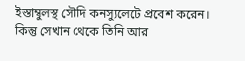ইস্তাম্বুলস্থ সৌদি কনস্যুলেটে প্রবেশ করেন। কিন্তু সেখান থেকে তিনি আর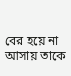বের হয়ে না আসায় তাকে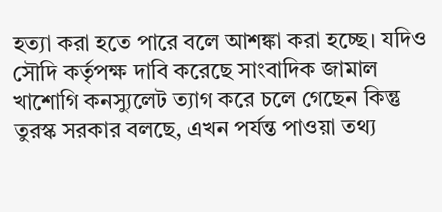হত্যা করা হতে পারে বলে আশঙ্কা করা হচ্ছে। যদিও সৌদি কর্তৃপক্ষ দাবি করেছে সাংবাদিক জামাল খাশোগি কনস্যুলেট ত্যাগ করে চলে গেছেন কিন্তু তুরস্ক সরকার বলছে, এখন পর্যন্ত পাওয়া তথ্য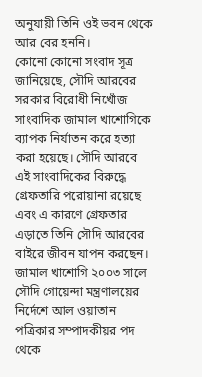অনুযায়ী তিনি ওই ভবন থেকে আর বের হননি।
কোনো কোনো সংবাদ সূত্র জানিয়েছে, সৌদি আরবের সরকার বিরোধী নিখোঁজ সাংবাদিক জামাল খাশোগিকে ব্যাপক নির্যাতন করে হত্যা করা হয়েছে। সৌদি আরবে এই সাংবাদিকের বিরুদ্ধে গ্রেফতারি পরোয়ানা রয়েছে এবং এ কারণে গ্রেফতার এড়াতে তিনি সৌদি আরবের বাইরে জীবন যাপন করছেন।
জামাল খাশোগি ২০০৩ সালে সৌদি গোয়েন্দা মন্ত্রণালয়ের নির্দেশে আল ওয়াতান পত্রিকার সম্পাদকীয়র পদ থেকে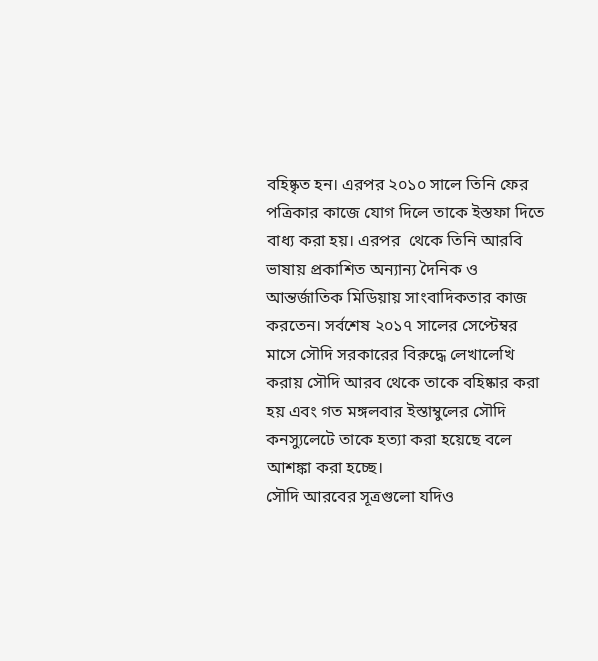বহিষ্কৃত হন। এরপর ২০১০ সালে তিনি ফের পত্রিকার কাজে যোগ দিলে তাকে ইস্তফা দিতে বাধ্য করা হয়। এরপর  থেকে তিনি আরবি ভাষায় প্রকাশিত অন্যান্য দৈনিক ও আন্তর্জাতিক মিডিয়ায় সাংবাদিকতার কাজ করতেন। সর্বশেষ ২০১৭ সালের সেপ্টেম্বর মাসে সৌদি সরকারের বিরুদ্ধে লেখালেখি করায় সৌদি আরব থেকে তাকে বহিষ্কার করা হয় এবং গত মঙ্গলবার ইস্তাম্বুলের সৌদি কনস্যুলেটে তাকে হত্যা করা হয়েছে বলে আশঙ্কা করা হচ্ছে।
সৌদি আরবের সূত্রগুলো যদিও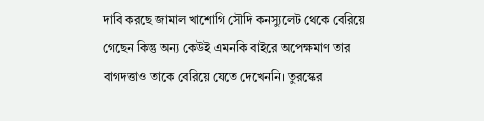দাবি করছে জামাল খাশোগি সৌদি কনস্যুলেট থেকে বেরিয়ে গেছেন কিন্তু অন্য কেউই এমনকি বাইরে অপেক্ষমাণ তার বাগদত্তাও তাকে বেরিয়ে যেতে দেখেননি। তুরস্কের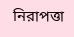নিরাপত্তা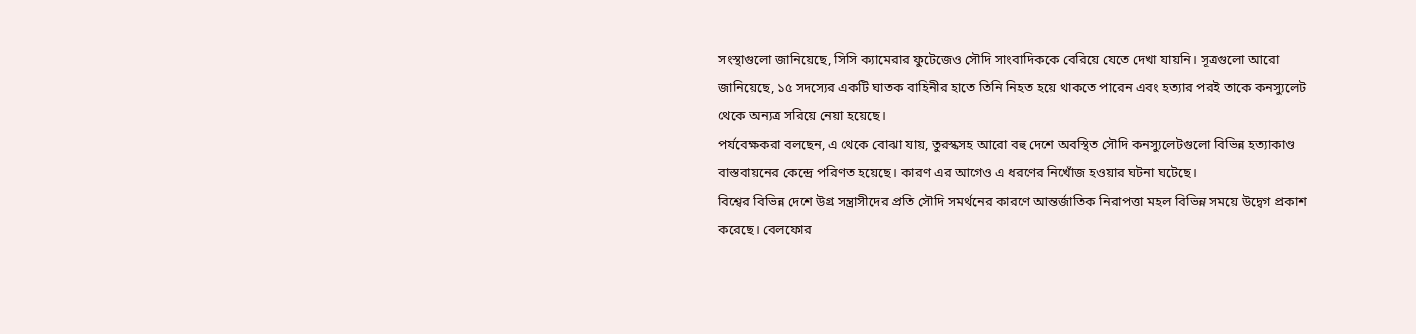সংস্থাগুলো জানিয়েছে, সিসি ক্যামেরার ফুটেজেও সৌদি সাংবাদিককে বেরিয়ে যেতে দেখা যায়নি। সূত্রগুলো আরো জানিয়েছে, ১৫ সদস্যের একটি ঘাতক বাহিনীর হাতে তিনি নিহত হয়ে থাকতে পারেন এবং হত্যার পরই তাকে কনস্যুলেট থেকে অন্যত্র সরিয়ে নেয়া হয়েছে।
পর্যবেক্ষকরা বলছেন, এ থেকে বোঝা যায়, তুরস্কসহ আরো বহু দেশে অবস্থিত সৌদি কনস্যুলেটগুলো বিভিন্ন হত্যাকাণ্ড বাস্তবায়নের কেন্দ্রে পরিণত হয়েছে। কারণ এর আগেও এ ধরণের নিখোঁজ হওয়ার ঘটনা ঘটেছে।
বিশ্বের বিভিন্ন দেশে উগ্র সন্ত্রাসীদের প্রতি সৌদি সমর্থনের কারণে আন্তর্জাতিক নিরাপত্তা মহল বিভিন্ন সময়ে উদ্বেগ প্রকাশ করেছে। বেলফোর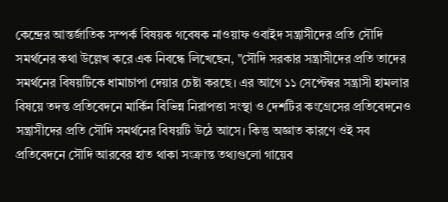কেন্দ্রের আন্তর্জাতিক সম্পর্ক বিষয়ক গবেষক নাওয়াফ ওবাইদ সন্ত্রাসীদের প্রতি সৌদি সমর্থনের কথা উল্লেখ করে এক নিবন্ধে লিখেছেন, "সৌদি সরকার সন্ত্রাসীদের প্রতি তাদের সমর্থনের বিষয়টিকে ধামাচাপা দেয়ার চেষ্টা করছে। এর আগে ১১ সেপ্টেম্বর সন্ত্রাসী হামলার বিষয়ে তদন্ত প্রতিবেদনে মার্কিন বিভিন্ন নিরাপত্তা সংস্থা ও দেশটির কংগ্রেসের প্রতিবেদনেও সন্ত্রাসীদের প্রতি সৌদি সমর্থনের বিষয়টি উঠে আসে। কিন্তু অজ্ঞাত কারণে ওই সব প্রতিবেদনে সৌদি আরবের হাত থাকা সংক্রান্ত তথ্যগুলো গায়েব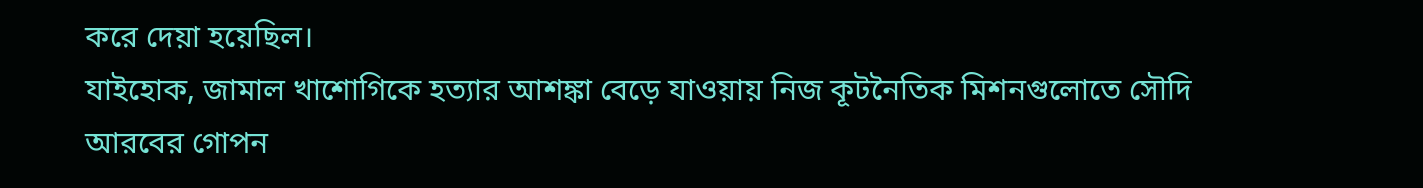করে দেয়া হয়েছিল।
যাইহোক, জামাল খাশোগিকে হত্যার আশঙ্কা বেড়ে যাওয়ায় নিজ কূটনৈতিক মিশনগুলোতে সৌদি আরবের গোপন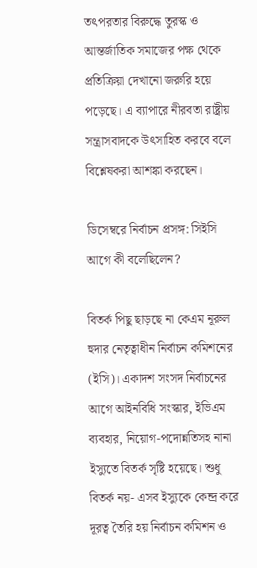তৎপরতার বিরুদ্ধে তুরস্ক ও আন্তর্জাতিক সমাজের পক্ষ থেকে প্রতিক্রিয়া দেখানো জরুরি হয়ে পড়েছে। এ ব্যাপারে নীরবতা রাষ্ট্রীয় সন্ত্রাসবাদকে উৎসাহিত করবে বলে বিশ্লেষকরা আশঙ্কা করছেন।

ডিসেম্বরে নির্বাচন প্রসঙ্গ: সিইসি আগে কী বলেছিলেন?

বিতর্ক পিছু ছাড়ছে না কেএম নূরুল হুদার নেতৃত্বাধীন নির্বাচন কমিশনের (ইসি)। একাদশ সংসদ নির্বাচনের আগে আইনবিধি সংস্কার, ইভিএম ব্যবহার, নিয়োগ-পদোন্নতিসহ নানা ইস্যুতে বিতর্ক সৃষ্টি হয়েছে। শুধু বিতর্ক নয়- এসব ইস্যুকে কেন্দ্র করে দূরত্ব তৈরি হয় নির্বাচন কমিশন ও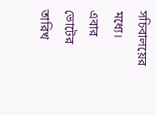সচিবালয়ের মধ্যে। এবার ভোটের তারিখ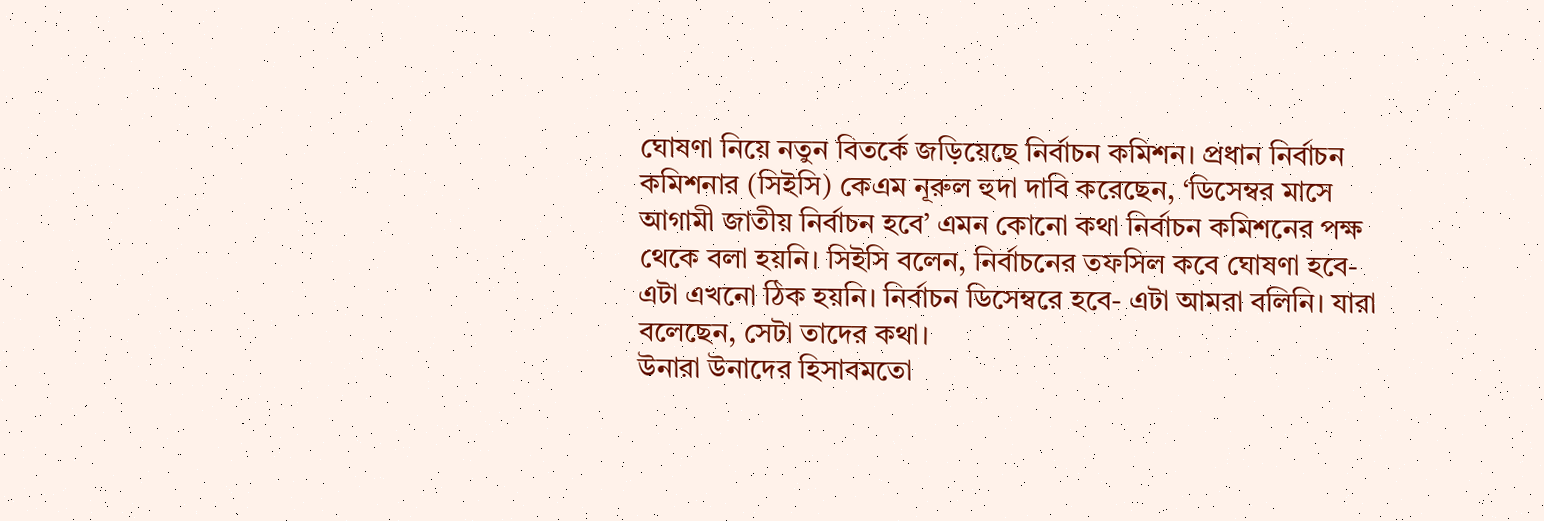ঘোষণা নিয়ে নতুন বিতর্কে জড়িয়েছে নির্বাচন কমিশন। প্রধান নির্বাচন  কমিশনার (সিইসি) কেএম নূরুল হুদা দাবি করেছেন, ‘ডিসেম্বর মাসে আগামী জাতীয় নির্বাচন হবে’ এমন কোনো কথা নির্বাচন কমিশনের পক্ষ থেকে বলা হয়নি। সিইসি বলেন, নির্বাচনের তফসিল কবে ঘোষণা হবে- এটা এখনো ঠিক হয়নি। নির্বাচন ডিসেম্বরে হবে- এটা আমরা বলিনি। যারা বলেছেন, সেটা তাদের কথা।
উনারা উনাদের হিসাবমতো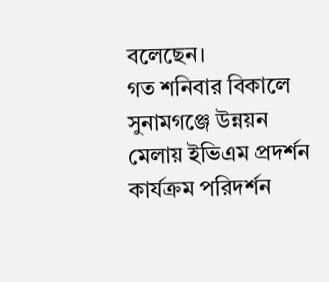বলেছেন।
গত শনিবার বিকালে সুনামগঞ্জে উন্নয়ন মেলায় ইভিএম প্রদর্শন কার্যক্রম পরিদর্শন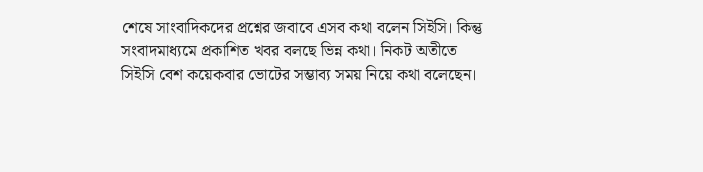শেষে সাংবাদিকদের প্রশ্নের জবাবে এসব কথা বলেন সিইসি। কিন্তু সংবাদমাধ্যমে প্রকাশিত খবর বলছে ভিন্ন কথা। নিকট অতীতে সিইসি বেশ কয়েকবার ভোটের সম্ভাব্য সময় নিয়ে কথা বলেছেন।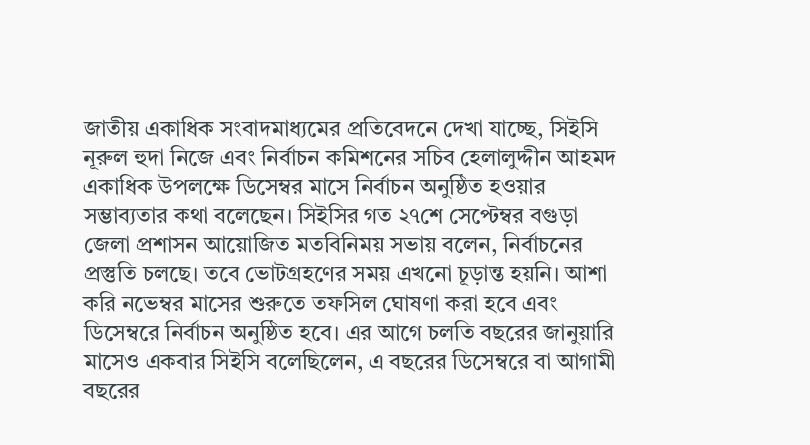জাতীয় একাধিক সংবাদমাধ্যমের প্রতিবেদনে দেখা যাচ্ছে, সিইসি নূরুল হুদা নিজে এবং নির্বাচন কমিশনের সচিব হেলালুদ্দীন আহমদ একাধিক উপলক্ষে ডিসেম্বর মাসে নির্বাচন অনুষ্ঠিত হওয়ার সম্ভাব্যতার কথা বলেছেন। সিইসির গত ২৭শে সেপ্টেম্বর বগুড়া জেলা প্রশাসন আয়োজিত মতবিনিময় সভায় বলেন, নির্বাচনের প্রস্তুতি চলছে। তবে ভোটগ্রহণের সময় এখনো চূড়ান্ত হয়নি। আশা করি নভেম্বর মাসের শুরুতে তফসিল ঘোষণা করা হবে এবং ডিসেম্বরে নির্বাচন অনুষ্ঠিত হবে। এর আগে চলতি বছরের জানুয়ারি মাসেও একবার সিইসি বলেছিলেন, এ বছরের ডিসেম্বরে বা আগামী বছরের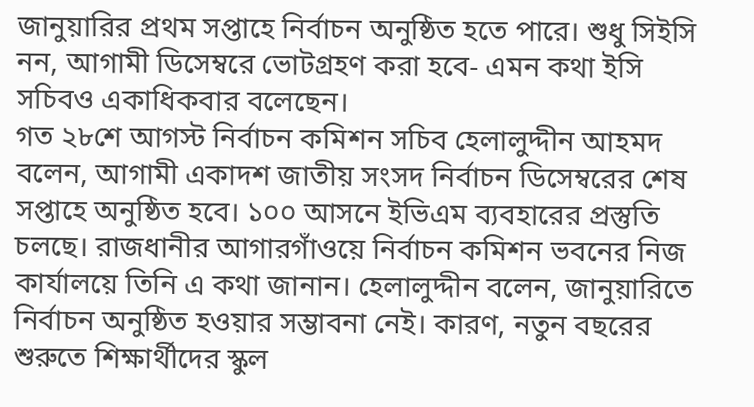জানুয়ারির প্রথম সপ্তাহে নির্বাচন অনুষ্ঠিত হতে পারে। শুধু সিইসি নন, আগামী ডিসেম্বরে ভোটগ্রহণ করা হবে- এমন কথা ইসি সচিবও একাধিকবার বলেছেন।
গত ২৮শে আগস্ট নির্বাচন কমিশন সচিব হেলালুদ্দীন আহমদ বলেন, আগামী একাদশ জাতীয় সংসদ নির্বাচন ডিসেম্বরের শেষ সপ্তাহে অনুষ্ঠিত হবে। ১০০ আসনে ইভিএম ব্যবহারের প্রস্তুতি চলছে। রাজধানীর আগারগাঁওয়ে নির্বাচন কমিশন ভবনের নিজ কার্যালয়ে তিনি এ কথা জানান। হেলালুদ্দীন বলেন, জানুয়ারিতে নির্বাচন অনুষ্ঠিত হওয়ার সম্ভাবনা নেই। কারণ, নতুন বছরের শুরুতে শিক্ষার্থীদের স্কুল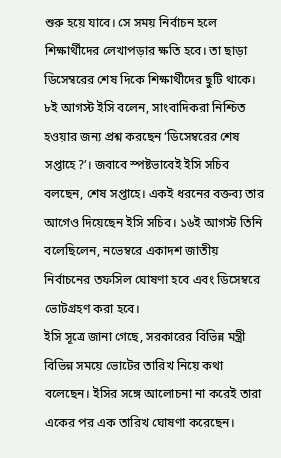শুরু হয়ে যাবে। সে সময় নির্বাচন হলে শিক্ষার্থীদের লেখাপড়ার ক্ষতি হবে। তা ছাড়া ডিসেম্বরের শেষ দিকে শিক্ষার্থীদের ছুটি থাকে। ৮ই আগস্ট ইসি বলেন, সাংবাদিকরা নিশ্চিত হওয়ার জন্য প্রশ্ন করছেন ‘ডিসেম্বরের শেষ সপ্তাহে?’। জবাবে স্পষ্টভাবেই ইসি সচিব বলছেন, শেষ সপ্তাহে। একই ধরনের বক্তব্য তার আগেও দিয়েছেন ইসি সচিব। ১৬ই আগস্ট তিনি বলেছিলেন, নভেম্বরে একাদশ জাতীয় নির্বাচনের তফসিল ঘোষণা হবে এবং ডিসেম্বরে ভোটগ্রহণ করা হবে।
ইসি সূত্রে জানা গেছে, সরকারের বিভিন্ন মন্ত্রী বিভিন্ন সময়ে ভোটের তারিখ নিয়ে কথা বলেছেন। ইসির সঙ্গে আলোচনা না করেই তারা একের পর এক তারিখ ঘোষণা করেছেন।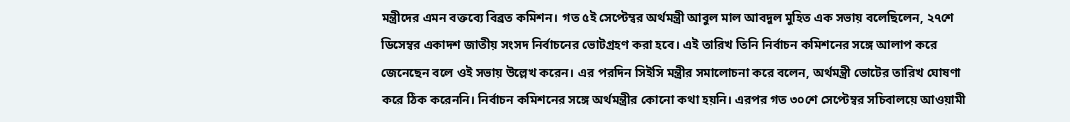মন্ত্রীদের এমন বক্তব্যে বিব্রত কমিশন। গত ৫ই সেপ্টেম্বর অর্থমন্ত্রী আবুল মাল আবদুল মুহিত এক সভায় বলেছিলেন, ২৭শে ডিসেম্বর একাদশ জাতীয় সংসদ নির্বাচনের ভোটগ্রহণ করা হবে। এই তারিখ তিনি নির্বাচন কমিশনের সঙ্গে আলাপ করে জেনেছেন বলে ওই সভায় উল্লেখ করেন। এর পরদিন সিইসি মন্ত্রীর সমালোচনা করে বলেন, অর্থমন্ত্রী ভোটের তারিখ ঘোষণা করে ঠিক করেননি। নির্বাচন কমিশনের সঙ্গে অর্থমন্ত্রীর কোনো কথা হয়নি। এরপর গত ৩০শে সেপ্টেম্বর সচিবালয়ে আওয়ামী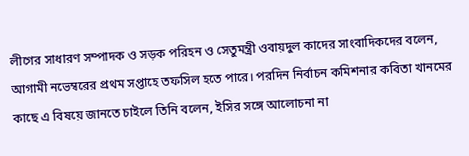লীগের সাধারণ সম্পাদক ও সড়ক পরিহন ও সেতুমন্ত্রী ওবায়দুল কাদের সাংবাদিকদের বলেন, আগামী নভেম্বরের প্রথম সপ্তাহে তফসিল হতে পারে। পরদিন নির্বাচন কমিশনার কবিতা খানমের কাছে এ বিষয়ে জানতে চাইলে তিনি বলেন, ইসির সঙ্গে আলোচনা না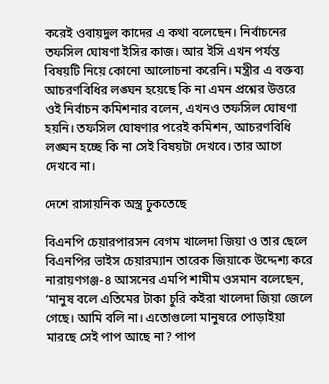করেই ওবায়দুল কাদের এ কথা বলেছেন। নির্বাচনের তফসিল ঘোষণা ইসির কাজ। আর ইসি এখন পর্যন্ত বিষয়টি নিয়ে কোনো আলোচনা করেনি। মন্ত্রীর এ বক্তব্য আচরণবিধির লঙ্ঘন হয়েছে কি না এমন প্রশ্নের উত্তরে ওই নির্বাচন কমিশনার বলেন, এখনও তফসিল ঘোষণা হয়নি। তফসিল ঘোষণার পরেই কমিশন, আচরণবিধি লঙ্ঘন হচ্ছে কি না সেই বিষয়টা দেখবে। তার আগে দেখবে না।

দেশে রাসায়নিক অস্ত্র ঢুকতেছে

বিএনপি চেয়ারপারসন বেগম খালেদা জিয়া ও তার ছেলে বিএনপির ভাইস চেয়ারম্যান তারেক জিয়াকে উদ্দেশ্য করে নারায়ণগঞ্জ-৪ আসনের এমপি শামীম ওসমান বলেছেন, ‘মানুষ বলে এতিমের টাকা চুরি কইরা খালেদা জিয়া জেলে গেছে। আমি বলি না। এতোগুলো মানুষরে পোড়াইয়া মারছে সেই পাপ আছে না? পাপ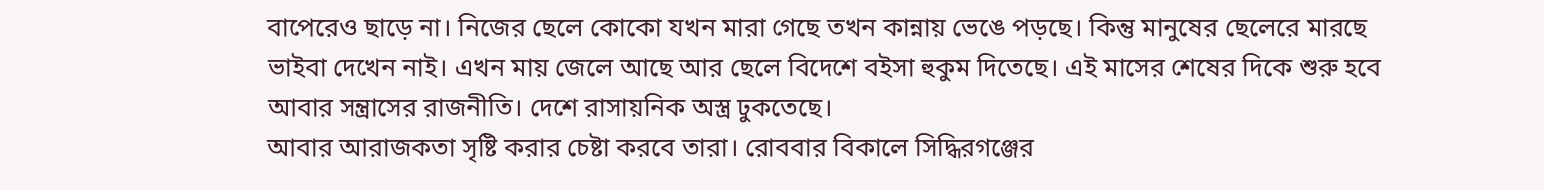বাপেরেও ছাড়ে না। নিজের ছেলে কোকো যখন মারা গেছে তখন কান্নায় ভেঙে পড়ছে। কিন্তু মানুষের ছেলেরে মারছে ভাইবা দেখেন নাই। এখন মায় জেলে আছে আর ছেলে বিদেশে বইসা হুকুম দিতেছে। এই মাসের শেষের দিকে শুরু হবে আবার সন্ত্রাসের রাজনীতি। দেশে রাসায়নিক অস্ত্র ঢুকতেছে।
আবার আরাজকতা সৃষ্টি করার চেষ্টা করবে তারা। রোববার বিকালে সিদ্ধিরগঞ্জের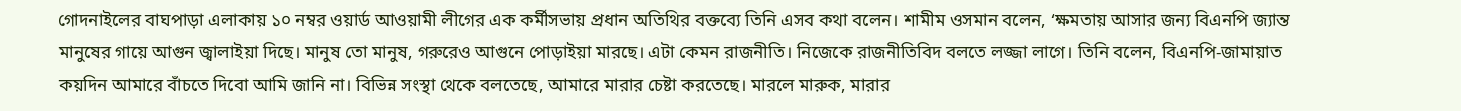গোদনাইলের বাঘপাড়া এলাকায় ১০ নম্বর ওয়ার্ড আওয়ামী লীগের এক কর্মীসভায় প্রধান অতিথির বক্তব্যে তিনি এসব কথা বলেন। শামীম ওসমান বলেন, ‘ক্ষমতায় আসার জন্য বিএনপি জ্যান্ত মানুষের গায়ে আগুন জ্বালাইয়া দিছে। মানুষ তো মানুষ, গরুরেও আগুনে পোড়াইয়া মারছে। এটা কেমন রাজনীতি। নিজেকে রাজনীতিবিদ বলতে লজ্জা লাগে। তিনি বলেন, বিএনপি-জামায়াত কয়দিন আমারে বাঁচতে দিবো আমি জানি না। বিভিন্ন সংস্থা থেকে বলতেছে, আমারে মারার চেষ্টা করতেছে। মারলে মারুক, মারার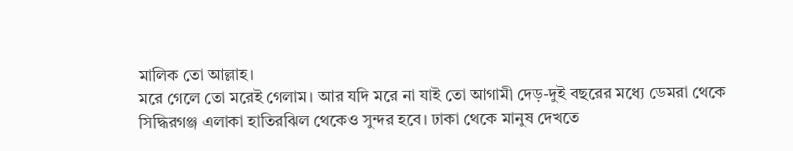মালিক তো আল্লাহ।
মরে গেলে তো মরেই গেলাম। আর যদি মরে না যাই তো আগামী দেড়-দুই বছরের মধ্যে ডেমরা থেকে সিদ্ধিরগঞ্জ এলাকা হাতিরঝিল থেকেও সুন্দর হবে। ঢাকা থেকে মানুষ দেখতে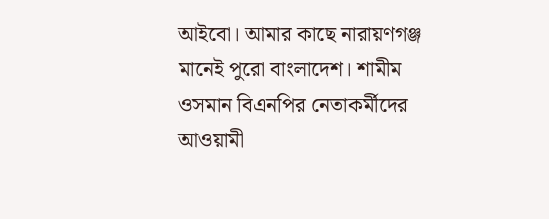আইবো। আমার কাছে নারায়ণগঞ্জ মানেই পুরো বাংলাদেশ। শামীম ওসমান বিএনপির নেতাকর্মীদের আওয়ামী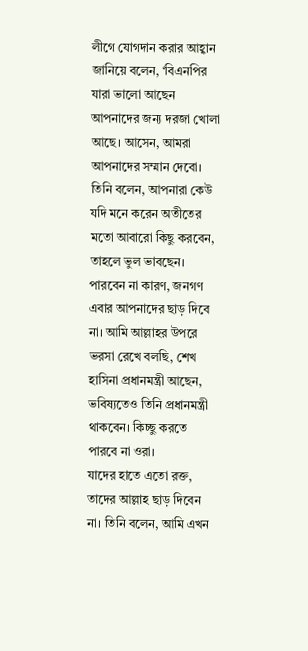লীগে যোগদান করার আহ্বান জানিয়ে বলেন, ‘বিএনপির যারা ভালো আছেন আপনাদের জন্য দরজা খোলা আছে। আসেন, আমরা আপনাদের সম্মান দেবো। তিনি বলেন, আপনারা কেউ যদি মনে করেন অতীতের মতো আবারো কিছু করবেন, তাহলে ভুল ভাবছেন। পারবেন না কারণ, জনগণ এবার আপনাদের ছাড় দিবে না। আমি আল্লাহর উপরে ভরসা রেখে বলছি, শেখ হাসিনা প্রধানমন্ত্রী আছেন, ভবিষ্যতেও তিনি প্রধানমন্ত্রী থাকবেন। কিচ্ছু করতে পারবে না ওরা।
যাদের হাতে এতো রক্ত, তাদের আল্লাহ ছাড় দিবেন না। তিনি বলেন, আমি এখন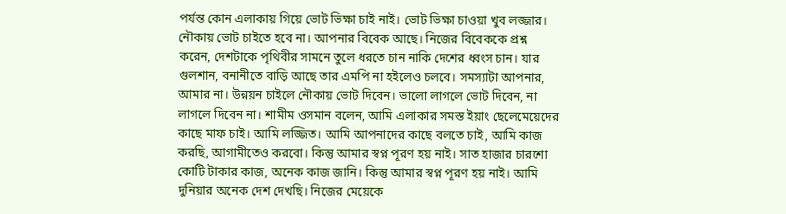পর্যন্ত কোন এলাকায় গিয়ে ভোট ভিক্ষা চাই নাই। ভোট ভিক্ষা চাওয়া খুব লজ্জার। নৌকায় ভোট চাইতে হবে না। আপনার বিবেক আছে। নিজের বিবেককে প্রশ্ন করেন, দেশটাকে পৃথিবীর সামনে তুলে ধরতে চান নাকি দেশের ধ্বংস চান। যার গুলশান, বনানীতে বাড়ি আছে তার এমপি না হইলেও চলবে। সমস্যাটা আপনার, আমার না। উন্নয়ন চাইলে নৌকায় ভোট দিবেন। ভালো লাগলে ভোট দিবেন, না লাগলে দিবেন না। শামীম ওসমান বলেন, আমি এলাকার সমস্ত ইয়াং ছেলেমেয়েদের কাছে মাফ চাই। আমি লজ্জিত। আমি আপনাদের কাছে বলতে চাই, আমি কাজ করছি, আগামীতেও করবো। কিন্তু আমার স্বপ্ন পূরণ হয় নাই। সাত হাজার চারশো কোটি টাকার কাজ, অনেক কাজ জানি। কিন্তু আমার স্বপ্ন পূরণ হয় নাই। আমি দুনিয়ার অনেক দেশ দেখছি। নিজের মেয়েকে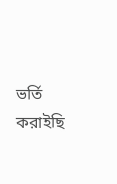ভর্তি করাইছি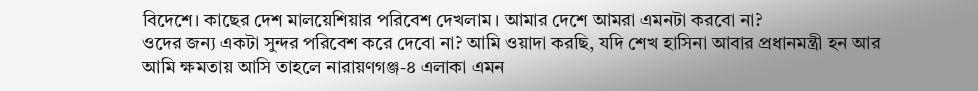বিদেশে। কাছের দেশ মালয়েশিয়ার পরিবেশ দেখলাম। আমার দেশে আমরা এমনটা করবো না?
ওদের জন্য একটা সুন্দর পরিবেশ করে দেবো না? আমি ওয়াদা করছি, যদি শেখ হাসিনা আবার প্রধানমন্ত্রী হন আর আমি ক্ষমতায় আসি তাহলে নারায়ণগঞ্জ-৪ এলাকা এমন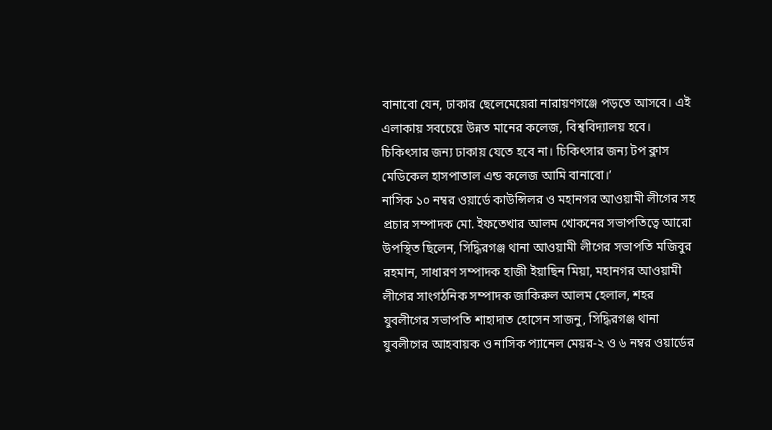বানাবো যেন, ঢাকার ছেলেমেয়েরা নারায়ণগঞ্জে পড়তে আসবে। এই এলাকায় সবচেয়ে উন্নত মানের কলেজ, বিশ্ববিদ্যালয় হবে। চিকিৎসার জন্য ঢাকায় যেতে হবে না। চিকিৎসার জন্য টপ ক্লাস মেডিকেল হাসপাতাল এন্ড কলেজ আমি বানাবো।’
নাসিক ১০ নম্বর ওয়ার্ডে কাউন্সিলর ও মহানগর আওয়ামী লীগের সহ প্রচার সম্পাদক মো. ইফতেখার আলম খোকনের সভাপতিত্বে আরো উপস্থিত ছিলেন, সিদ্ধিরগঞ্জ থানা আওয়ামী লীগের সভাপতি মজিবুর রহমান, সাধারণ সম্পাদক হাজী ইয়াছিন মিয়া, মহানগর আওয়ামী লীগের সাংগঠনিক সম্পাদক জাকিরুল আলম হেলাল, শহর যুবলীগের সভাপতি শাহাদাত হোসেন সাজনু, সিদ্ধিরগঞ্জ থানা যুবলীগের আহবায়ক ও নাসিক প্যানেল মেয়র-২ ও ৬ নম্বর ওয়ার্ডের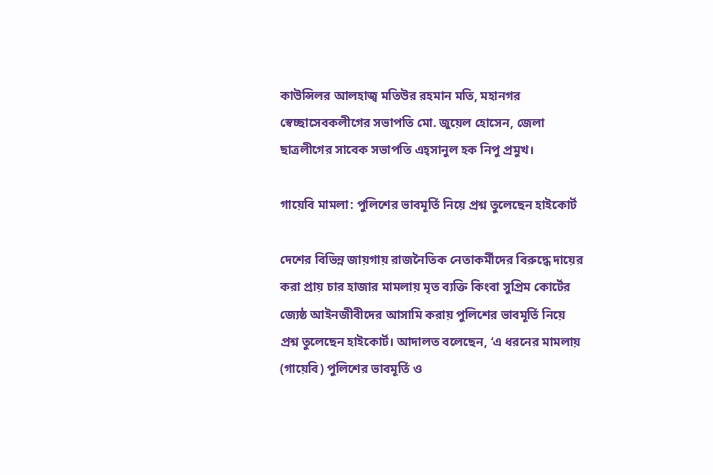কাউন্সিলর আলহাজ্ব মতিউর রহমান মতি, মহানগর স্বেচ্ছাসেবকলীগের সভাপতি মো. জুয়েল হোসেন, জেলা ছাত্রলীগের সাবেক সভাপতি এহ্‌সানুল হক নিপু প্রমুখ।

গায়েবি মামলা: পুলিশের ভাবমূর্তি নিয়ে প্রশ্ন তুলেছেন হাইকোর্ট

দেশের বিভিন্ন জায়গায় রাজনৈতিক নেতাকর্মীদের বিরুদ্ধে দায়ের করা প্রায় চার হাজার মামলায় মৃত ব্যক্তি কিংবা সুপ্রিম কোর্টের জ্যেষ্ঠ আইনজীবীদের আসামি করায় পুলিশের ভাবমূর্তি নিয়ে প্রশ্ন তুলেছেন হাইকোর্ট। আদালত বলেছেন, ‘এ ধরনের মামলায় (গায়েবি) পুলিশের ভাবমূর্তি ও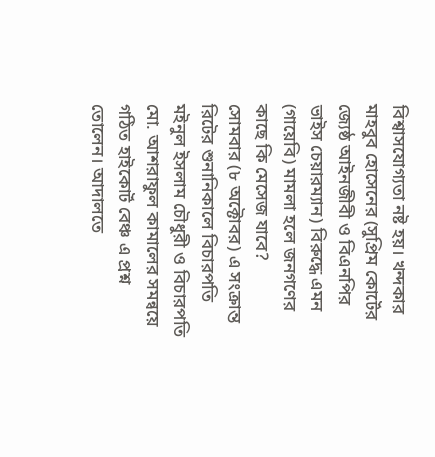বিশ্বাসযোগ্যতা নষ্ট হয়। খন্দকার মাহবুব হোসেনের (সুপ্রিম কোর্টের জ্যেষ্ঠ আইনজীবী ও বিএনপির ভাইস চেয়ারম্যান) বিরুদ্ধে এমন (গায়েবি) মামলা হলে জনগণের কাছে কি মেসেজ যাবে?
সোমবার (৮ অক্টোবর) এ সংক্রান্ত রিটের শুনানিকালে বিচারপতি মইনুল ইসলাম চৌধুরী ও বিচারপতি মো. আশরাফুল কামালের সমন্বয়ে গঠিত হাইকোর্ট বেঞ্চ এ প্রশ্ন তোলেন। আদালতে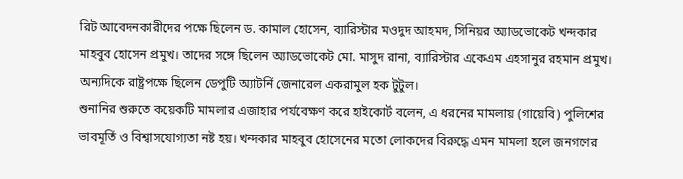রিট আবেদনকারীদের পক্ষে ছিলেন ড. কামাল হোসেন, ব্যারিস্টার মওদুদ আহমদ, সিনিয়র অ্যাডভোকেট খন্দকার মাহবুব হোসেন প্রমুখ। তাদের সঙ্গে ছিলেন অ্যাডভোকেট মো. মাসুদ রানা, ব্যারিস্টার একেএম এহসানুর রহমান প্রমুখ। অন্যদিকে রাষ্ট্রপক্ষে ছিলেন ডেপুটি অ্যাটর্নি জেনারেল একরামুল হক টুটুল।
শুনানির শুরুতে কয়েকটি মামলার এজাহার পর্যবেক্ষণ করে হাইকোর্ট বলেন, এ ধরনের মামলায় (গায়েবি) পুলিশের ভাবমূর্তি ও বিশ্বাসযোগ্যতা নষ্ট হয়। খন্দকার মাহবুব হোসেনের মতো লোকদের বিরুদ্ধে এমন মামলা হলে জনগণের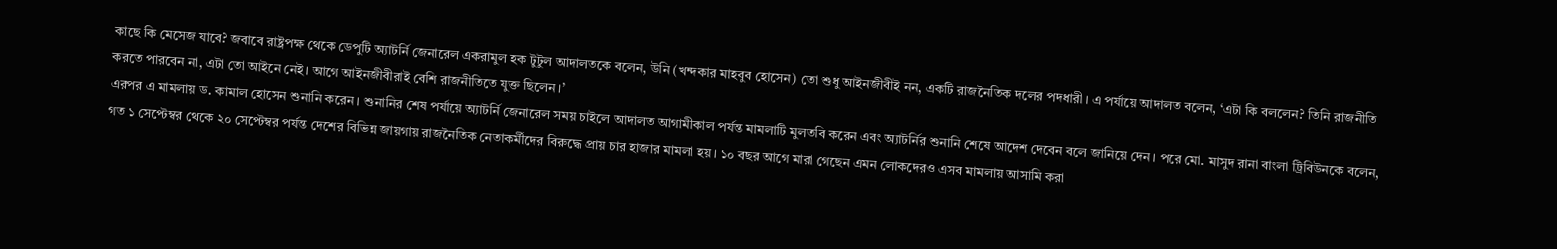কাছে কি মেসেজ যাবে? জবাবে রাষ্ট্রপক্ষ থেকে ডেপুটি অ্যাটর্নি জেনারেল একরামুল হক টুটুল আদালতকে বলেন, উনি (খন্দকার মাহবুব হোসেন) তো শুধু আইনজীবীই নন, একটি রাজনৈতিক দলের পদধারী। এ পর্যায়ে আদালত বলেন, ‘এটা কি বললেন? তিনি রাজনীতি করতে পারবেন না, এটা তো আইনে নেই। আগে আইনজীবীরাই বেশি রাজনীতিতে যুক্ত ছিলেন।’
এরপর এ মামলায় ড. কামাল হোসেন শুনানি করেন। শুনানির শেষ পর্যায়ে অ্যাটর্নি জেনারেল সময় চাইলে আদালত আগামীকাল পর্যন্ত মামলাটি মুলতবি করেন এবং অ্যাটর্নির শুনানি শেষে আদেশ দেবেন বলে জানিয়ে দেন। পরে মো. মাসুদ রানা বাংলা ট্রিবিউনকে বলেন, গত ১ সেপ্টেম্বর থেকে ২০ সেপ্টেম্বর পর্যন্ত দেশের বিভিন্ন জায়গায় রাজনৈতিক নেতাকর্মীদের বিরুদ্ধে প্রায় চার হাজার মামলা হয়। ১০ বছর আগে মারা গেছেন এমন লোকদেরও এসব মামলায় আসামি করা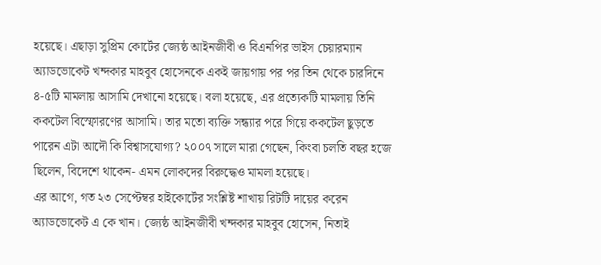হয়েছে। এছাড়া সুপ্রিম কোর্টের জ্যেষ্ঠ আইনজীবী ও বিএনপির ভাইস চেয়ারম্যান অ্যাডভোকেট খন্দকার মাহবুব হোসেনকে একই জায়গায় পর পর তিন থেকে চারদিনে ৪-৫টি মামলায় আসামি দেখানো হয়েছে। বলা হয়েছে, এর প্রত্যেকটি মামলায় তিনি ককটেল বিস্ফোরণের আসামি। তার মতো ব্যক্তি সন্ধ্যার পরে গিয়ে ককটেল ছুড়তে পারেন এটা আদৌ কি বিশ্বাসযোগ্য? ২০০৭ সালে মারা গেছেন, কিংবা চলতি বছর হজে ছিলেন, বিদেশে থাকেন- এমন লোকদের বিরুদ্ধেও মামলা হয়েছে।
এর আগে, গত ২৩ সেপ্টেম্বর হাইকোর্টের সংশ্লিষ্ট শাখায় রিটটি দায়ের করেন অ্যাডভোকেট এ কে খান। জ্যেষ্ঠ আইনজীবী খন্দকার মাহবুব হোসেন, নিতাই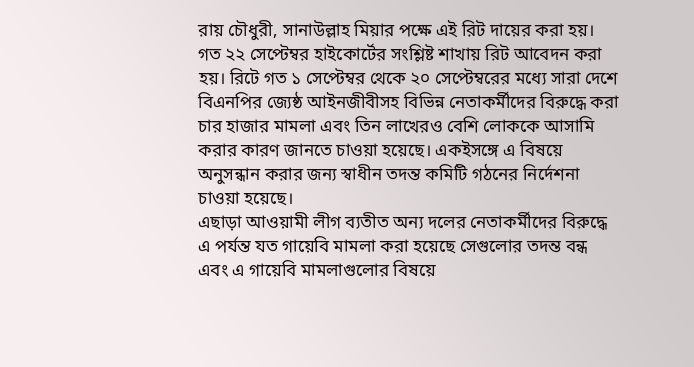রায় চৌধুরী, সানাউল্লাহ মিয়ার পক্ষে এই রিট দায়ের করা হয়। গত ২২ সেপ্টেম্বর হাইকোর্টের সংশ্লিষ্ট শাখায় রিট আবেদন করা হয়। রিটে গত ১ সেপ্টেম্বর থেকে ২০ সেপ্টেম্বরের মধ্যে সারা দেশে বিএনপির জ্যেষ্ঠ আইনজীবীসহ বিভিন্ন নেতাকর্মীদের বিরুদ্ধে করা চার হাজার মামলা এবং তিন লাখেরও বেশি লোককে আসামি করার কারণ জানতে চাওয়া হয়েছে। একইসঙ্গে এ বিষয়ে অনুসন্ধান করার জন্য স্বাধীন তদন্ত কমিটি গঠনের নির্দেশনা চাওয়া হয়েছে।
এছাড়া আওয়ামী লীগ ব্যতীত অন্য দলের নেতাকর্মীদের বিরুদ্ধে এ পর্যন্ত যত গায়েবি মামলা করা হয়েছে সেগুলোর তদন্ত বন্ধ এবং এ গায়েবি মামলাগুলোর বিষয়ে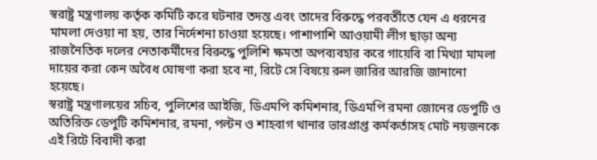স্বরাষ্ট্র মন্ত্রণালয় কর্তৃক কমিটি করে ঘটনার তদন্ত এবং তাদের বিরুদ্ধে পরবর্তীতে যেন এ ধরনের মামলা দেওয়া না হয়, তার নির্দেশনা চাওয়া হয়েছে। পাশাপাশি আওয়ামী লীগ ছাড়া অন্য রাজনৈতিক দলের নেতাকর্মীদের বিরুদ্ধে পুলিশি ক্ষমতা অপব্যবহার করে গায়েবি বা মিথ্যা মামলা দায়ের করা কেন অবৈধ ঘোষণা করা হবে না, রিটে সে বিষয়ে রুল জারির আরজি জানানো হয়েছে।
স্বরাষ্ট্র মন্ত্রণালয়ের সচিব, পুলিশের আইজি, ডিএমপি কমিশনার, ডিএমপি রমনা জোনের ডেপুটি ও অতিরিক্ত ডেপুটি কমিশনার, রমনা, পল্টন ও শাহবাগ থানার ভারপ্রাপ্ত কর্মকর্তাসহ মোট নয়জনকে এই রিটে বিবাদী করা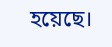হয়েছে।